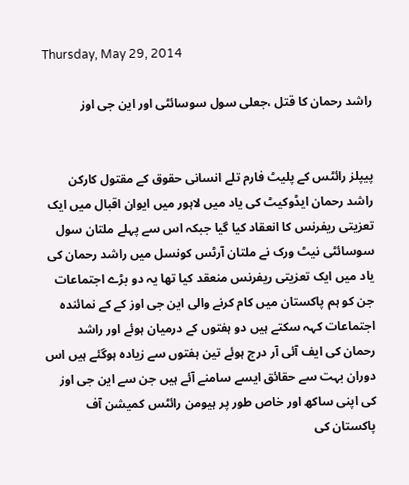Thursday, May 29, 2014

راشد رحمان کا قتل ،جعلی سول سوسائٹی اور این جی اوز


پیپلز رائٹس کے پلیٹ فارم تلے انسانی حقوق کے مقتول کارکن راشد رحمان ایڈوکیٹ کی یاد میں لاہور میں ایوان اقبال میں ایک تعزیتی ریفرنس کا انعقاد کیا گیا جبکہ اس سے پہلے ملتان سول سوسائٹی نیٹ ورک نے ملتان آرٹس کونسل میں راشد رحمان کی یاد میں ایک تعزیتی ریفرنس منعقد کیا تھا یہ دو بڑے اجتماعات جن کو ہم پاکستان میں کام کرنے والی این جی اوز کے کے نمائندہ اجتماعات کہہ سکتے ہیں دو ہفتوں کے درمیان ہوئے اور راشد رحمان کی ایف آئی آر درج ہوئے تین ہفتوں سے زیادہ ہوگئے ہیں اس دوران بہت سے حقائق ایسے سامنے آئے ہیں جن سے این جی اوز کی اپنی ساکھ اور خاص طور پر ہیومن رائٹس کمیشن آف پاکستان کی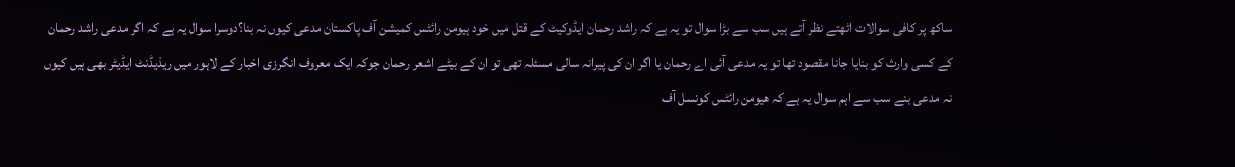ساکھ پر کافی سوالات اٹھتے نظر آتے ہیں سب سے بڑا سوال تو یہ ہے کہ راشد رحمان ایڈوکیٹ کے قتل میں خود ہیومن رائٹس کمیشن آف پاکستان مدعی کیوں نہ بنا؟دوسرا سوال یہ ہے کہ اگر مدعی راشد رحمان کے کسی وارث کو بنایا جانا مقصود تھا تو یہ مدعی آئی اے رحمان یا اگر ان کی پیرانہ سالی مسئلہ تھی تو ان کے بیٹے اشعر رحمان جوکہ ایک معروف انگرزی اخبار کے لاہور میں ریذیڈنٹ ایڈیٹر بھی ہیں کیوں نہ مدعی بنے سب سے اہم سوال یہ ہے کہ ھیومن رائٹس کونسل آف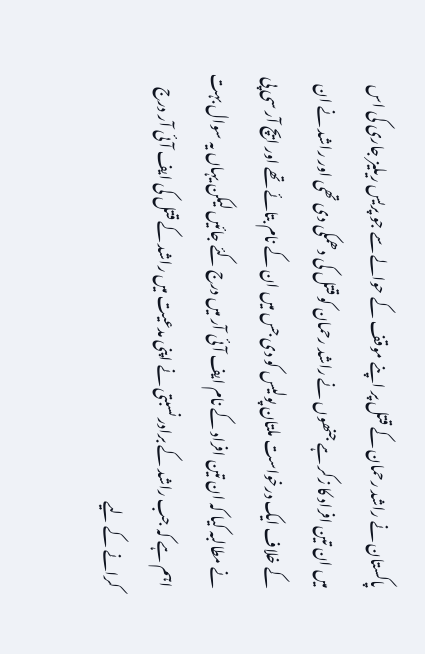پاکستان نے راشد رحمان کے قتل پر اپنے موقف کے حوالے سے جو پریس ریلیز جاری کی اس میں ان تین افراد کا زکر ہے جنھوں نے راشد رحمان کو قتل کی دھمکی دی تھی اور راشد نے ان کے خلاف ایک درخواست ملتان پولیس کو دی جس میں ان کے نام بتائے تھے اور ایچ آر سی پی نے مطالبہ کیا کہ ان تین افراد کے نام ایف آئی آر میں درج کئے جائیں لیکن یہاں یہ سوال بہت اہم ہے کہ جب راشد کے برادر نسبتی نے اپنی مدعیت میں راشد کے قتل کی ایف آئی آر درج کرانے کے لیے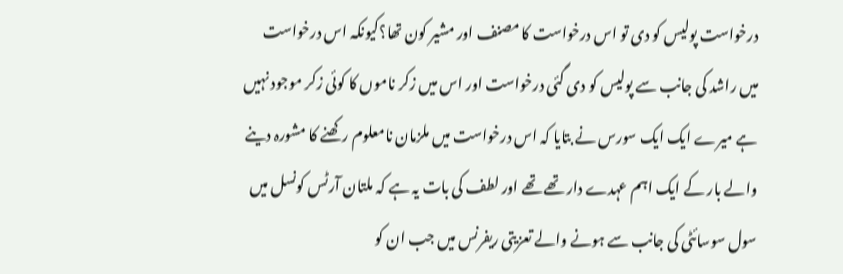درخواست پولیس کو دی تو اس درخواست کا مصنف اور مشیر کون تھا؟کیونکہ اس درخواست میں راشد کی جانب سے پولیس کو دی گئی درخواست اور اس میں زکر ناموں کا کوئی زکر موجود نہیں ہے میرے ایک ایک سورس نے بتایا کہ اس درخواست میں ملزمان نامعلوم رکھنے کا مشورہ دینے والے بار کے ایک اہم عہدے دار تھے تھے اور لطف کی بات یہ ہے کہ ملتان آرٹس کونسل میں سول سوسائٹی کی جانب سے ہونے والے تعزیتی ریفرنس میں جب ان کو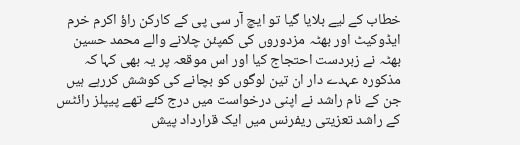خطاب کے لیے بلایا گیا تو ایچ آر سی پی کے کارکن راؤ اکرم خرم ایڈوکیٹ اور بھٹہ مزدوروں کی کمپئن چلانے والے محمد حسین بھٹہ نے زبردست احتجاج کیا اور اس موقعہ پر یہ بھی کہا کہ مذکورہ عہدے دار ان تین لوگوں کو بچانے کی کوشش کررہے ہیں جن کے نام راشد نے اپنی درخواست میں درج کئے تھے پیپلز رائٹس کے راشد تعزیتی ریفرنس میں ایک قرارداد پیش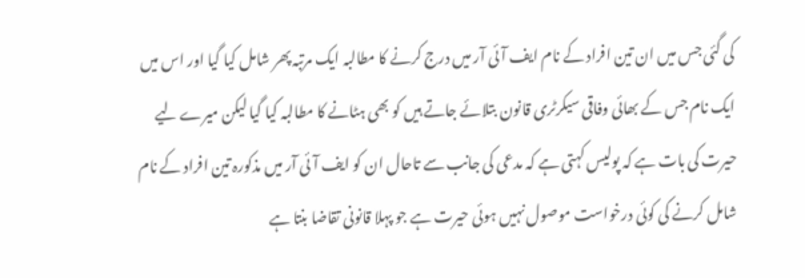کی گئی جس میں ان تین افراد کے نام ایف آئی آر میں درج کرنے کا مطالبہ ایک مرتبہ پھر شامل کیا گیا اور اس میں ایک نام جس کے بھائی وفاقی سیکرٹری قانون بتلائے جاتے ہیں کو بھی ہٹانے کا مطالبہ کیا گیا لیکن میرے لیے حیرت کی بات ہے کہ پولیس کہتی ہے کہ مدعی کی جانب سے تاحال ان کو ایف آئی آر میں مذکورہ تین افراد کے نام شامل کرنے کی کوئی درخواست موصول نہیں ہوئی حیرت ہے جو پہلا قانونی تقاضا بنتا ہے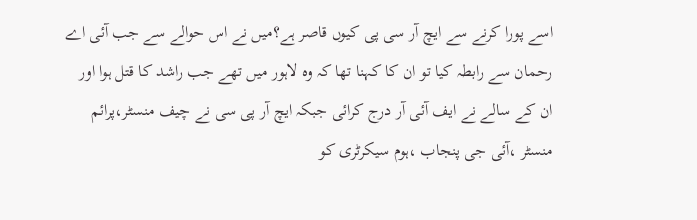اسے پورا کرنے سے ایچ آر سی پی کیوں قاصر ہے؟میں نے اس حوالے سے جب آئی اے رحمان سے رابطہ کیا تو ان کا کہنا تھا کہ وہ لاہور میں تھے جب راشد کا قتل ہوا اور ان کے سالے نے ایف آئی آر درج کرائی جبکہ ایچ آر پی سی نے چیف منسٹر،پرائم منسٹر ،آئی جی پنجاب ،ہوم سیکرٹری کو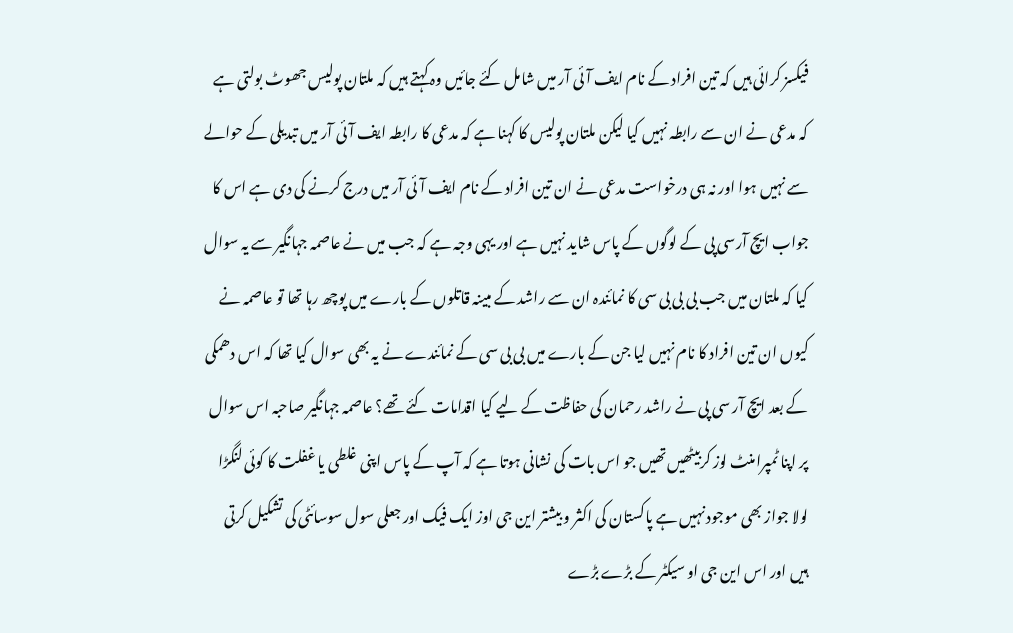فیکسز کرائی ہیں کہ تین افراد کے نام ایف آئی آر میں شامل کئے جائیں وہ کہتے ہیں کہ ملتان پولیس جھوٹ بولتی ہے کہ مدعی نے ان سے رابطہ نہیں کیا لیکن ملتان پولیس کا کہنا ہے کہ مدعی کا رابطہ ایف آئی آر میں تبدیلی کے حوالے سے نہیں ہوا اور نہ ہی درخواست مدعی نے ان تین افراد کے نام ایف آئی آر میں درج کرنے کی دی ہے اس کا جواب ایچ آرسی پی کے لوگوں کے پاس شاید نہیں ہے اور یہی وجہ ہے کہ جب میں نے عاصمہ جہانگیر سے یہ سوال کیا کہ ملتان میں جب بی بی بی سی کا نمائندہ ان سے راشد کے مبینہ قاتلوں کے بارے میں پوچھ رہا تھا تو عاصمہ نے کیوں ان تین افراد کا نام نہیں لیا جن کے بارے میں بی بی سی کے نمائندے نے یہ بھی سوال کیا تھا کہ اس دھمکی کے بعد ایچ آر سی پی نے راشد رحمان کی حفاظت کے لیے کیا اقدامات کئے تھے؟ عاصمہ جہانگیر صاحبہ اس سوال پر اپنا ٹمپرامنٹ لوز کربیٹھیں تھیں جو اس بات کی نشانی ہوتا ہے کہ آپ کے پاس اپنی غلطی یا غفلت کا کوئی لنگڑا لولا جواز بھی موجود نہیں ہے پاکستان کی اکثر و بیشتر این جی اوز ایک فیک اور جعلی سول سوسائٹی کی تشکیل کرتی ہیں اور اس این جی او سیکٹر کے بڑے بڑے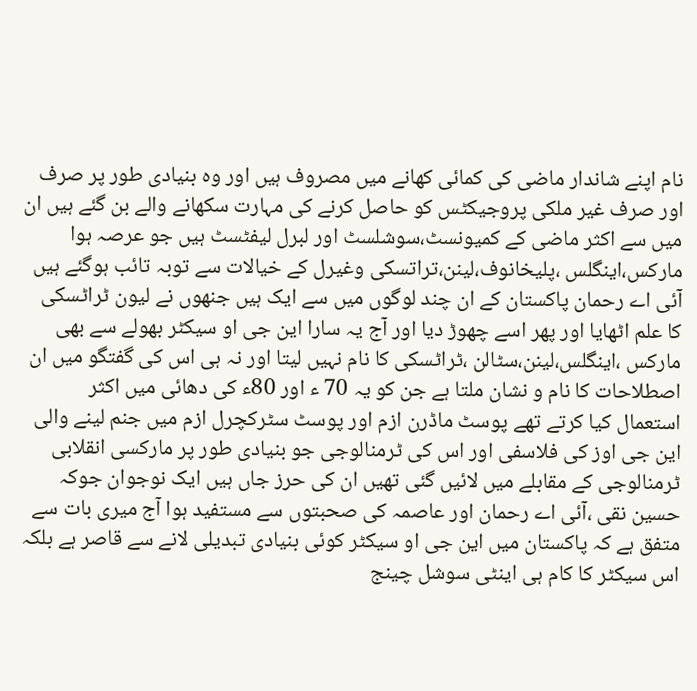نام اپنے شاندار ماضی کی کمائی کھانے میں مصروف ہیں اور وہ بنیادی طور پر صرف اور صرف غیر ملکی پروجیکٹس کو حاصل کرنے کی مہارت سکھانے والے بن گئے ہیں ان میں سے اکثر ماضی کے کمیونسٹ،سوشلسٹ اور لبرل لیفٹسٹ ہیں جو عرصہ ہوا مارکس،اینگلس ،پلیخانوف،لینن،تراتسکی وغیرل کے خیالات سے توبہ تائب ہوگئے ہیں آئی اے رحمان پاکستان کے ان چند لوگوں میں سے ایک ہیں جنھوں نے لیون ٹراٹسکی کا علم اٹھایا اور پھر اسے چھوڑ دیا اور آج یہ سارا این جی او سیکٹر بھولے سے بھی مارکس ،اینگلس،لینن،سٹالن ،ٹراٹسکی کا نام نہیں لیتا اور نہ ہی اس کی گفتگو میں ان اصطلاحات کا نام و نشان ملتا ہے جن کو یہ 70 ء اور 80ء کی دھائی میں اکثر استعمال کیا کرتے تھے پوسٹ ماڈرن ازم اور پوسٹ سٹرکچرل ازم میں جنم لینے والی این جی اوز کی فلاسفی اور اس کی ٹرمنالوجی جو بنیادی طور پر مارکسی انقلابی ٹرمنالوجی کے مقابلے میں لائیں گئی تھیں ان کی حرز جاں ہیں ایک نوجوان جوکہ حسین نقی ،آئی اے رحمان اور عاصمہ کی صحبتوں سے مستفید ہوا آج میری بات سے متفق ہے کہ پاکستان میں این جی او سیکٹر کوئی بنیادی تبدیلی لانے سے قاصر ہے بلکہ اس سیکٹر کا کام ہی اینٹی سوشل چینج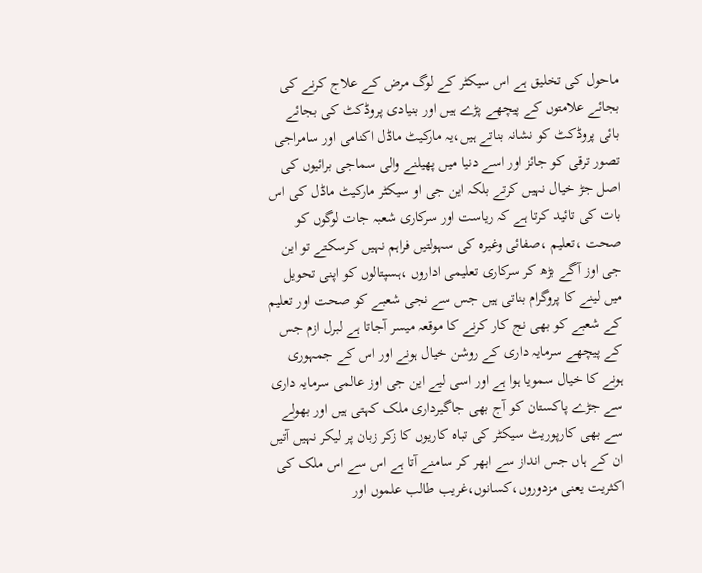ماحول کی تخلیق ہے اس سیکٹر کے لوگ مرض کے علاج کرنے کی بجائے علامتوں کے پیچھے پڑے ہیں اور بنیادی پروڈکٹ کی بجائے بائی پروڈکٹ کو نشانہ بناتے ہیں،یہ مارکیٹ ماڈل اکنامی اور سامراجی تصور ترقی کو جائز اور اسے دنیا میں پھیلنے والی سماجی برائیوں کی اصل جڑ خیال نہیں کرتے بلکہ این جی او سیکٹر مارکیٹ ماڈل کی اس بات کی تائید کرتا ہے کہ ریاست اور سرکاری شعبہ جات لوگوں کو صحت ،تعلیم ،صفائی وغیرہ کی سہولتیں فراہم نہیں کرسکتے تو این جی اوز آگے بڑھ کر سرکاری تعلیمی اداروں ،ہسپتالوں کو اپنی تحویل میں لینے کا پروگرام بناتی ہیں جس سے نجی شعبے کو صحت اور تعلیم کے شعبے کو بھی نج کار کرنے کا موقعہ میسر آجاتا ہے لبرل ازم جس کے پیچھے سرمایہ داری کے روشن خیال ہونے اور اس کے جمہوری ہونے کا خیال سمویا ہوا ہے اور اسی لیے این جی اوز عالمی سرمایہ داری سے جڑے پاکستان کو آج بھی جاگیرداری ملک کہتی ہیں اور بھولے سے بھی کارپوریٹ سیکٹر کی تباہ کاریوں کا زکر زبان پر لیکر نہیں آتیں ان کے ہاں جس انداز سے ابھر کر سامنے آتا ہے اس سے اس ملک کی اکثریت یعنی مزدوروں،کسانوں،غریب طالب علموں اور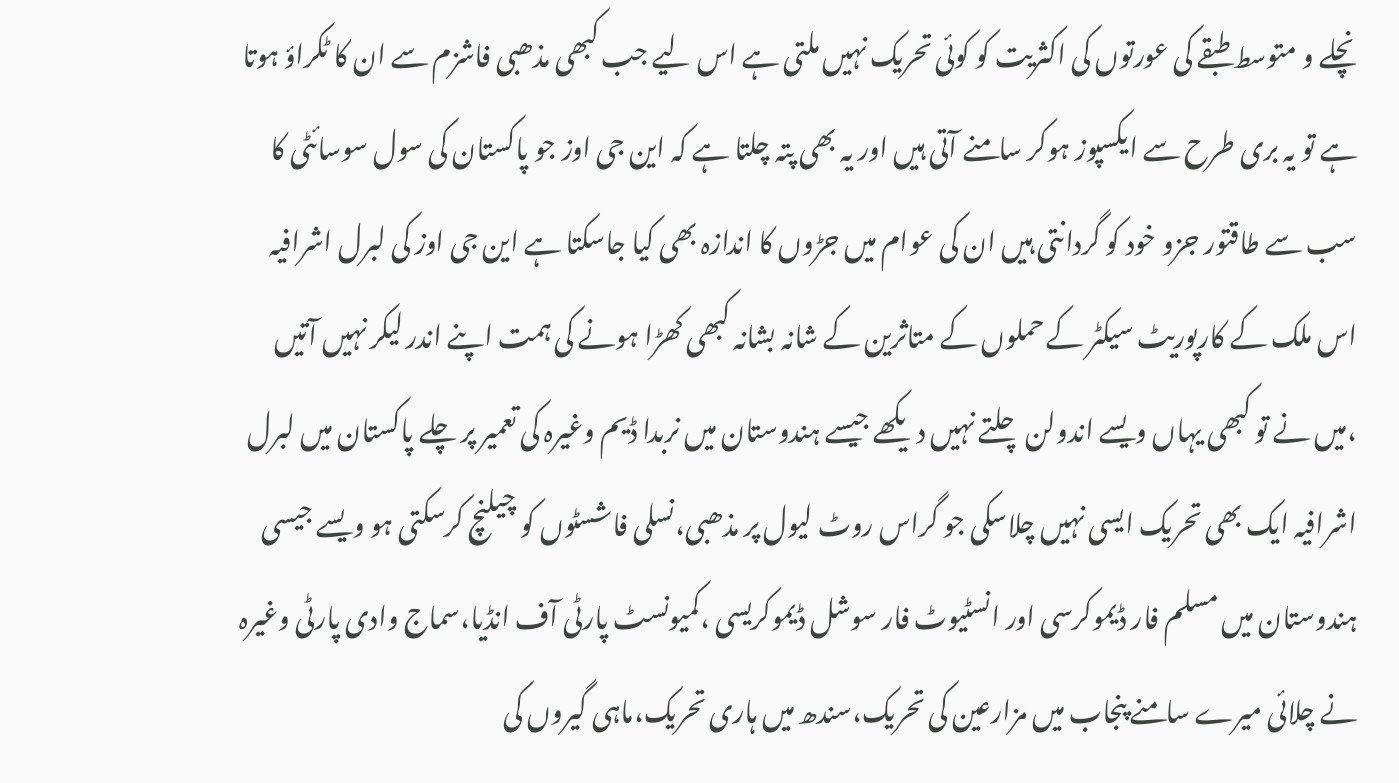نچلے و متوسط طبقے کی عورتوں کی اکثریت کو کوئی تحریک نہیں ملتی ہے اس لیے جب کبھی مذھبی فاشزم سے ان کا ٹکراؤ ہوتا ہے تو یہ بری طرح سے ایکسپوز ہوکر سامنے آتی ہیں اور یہ بھی پتہ چلتا ہے کہ این جی اوز جو پاکستان کی سول سوسائٹی کا سب سے طاقتور جزو خود کو گردانتی ہیں ان کی عوام میں جڑوں کا اندازہ بھی کیا جاسکتا ہے این جی اوز کی لبرل اشرافیہ اس ملک کے کارپوریٹ سیکٹر کے حملوں کے متاثرین کے شانہ بشانہ کبھی کھڑا ہونے کی ہمت اپنے اندر لیکر نہیں آتیں ،میں نے تو کبھی یہاں ویسے اندولن چلتے نہیں دیکھے جیسے ہندوستان میں نربدا ڈیم وغیرہ کی تعمیر پر چلے پاکستان میں لبرل اشرافیہ ایک بھی تحریک ایسی نہیں چلاسکی جو گراس روٹ لیول پر مذھبی،نسلی فاشسٹوں کو چیلنچ کرسکتی ہو ویسے جیسی ہندوستان میں مسلم فار ڈیموکرسی اور انسٹیوٹ فار سوشل ڈیموکریسی ،کمیونسٹ پارٹی آف انڈیا،سماج وادی پارٹی وغیرہ نے چلائی میرے سامنے پنجاب میں مزارعین کی تحریک،سندھ میں ہاری تحریک،ماہی گیروں کی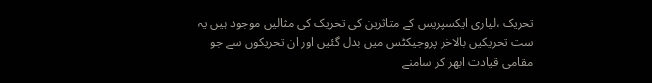تحریک ،لیاری ایکسپریس کے متاثرین کی تحریک کی مثالیں موجود ہیں یہ ست تحریکیں بالاخر پروجیکٹس میں بدل گئیں اور ان تحریکوں سے جو مقامی قیادت ابھر کر سامنے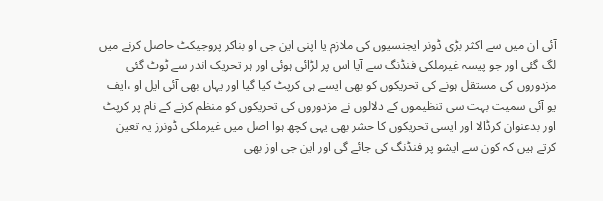آئی ان میں سے اکثر بڑی ڈونر ایجنسیوں کی ملازم یا اپنی این جی او بناکر پروجیکٹ حاصل کرنے میں لگ گئی اور جو پیسہ غیرملکی فنڈنگ سے آیا اس پر لڑائی ہوئی اور ہر تحریک اندر سے ٹوٹ گئی مزدوروں کی مستقل ہونے کی تحریکوں کو بھی ایسے ہی کرپٹ کیا گیا اور یہاں بھی آئی ایل او ،ایف یو آئی سمیت بہت سی تنظیموں کے دلالوں نے مزدوروں کی تحریکوں کو منظم کرنے کے نام پر کرپٹ اور بدعنوان کرڈالا اور ایسی تحریکوں کا حشر بھی یہی کچھ ہوا اصل میں غیرملکی ڈونرز یہ تعین کرتے ہیں کہ کون سے ایشو پر فنڈنگ کی جائے گی اور این جی اوز بھی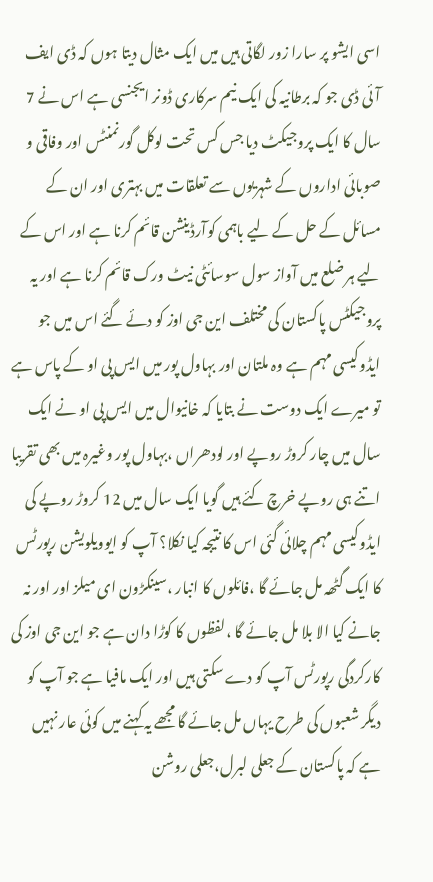اسی ایشو پر سارا زور لگاتی ہیں میں ایک مثال دیتا ہوں کہ ڈی ایف آئی ڈی جو کہ برطانیہ کی ایک نیم سرکاری ڈونر ایجنسی ہے اس نے 7 سال کا ایک پروجیکٹ دیا جس کس تحت لوکل گورنمنٹس اور وفاقی و صوبائی اداروں کے شہریوں سے تعلقات میں بہتری اور ان کے مسائل کے حل کے لیے باہمی کوآرڈینشن قائم کرنا ہے اور اس کے لیے ہر ضلع میں آواز سول سوسائٹی نیٹ ورک قائم کرنا ہے اور یہ پروجیکٹس پاکستان کی مختلف این جی اوز کو دئے گئے اس میں جو ایڈوکیسی مہم ہے وہ ملتان اور بہاول پور میں ایس پی او کے پاس ہے تو میرے ایک دوست نے بتایا کہ خانیوال میں ایس پی او نے ایک سال میں چار کروڑ روپے اور لودھراں ،بہاول پور وغیرہ میں بھی تقریبا اتنے ہی روپے خرچ کئے ہیں گویا ایک سال میں 12 کروڑ روپے کی ایڈوکیسی مہم چلائی گئی اس کا نتیجہ کیا نکلا؟ آپ کو ایوویلویشن رپورٹس کا ایک گٹھہ مل جائے گا ،فائلوں کا انبار ،سینکڑون ای میلز اور اور نہ جانے کیا الا بلا مل جائے گا ،لفظوں کا کوڑا دان ہے جو این جی اوز کی کارکردگی رپورٹس آپ کو دے سکتی ہیں اور ایک مافیا ہے جو آپ کو دیگر شعبوں کی طرح یہاں مل جائے گا مجھے یہ کہنے میں کوئی عار نہیں ہے کہ پاکستان کے جعلی لبرل،جعلی روشن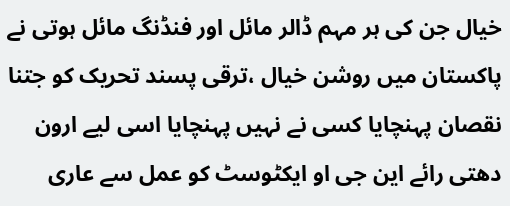خیال جن کی ہر مہم ڈالر مائل اور فنڈنگ مائل ہوتی نے پاکستان میں روشن خیال ،ترقی پسند تحریک کو جتنا نقصان پہنچایا کسی نے نہیں پہنچایا اسی لیے ارون دھتی رائے این جی او ایکٹوسٹ کو عمل سے عاری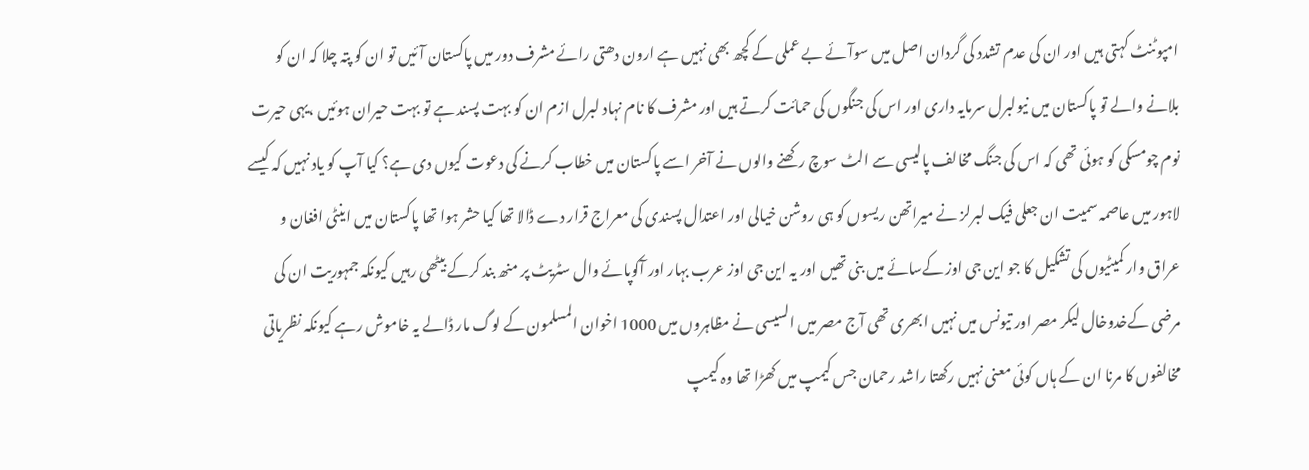امپوٹنٹ کہتی ہیں اور ان کی عدم تشدد کی گردان اصل میں سوآئے بے عملی کے کچھ بھی نہیں ہے ارون دھتی رائے مشرف دور میں پاکستان آئیں تو ان کو پتہ چلا کہ ان کو بلانے والے تو پاکستان میں نیولبرل سرمایہ داری اور اس کی جنگوں کی حمائت کرتے ہیں اور مشرف کا نام نہاد لبرل ازم ان کو بہت پسند ہے تو بہت حیران ہوئیں ،یہی حیرت نوم چومسکی کو ہوئی تھی کہ اس کی جنگ مخالف پالیسی سے الٹ سوچ رکھنے والوں نے آخر اسے پاکستان میں خطاب کرنے کی دعوت کیوں دی ہے؟ کیا آپ کو یاد نہیں کہ کیسے لاہور میں عاصمہ سمیت ان جعلی فیک لبرلز نے میراتھن ریسوں کو ہی روشن خیالی اور اعتدال پسندی کی معراج قرار دے ڈالا تھا کیا حشر ہوا تھا پاکستان میں اینٹی افغان و عراق وار کمیٹیوں کی تشکیل کا جو این جی اوز کےسائے میں بنی تھیں اور یہ این جی اوز عرب بہار اور آکوپائے وال سٹریٹ پر منھ بند کرکے بیٹھی رہیں کیونکہ جمہوریت ان کی مرضی کےخدوخال لیکر مصر اور تیونس میں نہیں ابھری تھی آج مصر میں السیسی نے مظاہروں میں 1000 اخوان المسلمون کے لوگ مار ڈالے یہ خاموش رہے کیونکہ نظریاتی مخالفوں کا مرنا ان کے ہاں کوئی معنی نہیں رکھتا راشد رحمان جس کیمپ میں کھڑا تھا وہ کیمپ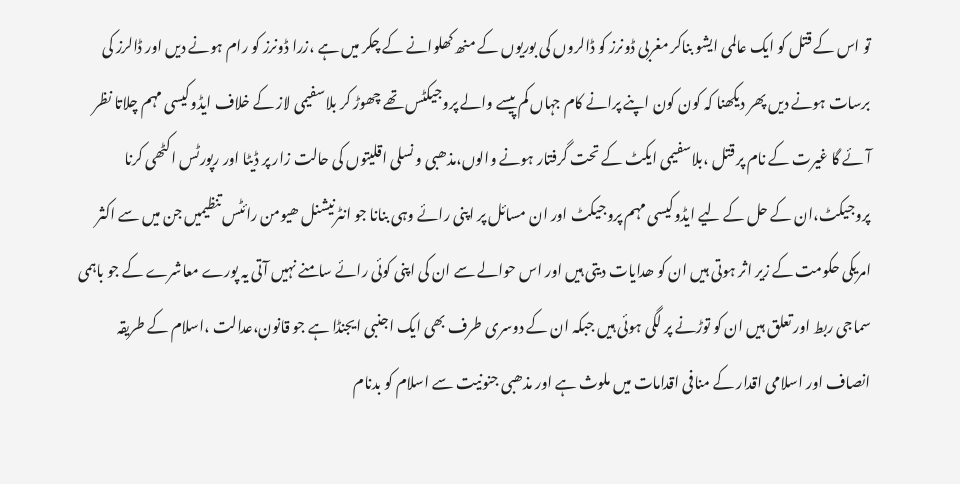تو اس کے قتل کو ایک عالمی ایشو بناکر مغربی ڈونرز کو ڈالروں کی بوریوں کے منھ کھلوانے کے چکر میں ہے ،زرا ڈونرز کو رام ہونے دیں اور ڈالرز کی برسات ہونے دیں پھر دیکھنا کہ کون کون اپنے پرانے کام جہاں کم پیسے والے پروجیکٹس تھے چھوڑ کر بلاسفیمی لاز کے خلاف ایڈوکیسی مہم چلاتا نظر آئے گا غیرت کے نام پر قتل ،بلاسفیمی ایکٹ کے تحت گرفتار ہونے والوں،مذھبی و نسلی اقلیتوں کی حالت زار پر ڈیٹا اور رپورٹس اکٹھی کرنا پروجیکٹ،ان کے حل کے لیے ایڈوکیسی مہم پروجیکٹ اور ان مسائل پر اپنی رائے وہی بنانا جو انٹرنیشنل ھیومن رائٹس تنظیمیں جن میں سے اکثر امریکی حکومت کے زیر اثر ہوتی ہیں ان کو ھدایات دیتی ہیں اور اس حوالے سے ان کی اپنی کوئی رائے سامنے نہیں آتی یہ پورے معاشرے کے جو باہمی سماجی ربط اور تعلق ہیں ان کو توڑنے پر لگی ہوئی ہیں جبکہ ان کے دوسری طرف بھی ایک اجنبی ایجنڈا ہے جو قانون،عدالت ،اسلام کے طریقہ انصاف اور اسلامی اقدار کے منافی اقدامات میں ملوث ہے اور مذھبی جنونیت سے اسلام کو بدنام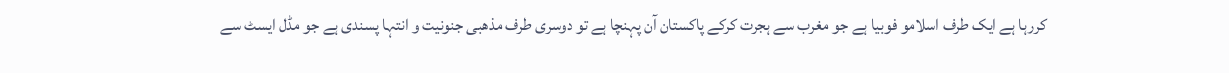کررہا ہے ایک طرف اسلامو فوبیا ہے جو مغرب سے ہجرت کرکے پاکستان آن پہنچا ہے تو دوسری طرف مذھبی جنونیت و انتہا پسندی ہے جو مڈل ایسٹ سے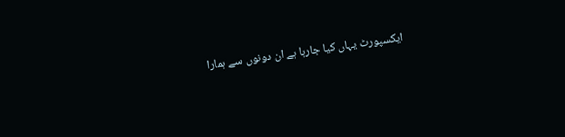ایکسپورٹ یہاں کیا جارہا ہے ان دونوں سے ہمارا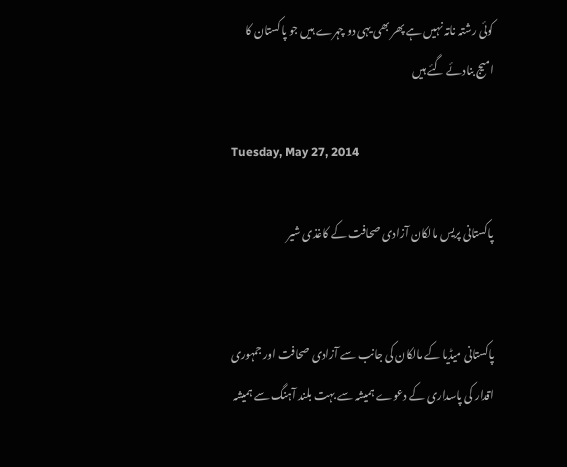کوئی رشتہ ناتہ نہیں ہے پھر بھی یہی دو چہرے ہیں جو پاکستان کا امیج بنادئے گئے ہیں

Tuesday, May 27, 2014

پاکستانی پریس مالکان آزادی صحافت کے کاغذی شیر


پاکستانی میڈیا کے مالکان کی جانب سے آزادی صحافت اور جمہوری اقدار کی پاسداری کے دعوے ہمیشہ سے بہت بلند آہنگ سے ہمیشہ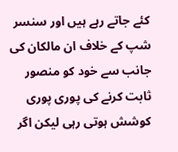کئے جاتے رہے ہیں اور سنسر شپ کے خلاف ان مالکان کی جانب سے خود کو منصور ثابت کرنے کی پوری پوری کوشش ہوتی رہی لیکن اگر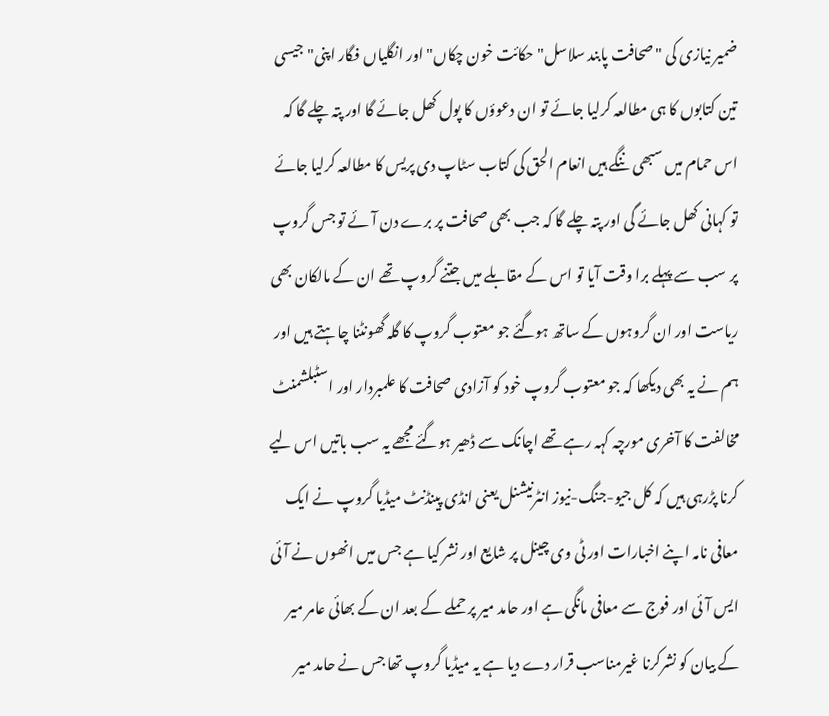ضمیر نیازی کی "صحافت پابند سلاسل" حکائت خون چکاں" اور انگلیاں فگار اپنی"جیسی تین کتابوں کا ہی مطالعہ کرلیا جائے تو ان دعوؤں کا پول کھل جائے گا اور پتہ چلے گا کہ اس حمام میں سبھی ننگے ہیں انعام الحق کی کتاب سٹاپ دی پریس کا مطالعہ کرلیا جائے تو کہانی کھل جائے گی اور پتہ چلے گا کہ جب بھی صحافت پر برے دن آئے تو جس گروپ پر سب سے پہلے برا وقت آیا تو اس کے مقابلے میں جتنے گروپ تھے ان کے مالکان بھی ریاست اور ان گروہوں کے ساتھ ہوگئے جو معتوب گروپ کا گلہ گھونٹنا چاہتے ہیں اور ہم نے یہ بھی دیکھا کہ جو معتوب گروپ خود کو آزادی صحافت کا علمبردار اور اسٹبلشمنٹ مخالفت کا آخری مورچہ کہہ رہے تھے اچانک سے ڈھیر ہوگئے مجھے یہ سب باتیں اس لیے کرنا پڑرہی ہیں کہ کل جیو-جنگ-نیوز انٹرنیشنل یعنی انڈی پینڈنٹ میڈیا گروپ نے ایک معافی نامہ اپنے اخبارات اور ٹی وی چینل پر شایع اور نشر کیا ہے جس میں انھوں نے آئی ایس آئی اور فوج سے معافی مانگی ہے اور حامد میر پر حملے کے بعد ان کے بھائی عامر میر کے بیان کو نشرکرنا غیرمناسب قرار دے دیا ہے یہ میڈیا گروپ تھا جس نے حامد میر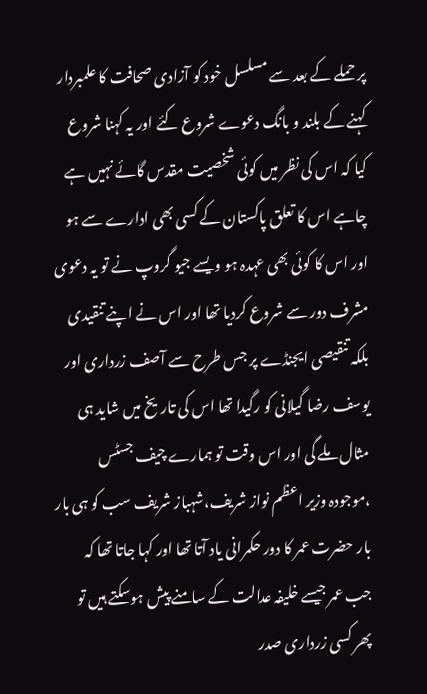پر حملے کے بعد سے مسلسل خود کو آزادی صحافت کا علمبردار کہنے کے بلند و بانگ دعوے شروع کئے اور یہ کہنا شروع کیا کہ اس کی نظر میں کوئی شخصیت مقدس گائے نہیں ہے چاہے اس کا تعلق پاکستان کے کسی بھی ادارے سے ہو اور اس کا کوئی بھی عہدہ ہو ویسے جیو گروپ نے تو یہ دعوی مشرف دور سے شروع کردیا تھا اور اس نے اپنے تنقیدی بلکہ تنقیصی ایجنڈے پر جس طرح سے آصف زرداری اور یوسف رضا گیلانی کو رگیدا تھا اس کی تاریخ میں شاید ہی مثال ملے گی اور اس وقت تو ہمارے چیف جسٹس ،موجودہ وزیر اعظم نواز شریف،شہباز شریف سب کو ہی بار بار حضرت عمر کا دور حکمرانی یاد آتا تھا اور کہا جاتا تھا کہ جب عمر جیسے خلیفہ عدالت کے سامنے پیش ہوسکتے ہیں تو پھر کسی زرداری صدر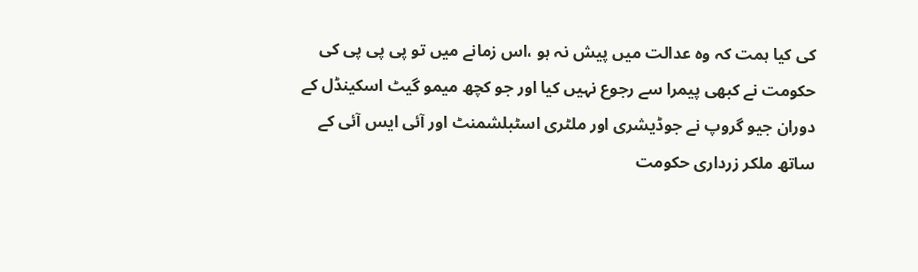کی کیا ہمت کہ وہ عدالت میں پیش نہ ہو ،اس زمانے میں تو پی پی پی کی حکومت نے کبھی پیمرا سے رجوع نہیں کیا اور جو کچھ میمو گیٹ اسکینڈل کے دوران جیو گروپ نے جوڈیشری اور ملٹری اسٹبلشمنٹ اور آئی ایس آئی کے ساتھ ملکر زرداری حکومت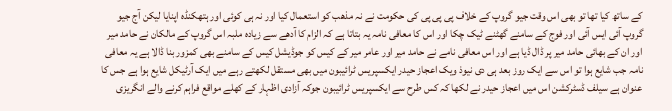کے ساتھ کیا تھا تو بھی اس وقت جیو گروپ کے خلاف پی پی پی کی حکومت نے نہ مذھب کو استعمال کیا اور نہ ہی کوئی اور ہتھکنڈہ اپنایا لیکن آج جیو گروپ آئی ایس آئی اور فوج کے سامنے گھٹنے ٹیک چکا اور اس کا معافی نامہ یہ بتاتا ہے کہ الزام کا آدھے سے زیادہ ملبہ اس گروپ کے مالکان نے حامد میر اور ان کے بھائی حامد میر پر ڈال ڈیا ہے اور اس معافی نامے نے حامد میر اور عامر میر کے کیس کو جوڈیشل کیس کے سامنے بھی کمزور بنا ڈالا ہے یہ معافی نامہ جب شایع ہوا تو اس سے ایک روز بعد ہی دی نیوذ ویک اعجاز حیدر ایکسپریس ٹرائیبون میں بھی مستقل لکھتے رہے میں ایک آرٹیکل شایع ہوا ہے جس کا عنوان ہے سیلف ڈسٹرکشن اس میں اعجاز حیدر نے لکھا کہ کس طرح سے ایکسپریس ٹرائیبون جوکہ آزادی اظہار کے کھلے مواقع فراہم کرنے والے انگریزی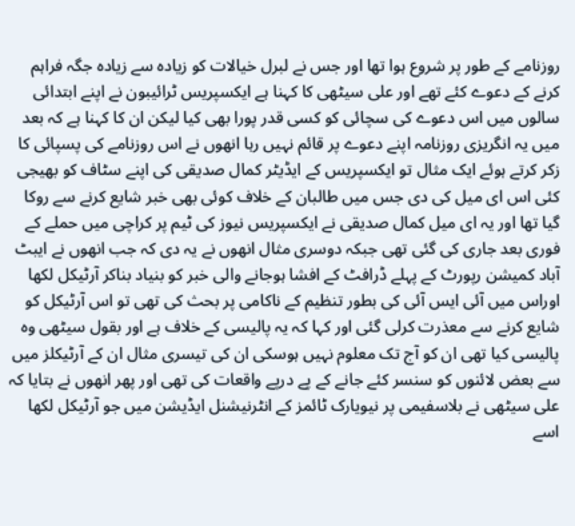روزنامے کے طور پر شروع ہوا تھا اور جس نے لبرل خیالات کو زیادہ سے زیادہ جگہ فراہم کرنے کے دعوے کئے تھے اور علی سیٹھی کا کہنا ہے ایکسپریس ٹرائیبون نے اپنے ابتدائی سالوں میں اس دعوے کی سچائی کو کسی قدر پورا بھی کیا لیکن ان کا کہنا ہے کہ بعد میں یہ انگریزی روزنامہ اپنے دعوے پر قائم نہیں رہا انھوں نے اس روزنامے کی پسپائی کا زکر کرتے ہوئے ایک مثال تو ایکسپریس کے ایڈیٹر کمال صدیقی کی اپنے سٹاف کو بھیجی کئی اس ای میل کی دی جس میں طالبان کے خلاف کوئی بھی خبر شایع کرنے سے روکا گیا تھا اور یہ ای میل کمال صدیقی نے ایکسپریس نیوز کی ٹیم پر کراچی میں حملے کے فوری بعد جاری کی گئی تھی جبکہ دوسری مثال انھوں نے یہ دی کہ جب انھوں نے ایبٹ آباد کمیشن رپورٹ کے پہلے ڈرافٹ کے افشا ہوجانے والی خبر کو بنیاد بناکر آرٹیکل لکھا اوراس میں آئی ایس آئی کی بطور تنظیم کے ناکامی پر بحث کی تھی تو اس آرٹیکل کو شایع کرنے سے معذرت کرلی گئی اور کہا کہ یہ پالیسی کے خلاف ہے اور بقول سیٹھی وہ پالیسی کیا تھی ان کو آج تک معلوم نہیں ہوسکی ان کی تیسری مثال ان کے آرٹیکلز میں سے بعض لائنوں کو سنسر کئے جانے کے پے درپے واقعات کی تھی اور پھر انھوں نے بتایا کہ علی سیٹھی نے بلاسفیمی پر نیویارک ٹائمز کے انٹرنیشنل ایڈیشن میں جو آرٹیکل لکھا اسے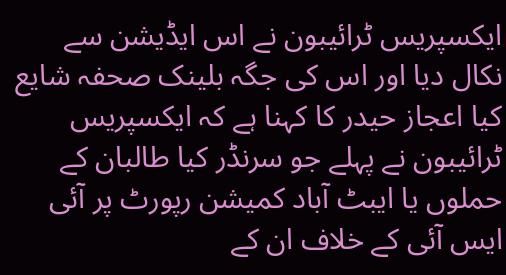ایکسپریس ٹرائیبون نے اس ایڈیشن سے نکال دیا اور اس کی جگہ بلینک صحفہ شایع کیا اعجاز حیدر کا کہنا ہے کہ ایکسپریس ٹرائیبون نے پہلے جو سرنڈر کیا طالبان کے حملوں یا ایبٹ آباد کمیشن رپورٹ پر آئی ایس آئی کے خلاف ان کے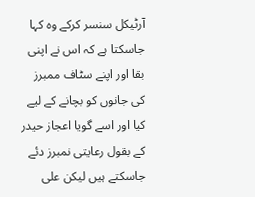آرٹیکل سنسر کرکے وہ کہا جاسکتا ہے کہ اس نے اپنی بقا اور اپنے سٹاف ممبرز کی جانوں کو بچانے کے لیے کیا اور اسے گویا اعجاز حیدر کے بقول رعایتی نمبرز دئے جاسکتے ہیں لیکن علی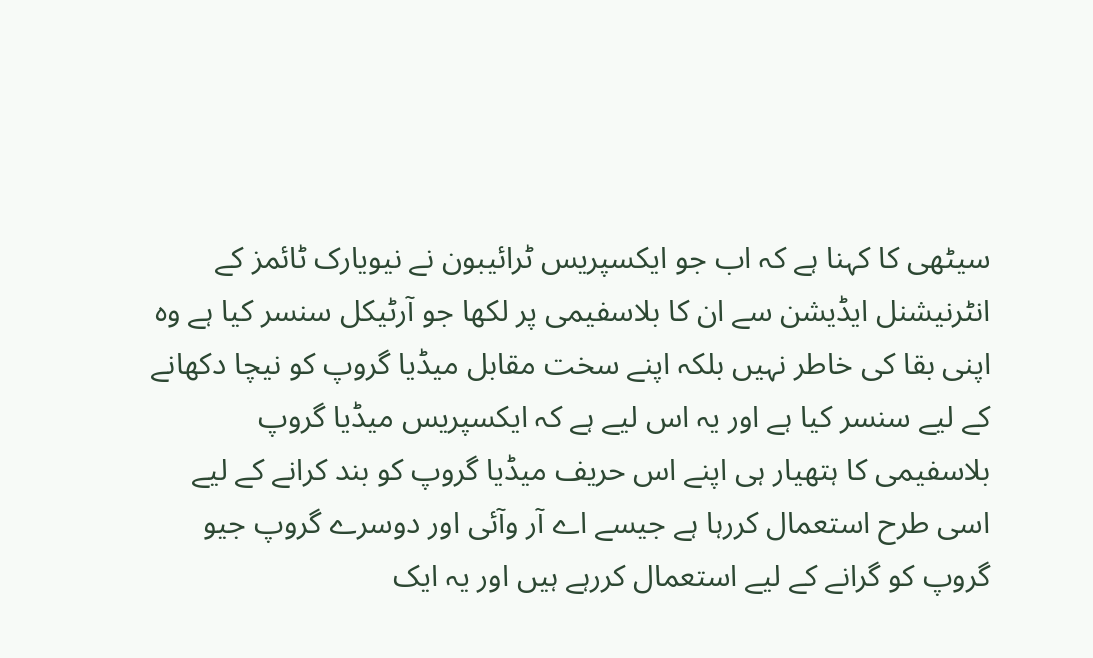سیٹھی کا کہنا ہے کہ اب جو ایکسپریس ٹرائيبون نے نیویارک ٹائمز کے انٹرنیشنل ایڈیشن سے ان کا بلاسفیمی پر لکھا جو آرٹیکل سنسر کیا ہے وہ اپنی بقا کی خاطر نہیں بلکہ اپنے سخت مقابل میڈیا گروپ کو نیچا دکھانے کے لیے سنسر کیا ہے اور یہ اس لیے ہے کہ ایکسپریس میڈیا گروپ بلاسفیمی کا ہتھیار ہی اپنے اس حریف ميڈیا گروپ کو بند کرانے کے لیے اسی طرح استعمال کررہا ہے جیسے اے آر وآئی اور دوسرے گروپ جیو گروپ کو گرانے کے لیے استعمال کررہے ہیں اور یہ ایک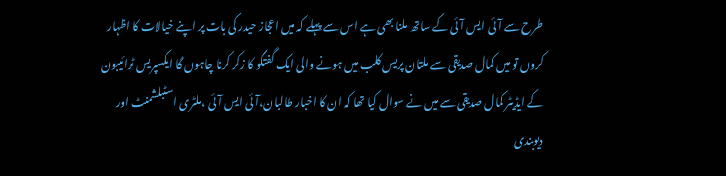طرح سے آئی ایس آئی کے ساتھ ملنا بھی ہے اس سے پہلے کہ میں اعجاز حیدر کی بات پر اپنے خیالات کا اظہار کروں تو میں کمال صدیقی سے ملتان پریس کلب میں ہونے والی ایک گفتگو کا زکر کرنا چاہوں گا ایکسپریس ٹرائیبون کے ایڈیٹر کمال صدیقی سے میں نے سوال کیا تھا کہ ان کا اخبار طالبان،آئی ایس آئی ،ملٹری اسٹبلشمنٹ اور دیوبندی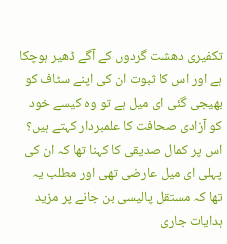تکفیری دھشت گردوں کے آگے ڈھیر ہوچکا ہے اور اس کا ثبوت ان کی اپنے سٹاف کو بھیجی گئی ای میل ہے تو وہ کیسے خود کو آزادی صحافت کا علمبردار کہتے ہیں؟ اس پر کمال صدیقی کا کہنا تھا کہ ان کی پہلی ای میل عارضی تھی اور مطلب یہ تھا کہ مستقل پالیسی بن جانے پر مزید ہدایات جاری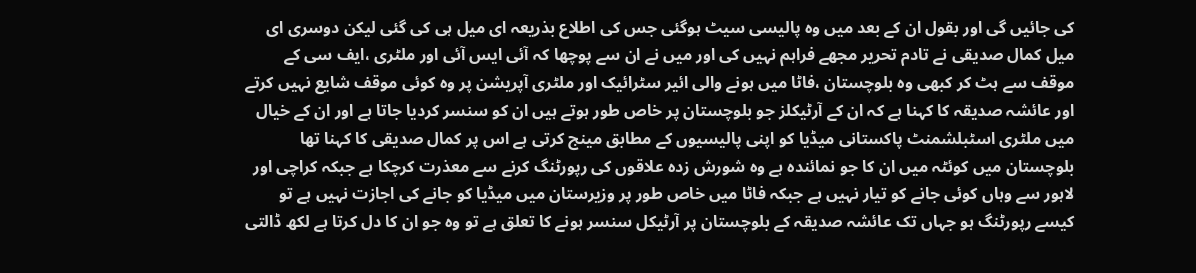کی جائیں گی اور بقول ان کے بعد میں وہ پالیسی سیٹ ہوگئی جس کی اطلاع بذریعہ ای میل ہی کی گئی لیکن دوسری ای میل کمال صدیقی نے تادم تحریر مجھے فراہم نہیں کی اور میں نے ان سے پوچھا کہ آئی ایس آئی اور ملٹری ،ایف سی کے موقف سے ہٹ کر کبھی وہ بلوچستان ،فاٹا میں ہونے والی ائیر سٹرائیک اور ملٹری آپریشن پر وہ کوئی موقف شایع نہیں کرتے اور عائشہ صدیقہ کا کہنا ہے کہ ان کے آرٹیکلز جو بلوچستان پر خاص طور ہوتے ہیں ان کو سنسر کردیا جاتا ہے اور ان کے خیال میں ملٹری اسٹبلشمنٹ پاکستانی میڈیا کو اپنی پالیسیوں کے مطابق مینج کرتی ہے اس پر کمال صدیقی کا کہنا تھا بلوچستان میں کوئٹہ میں ان کا جو نمائندہ ہے وہ شورش زدہ علاقوں کی رپورٹنگ کرنے سے معذرت کرچکا ہے جبکہ کراچی اور لاہور سے وہاں کوئی جانے کو تیار نہیں ہے جبکہ فاٹا میں خاص طور پر وزیرستان میں ميڈیا کو جانے کی اجازت نہیں ہے تو کیسے رپورٹنگ ہو جہاں تک عائشہ صدیقہ کے بلوچستان پر آرٹیکل سنسر ہونے کا تعلق ہے تو وہ جو ان کا دل کرتا ہے لکھ ڈالتی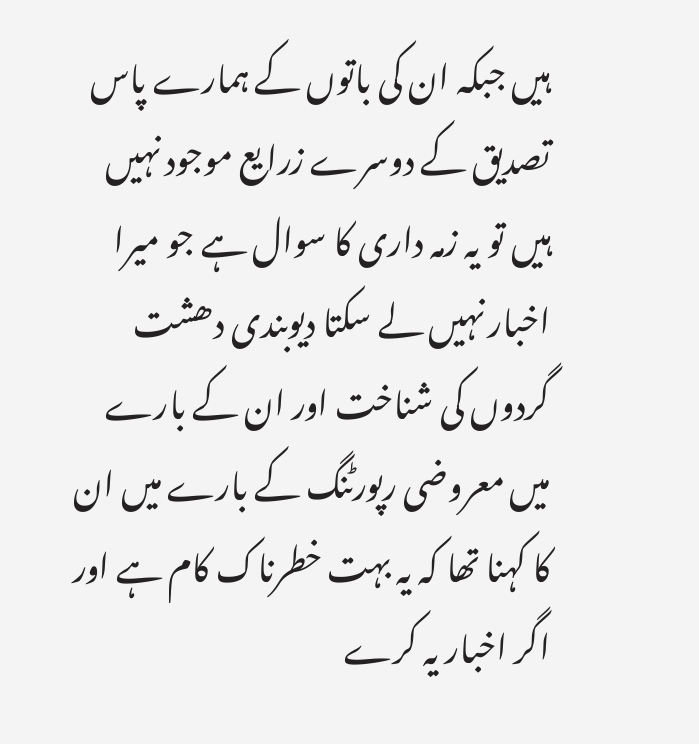ہیں جبکہ ان کی باتوں کے ہمارے پاس تصدیق کے دوسرے زرایع موجود نہیں ہیں تو یہ زمہ داری کا سوال ہے جو میرا اخبار نہیں لے سکتا دیوبندی دھشت گردوں کی شناخت اور ان کے بارے میں معروضی رپورٹنگ کے بارے میں ان کا کہنا تھا کہ یہ بہت خطرناک کام ہے اور اگر اخبار یہ کرے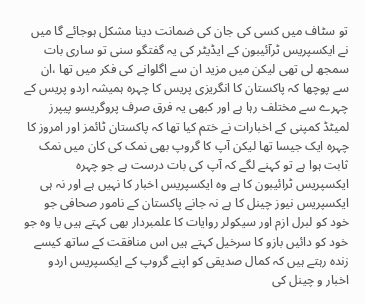تو سٹاف میں کسی کی جان کی ضمانت دینا مشکل ہوجائے گا میں نے ایکسپریس ٹرآئیبون کے ایڈیٹر کی یہ گفتگو سنی تو ساری بات سمجھ لی تھی لیکن میں مزید ان سے اگلوانے کی فکر میں تھا ،ان سے پوچھا کہ پاکستان کا انگریزی پریس کا چہرہ ہمیشہ اردو پریس کے چہرے سے مختلف رہا ہے اور کبھی یہ فرق صرف پروگریسو پیپرز لمیٹڈ کمپنی کے اخبارات نے ختم کیا تھا کہ پاکستان ٹائمز اور امروز کا چہرہ ایک جیسا تھا لیکن آپ کا گروپ بھی نمک کی کان میں نمک ثابت ہوا ہے تو کہنے لگے کہ آپ کی بات درست ہے جو چہرہ ایکسپریس ٹرائیبون کا ہے وہ ایکسپریس اخبار کا نہیں ہے اور نہ ہی ایکسپریس نیوز چینل کا ہے نہ جانے پاکستان کے نامور صحافی جو خود کو لبرل ازم اور سیکولر روایات کا علمبردار بھی کہتے ہیں یا وہ جو خود کو دائیں بازو کا سرخیل کہتے ہیں اس منافقت کے ساتھ کیسے زندہ رہتے ہیں کہ کمال صدیقی کو اپنے گروپ کے ایکسپریس اردو اخبار و چینل کی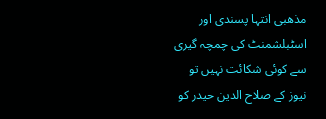مذھبی انتہا پسندی اور اسٹبلشمنٹ کی چمچہ گیری سے کوئی شکائت نہیں تو نیوز کے صلاح الدین حیدر کو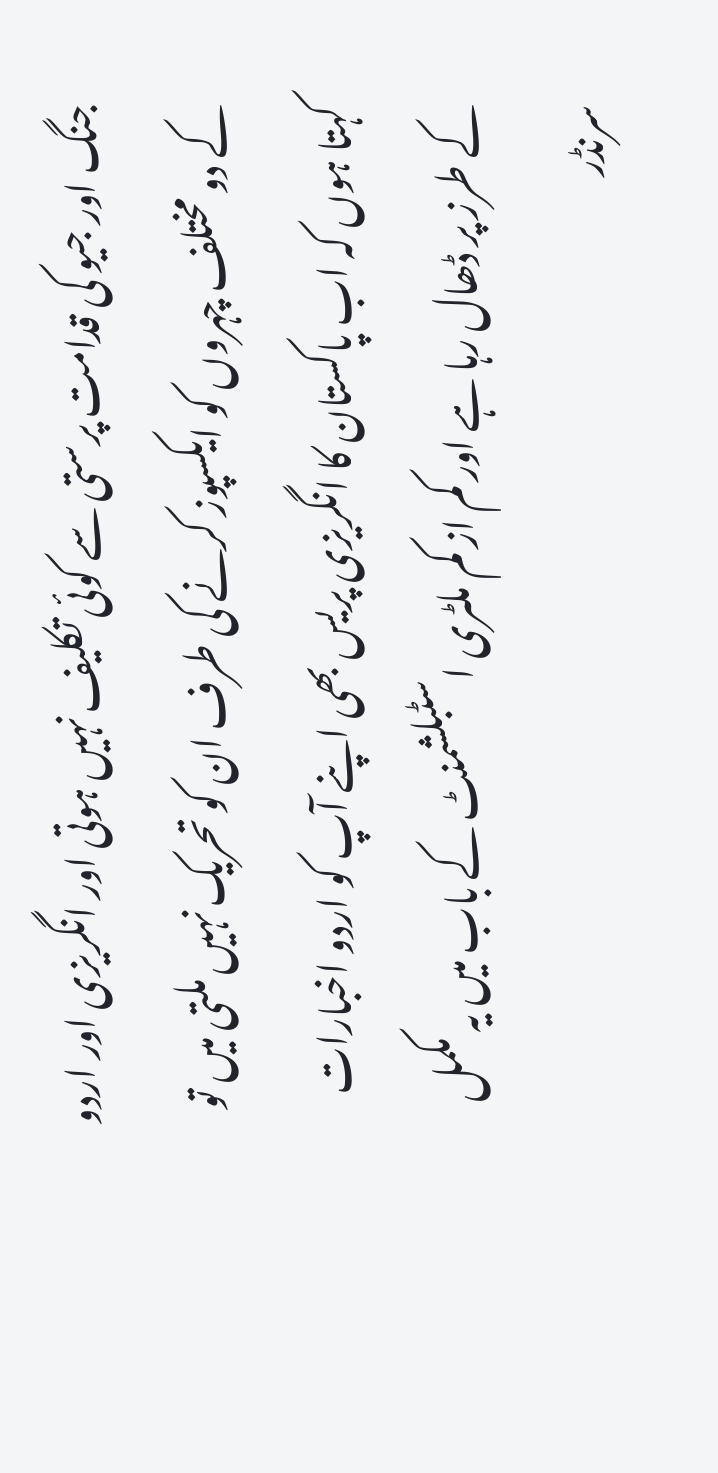جنگ اور جیو کی قدامت پرستی سے کوئی تکلیف نہیں ہوتی اور انگریزی اور اردو کے دو مختلف چہروں کو ایکسپوز کرنے کی طرف ان کو تحریک نہیں ملتی میں تو کہتا ہوں کہ اب پاکستان کا انگریزی پریس بھی اپنے آپ کو اردو اخبارات کے طرز پر ڈھال رہا ہے اور کم از کم ملٹری اسٹبلشمنٹ کے باب میں یہ مکمل سرنڈر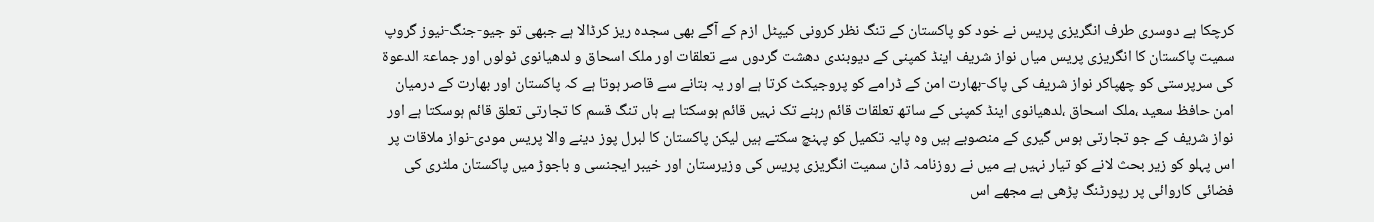کرچکا ہے دوسری طرف انگریزی پریس نے خود کو پاکستان کے تنگ نظر کرونی کیپٹل ازم کے آگے بھی سجدہ ریز کرڈالا ہے جبھی تو جیو-جنگ-نیوز گروپ سمیت پاکستان کا انگریزی پریس میاں نواز شریف اینڈ کمپنی کے دیوبندی دھشت گردوں سے تعلقات اور ملک اسحاق و لدھیانوی ٹولوں اور جماعۃ الدعوۃ کی سرپرستی کو چھپاکر نواز شریف کی پاک-بھارت امن کے ڈرامے کو پروجیکٹ کرتا ہے اور یہ بتانے سے قاصر ہوتا ہے کہ پاکستان اور بھارت کے درمیان امن حافظ سعید ،ملک اسحاق ،لدھیانوی اینڈ کمپنی کے ساتھ تعلقات قائم رہنے تک نہیں قائم ہوسکتا ہے ہاں تنگ قسم کا تجارتی تعلق قائم ہوسکتا ہے اور نواز شریف کے جو تجارتی ہوس گیری کے منصوبے ہیں وہ پایہ تکمیل کو پہنچ سکتے ہیں لیکن پاکستان کا لبرل پوز دینے والا پریس مودی-نواز ملاقات پر اس پہلو کو زیر بحث لانے کو تیار نہیں ہے میں نے روزنامہ ڈان سمیت انگریزی پریس کی وزیرستان اور خیبر ایجنسی و باجوڑ میں پاکستان ملٹری کی فضائی کاروائی پر رپورٹنگ پڑھی ہے مجھے اس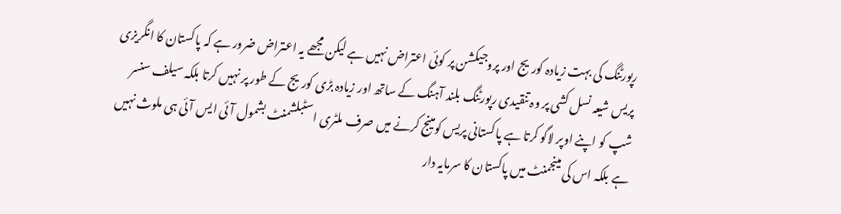رپورٹنگ کی بہت زیادہ کوریج اور پروجیکشن پر کوئی اعتراض نہیں ہے لیکن مجھے یہ اعتراض ضرور ہے کہ پاکستان کا انگریزی پریس شیعہ نسل کشی پر وہ تنقیدی رپورٹنگ بلند آہنگ کے ساتھ اور زیادہ بڑی کوریج کے طور پر نہیں کرتا بلکہ سیلف سنسر شپ کو اپنے اوپر لاگو کرتا ہے پاکستانی پریس کومینج کرنے میں صرف ملٹری اسٹبلشمنٹ بشمول آئی ایس آئی ہی ملوث نہیں ہے بلکہ اس کی مینجمنٹ میں پاکستان کا سرمایہ دار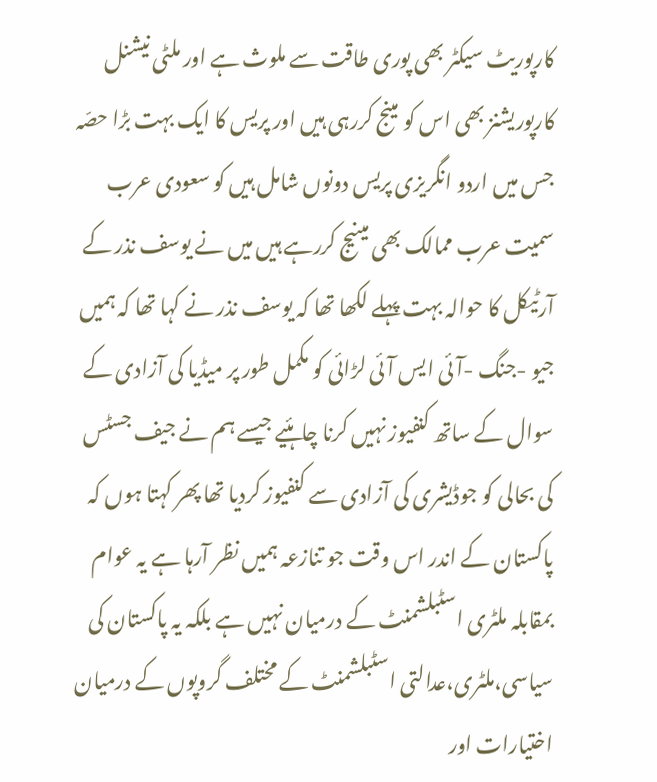کارپوریٹ سیکٹر بھی پوری طاقت سے ملوث ہے اور ملٹی نیشنل کارپوریشنز بھی اس کو مینج کررہی ہیں اور پریس کا ایک بہت بڑا حصّہ جس میں اردو انگریزی پریس دونوں شامل ہیں کو سعودی عرب سمیت عرب ممالک بھی مینیج کررہے ہیں میں نے یوسف نذر کے آرٹیکل کا حوالہ بہت پہلے لکھا تھا کہ یوسف نذر نے کہا تھا کہ ہمیں جیو -جنگ -آئی ایس آئی لڑائی کو مکمل طور پر میڈیا کی آزادی کے سوال کے ساتھ کنفیوز نہیں کرنا چاہئیے جیسے ہم نے جیف جسٹس کی بحالی کو جوڈیشری کی آزادی سے کنفیوز کردیا تھا پھر کہتا ہوں کہ پاکستان کے اندر اس وقت جو تنازعہ ہمیں نظر آرہا ہے یہ عوام بمقابلہ ملٹری اسٹبلشمنٹ کے درمیان نہیں ہے بلکہ یہ پاکستان کی سیاسی،ملٹری،عدالتی اسٹبلشمنٹ کے مختلف گروپوں کے درمیان اختیارات اور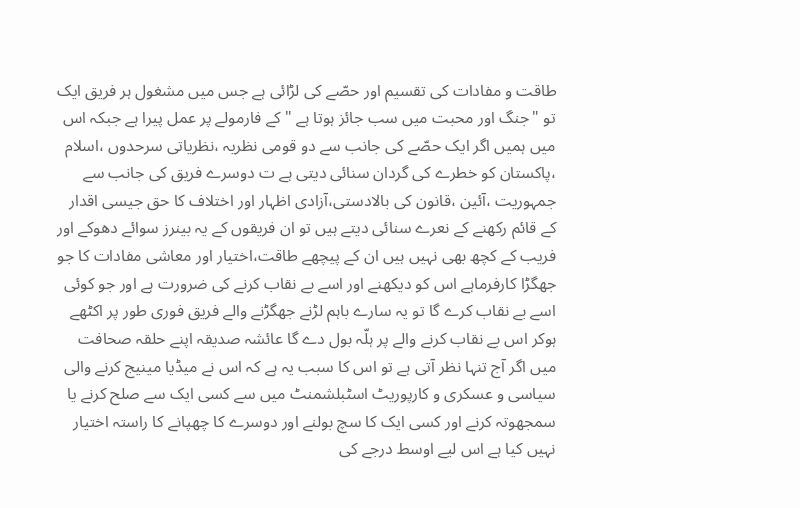طاقت و مفادات کی تقسیم اور حصّے کی لڑائی ہے جس میں مشغول ہر فریق ایک تو "جنگ اور محبت میں سب جائز ہوتا ہے "کے فارمولے پر عمل پیرا ہے جبکہ اس میں ہمیں اگر ایک حصّے کی جانب سے دو قومی نظریہ ،نظریاتی سرحدوں ،اسلام ،پاکستان کو خطرے کی گردان سنائی دیتی ہے ت دوسرے فریق کی جانب سے جمہوریت ،آئین ،قانون کی بالادستی،آزادی اظہار اور اختلاف کا حق جیسی اقدار کے قائم رکھنے کے نعرے سنائی دیتے ہیں تو ان فریقوں کے یہ بینرز سوائے دھوکے اور فریب کے کچھ بھی نہیں ہیں ان کے پیچھے طاقت،اختیار اور معاشی مفادات کا جو جھگڑا کارفرماہے اس کو دیکھنے اور اسے بے نقاب کرنے کی ضرورت ہے اور جو کوئی اسے بے نقاب کرے گا تو یہ سارے باہم لڑنے جھگڑنے والے فریق فوری طور پر اکٹھے ہوکر اس بے نقاب کرنے والے پر ہلّہ بول دے گا عائشہ صدیقہ اپنے حلقہ صحافت میں اگر آج تنہا نظر آتی ہے تو اس کا سبب یہ ہے کہ اس نے میڈیا مینیج کرنے والی سیاسی و عسکری و کارپوریٹ اسٹبلشمنٹ میں سے کسی ایک سے صلح کرنے یا سمجھوتہ کرنے اور کسی ایک کا سچ بولنے اور دوسرے کا چھپانے کا راستہ اختیار نہیں کیا ہے اس لیے اوسط درجے کی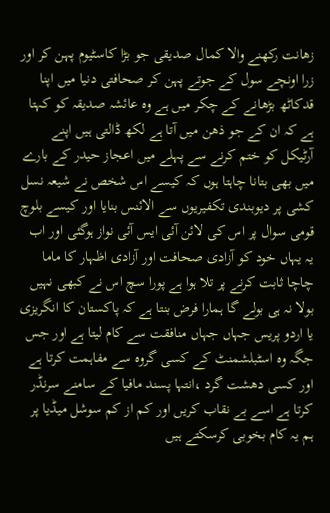زھانت رکھنے والا کمال صدیقی جو بڑا کاسٹیوم پہن کر اور زرا اونچے سول کے جوتے پہن کر صحافتی دنیا میں اپنا قدکاٹھ بڑھانے کے چکر میں ہے وہ عائشہ صدیقہ کو کہتا ہے کہ ان کے جو ذھن ميں آتا ہے لکھ ڈالتی ہیں اپنے آرٹیکل کو ختم کرنے سے پہلے میں اعجاز حیدر کے بارے میں بھی بتانا چاہتا ہوں کہ کیسے اس شخص نے شیعہ نسل کشی پر دیوبندی تکفیریوں سے الائنس بنایا اور کیسے بلوچ قومی سوال پر اس کی لائن آئی ایس آئی نواز ہوگئی اور اب یہ یہاں خود کو آزادی صحافت اور آزادی اظہار کا ماما چاچا ثابت کرنے پر تلا ہوا ہے پورا سچ اس نے کبھی نہیں بولا نہ ہی بولے گا ہمارا فرض بنتا ہے کہ پاکستان کا انگریزی یا اردو پریس جہاں جہاں منافقت سے کام لیتا ہے اور جس جگہ وہ اسٹبلشمنٹ کے کسی گروہ سے مفاہمت کرتا ہے اور کسی دھشت گرد ،انتہا پسند مافیا کے سامنے سرنڈر کرتا ہے اسے بے نقاب کریں اور کم از کم سوشل میڈیا پر ہم یہ کام بخوبی کرسکتے ہیں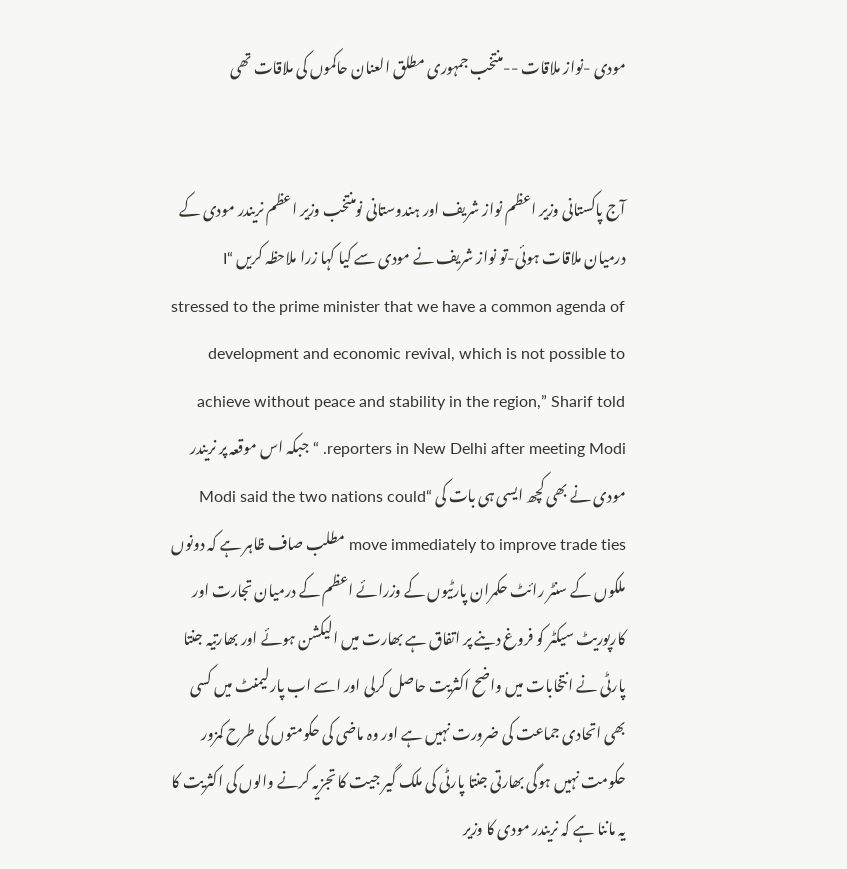مودی -نواز ملاقات --منتخب جمہوری مطلق العنان حاکموں کی ملاقات تھی


آج پاکستانی وزیر اعظم نواز شریف اور ہندوستانی نومنتخب وزیر اعظم نریندر مودی کے درمیان ملاقات ہوئی-تو نواز شریف نے مودی سے کیا کہا زرا ملاحظہ کریں “I stressed to the prime minister that we have a common agenda of development and economic revival, which is not possible to achieve without peace and stability in the region,” Sharif told reporters in New Delhi after meeting Modi. “ جبکہ اس موقعہ پر نریندر مودی نے بھی کچھ ایسی ہی بات کی “Modi said the two nations could move immediately to improve trade ties مطلب صاف ظاہر ہے کہ دونوں ملکوں کے سنٹر رائٹ حکمران پارٹیوں کے وزرائے اعظم کے درمیان تجارت اور کارپوریٹ سیکٹر کو فروغ دینے پر اتفاق ہے بھارت میں الیکشن ہوئے اور بھارتیہ جنتا پارٹی نے انتخابات میں واضح اکثریت حاصل کرلی اور اسے اب پارلیمنٹ میں کسی بھی اتحادی جماعت کی ضرورت نہیں ہے اور وہ ماضی کی حکومتوں کی طرح کمزور حکومت نہیں ہوگی بھارتی جنتا پارٹی کی ملک گیر جیت کا تجزیہ کرنے والوں کی اکثریت کا یہ ماننا ہے کہ نریندر مودی کا وزیر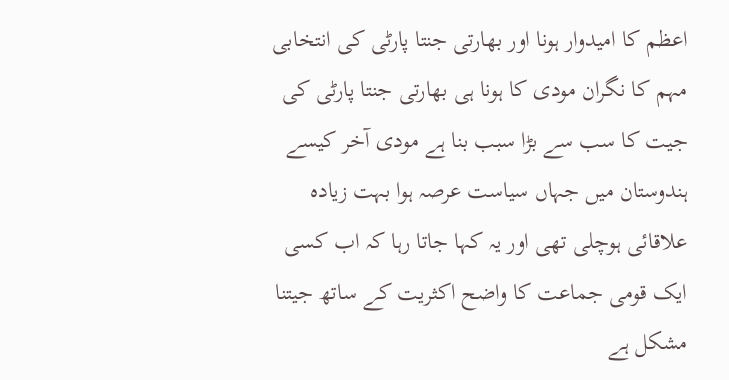اعظم کا امیدوار ہونا اور بھارتی جنتا پارٹی کی انتخابی مہم کا نگران مودی کا ہونا ہی بھارتی جنتا پارٹی کی جیت کا سب سے بڑا سبب بنا ہے مودی آخر کیسے ہندوستان میں جہاں سیاست عرصہ ہوا بہت زیادہ علاقائی ہوچلی تھی اور یہ کہا جاتا رہا کہ اب کسی ایک قومی جماعت کا واضح اکثریت کے ساتھ جیتنا مشکل ہے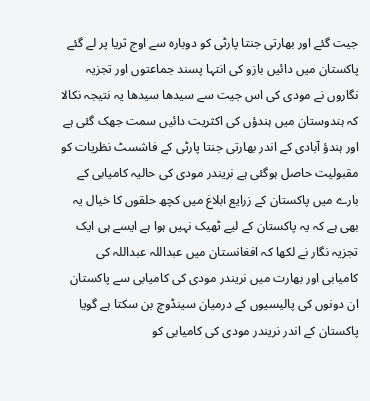جیت گئے اور بھارتی جنتا پارٹی کو دوبارہ سے اوج ثریا پر لے گئے پاکستان میں دائیں بازو کی انتہا پسند جماعتوں اور تجزیہ نگاروں نے مودی کی اس جیت سے سیدھا سیدھا یہ نتیجہ نکالا کہ ہندوستان میں ہندؤں کی اکثریت دائیں سمت جھک گئی ہے اور ہندؤ آبادی کے اندر بھارتی جنتا پارٹی کے فاشسٹ نظریات کو مقبولیت حاصل ہوگئی ہے نریندر مودی کی حالیہ کامیابی کے بارے میں پاکستان کے زرایع ابلاغ میں کچھ حلقوں کا خیال یہ بھی ہے کہ یہ پاکستان کے لیے ٹھیک نہیں ہوا ہے ایسے ہی ایک تجزیہ نگار نے لکھا کہ افغانستان میں عبداللہ عبداللہ کی کامیابی اور بھارت میں نریندر مودی کی کامیابی سے پاکستان ان دونوں کی پالیسیوں کے درمیان سینڈوچ بن سکتا ہے گویا پاکستان کے اندر نریندر مودی کی کامیابی کو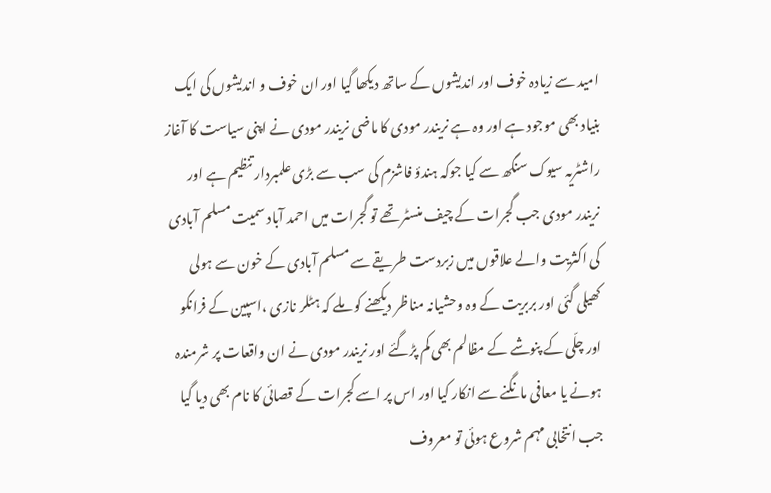امید سے زیادہ خوف اور اندیشوں کے ساتھ دیکھا گیا اور ان خوف و اندیشوں کی ایک بنیاد بھی موجود ہے اور وہ ہے نریندر مودی کا ماضی نریندر مودی نے اپنی سیاست کا آغاز راشٹریہ سیوک سنگھ سے کیا جوکہ ہندؤ فاشزم کی سب سے بڑی علمبردار تنظیم ہے اور نریندر مودی جب گجرات کے چیف منسٹر تھے تو گجرات میں احمد آباد سمیت مسلم آبادی کی اکثریت والے علاقوں میں زبردست طریقے سے مسلم آبادی کے خون سے ہولی کھیلی گئی اور بربریت کے وہ وحشیانہ مناظر دیکھنے کو ملے کہ ہٹلر نازی ،اسپین کے فرانکو اور چلّی کے پنوشے کے مظالم بھی کم پڑگئے اور نریندر مودی نے ان واقعات پر شرمندہ ہونے یا معافی مانگنے سے انکار کیا اور اس پر اسے کجرات کے قصائی کا نام بھی دیا گیا جب انتخابی مہم شروع ہوئی تو معروف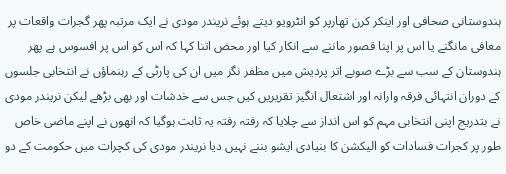ہندوستانی صحافی اور اینکر کرن تھارپر کو انٹرویو دیتے ہوئے نریندر مودی نے ایک مرتبہ پھر گجرات واقعات پر معافی مانگنے یا اس پر اپنا قصور ماننے سے انکار کیا اور محض اتنا کہا کہ اس کو اس پر افسوس ہے پھر ہندوستان کے سب سے بڑے صوبے اتر پردیش میں مظفر نگر میں ان کی پارٹی کے رہنماؤں نے انتخابی جلسوں کے دوران انتہائی فرقہ وارانہ اور اشتعال انگیز تقریریں کیں جس سے خدشات اور بھی بڑھے لیکن نریندر مودی نے بتدریج اپنی انتخابی مہم کو اس انداز سے چلایا کہ رفتہ رفتہ یہ ثابت ہوگیا کہ انھوں نے اپنے ماضی خاص طور پر کجرات فسادات کو الیکشن کا بنیادی ایشو بننے نہیں دیا نریندر مودی کی کچرات میں حکومت کے دو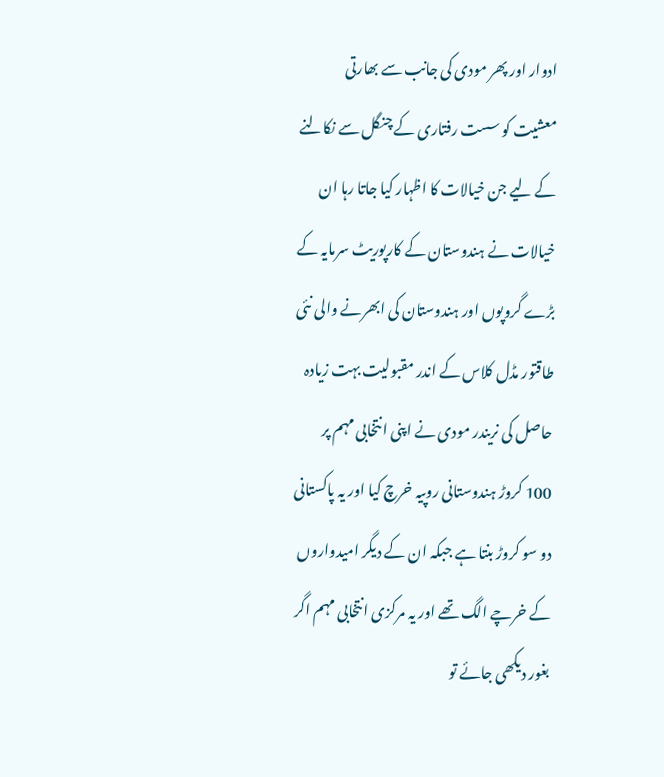ادوار اور پھر مودی کی جانب سے بھارتی معشیت کو سست رفتاری کے چنگل سے نکالنے کے لیے جن خیالات کا اظہار کیا جاتا رہا ان خیالات نے ہندوستان کے کارپوریٹ سرمایہ کے بڑے گروپوں اور ہندوستان کی ابھرنے والی نئی طاقتور مڈل کلاس کے اندر مقبولیت بہت زیادہ حاصل کی نریندر مودی نے اپنی انتخابی مہم پر 100 کروڑ ہندوستانی روپیہ خرچ کیا اور یہ پاکستانی دو سو کروڑ بنتا ہے جبکہ ان کے دیگر امیدواروں کے خرچے الگ تھے اور یہ مرکزی انتخابی مہم اگر بغور دیکھی جائے تو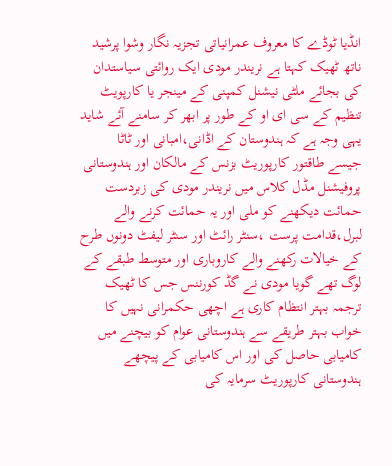انڈیا ٹوڈے کا معروف عمرانیاتی تجزیہ نگار وشوا پرشید ناتھ ٹھیک کہتا ہے نریندر مودی ایک روائتی سیاستدان کی بجائے ملٹی نیشنل کمپنی کے مینجر یا کارپویٹ تنظیم کے سی ای او کے طور پر ابھر کر سامنے آئے شاید یہی وجہ ہے کہ ہندوستان کے اڈانی،امبانی اور ٹاٹا جیسے طاقتور کارپوریٹ بزنس کے مالکان اور ہندوستانی پروفیشنل مڈل کلاس میں نریندر مودی کی زبردست حمائت دیکھنے کو ملی اور یہ حمائت کرنے والے لبرل،قدامت پرست ،سنٹر رائٹ اور سنٹر لیفٹ دونوں طرح کے خیالات رکھنے والے کاروباری اور متوسط طبقے کے لوگ تھے گویا مودی نے گڈ کورننس جس کا ٹھیک ترجمہ بہتر انتظام کاری ہے اچھی حکمرانی نہیں کا خواب بہتر طریقے سے ہندوستانی عوام کو بیچنے میں کامیابی حاصل کی اور اس کامیابی کے پیچھے ہندوستانی کارپوریٹ سرمایہ کی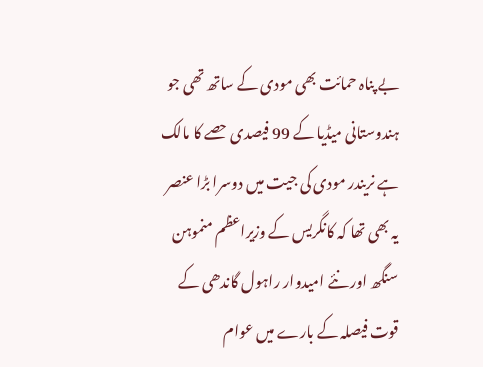بے پناہ حمائت بھی مودی کے ساتھ تھی جو ہندوستانی میڈیا کے 99 فیصدی حصے کا مالک ہے نریندر مودی کی جیت میں دوسرا بڑا عنصر یہ بھی تھا کہ کانگریس کے وزیراعظم منموہن سنگھ اور نئے امیدوار راہول گاندھی کے قوت فیصلہ کے بارے میں عوام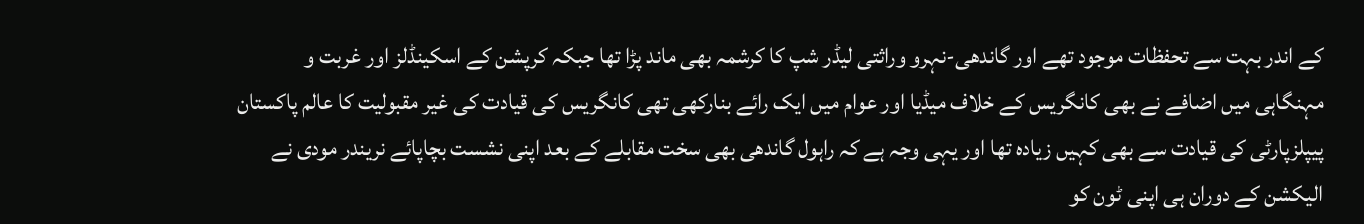کے اندر بہت سے تحفظات موجود تھے اور گاندھی-نہرو وراثتی لیڈر شپ کا کرشمہ بھی ماند پڑا تھا جبکہ کرپشن کے اسکینڈلز اور غربت و مہنگاہی میں اضافے نے بھی کانگریس کے خلاف میڈیا اور عوام میں ایک رائے بنارکھی تھی کانگریس کی قیادت کی غیر مقبولیت کا عالم پاکستان پیپلزپارٹی کی قیادت سے بھی کہیں زیادہ تھا اور یہی وجہ ہے کہ راہول گاندھی بھی سخت مقابلے کے بعد اپنی نشست بچاپائے نریندر مودی نے الیکشن کے دوران ہی اپنی ٹون کو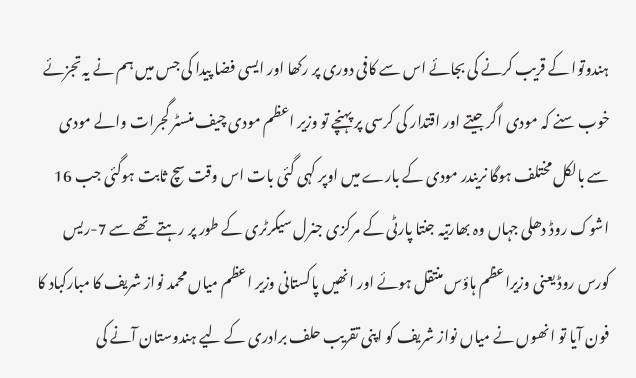ہندوتوا کے قریب کرنے کی بجائے اس سے کافی دوری پر رکھا اور ایسی فضا پیدا کی جس میں ہم نے یہ تجزئے خوب سنے کہ مودی اگر جیتے اور اقتدار کی کرسی پر پہنچے تو وزیر اعظم مودی چیف منسٹر گجرات والے مودی سے بالکل مختلف ہوگا نریندر مودی کے بارے میں اوپر کہی گئی بات اس وقت سچ ثابت ہوگئی جب 16 اشوک روڈ دھلی جہاں وہ بھارتیہ جنتا پارٹی کے مرکزی جنرل سیکرٹری کے طور پر رہتے تھے سے 7-ریس کورس روڈ یعنی وزیراعظم ہاؤس منتقل ہوئے اور انھیں پاکستانی وزیر اعظم میاں محمد نواز شریف کا مبارکباد کا فون آیا تو انھوں نے میاں نواز شریف کو اپنی تقریب حلف برادری کے لیے ہندوستان آنے کی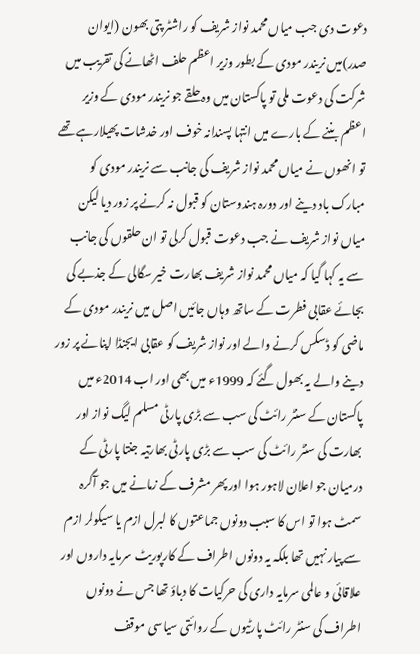دعوت دی جب میاں محمد نواز شریف کو راشٹر پتی بھون (ایوان صدر)میں نریندر مودی کے بطور وزیر اعظم حلف اٹھانے کی تقریب میں شرکت کی دعوت ملی تو پاکستان میں وہ حلقے جو نریندر مودی کے وزیر اعظم بننے کے بارے میں انتہا پسندانہ خوف اور خدشات پھیلارہے تھے تو انھوں نے میاں محمد نواز شریف کی جانب سے نریندر مودی کو مبارک باد دینے اور دورہ ہندوستان کو قبول نہ کرنے پر زور دیا لیکن میاں نواز شریف نے جب دعوت قبول کرلی تو ان حلقوں کی جانب سے یہ کہا گیا کہ میاں محمد نواز شریف بھارت خیر سگالی کے جذبے کی بجائے عقابی فطرت کے ساتھ وہاں جائیں اصل میں نریندر مودی کے ماضی کو ڈسکس کرنے والے اور نواز شریف کو عقابی ایجنڈا اپنانے پر زور دینے والے یہ بھول گئے کہ 1999ء میں بھی اور اب 2014ء میں پاکستان کے سنٹر رائٹ کی سب سے بڑی پارٹی مسلم لیگ نواز اور بھارت کی سنٹر رائٹ کی سب سے بڑی پارٹی بھارتیہ جنتا پارٹی کے درمیان جو اعلان لاہور ہوا اور پھر مشرف کے زمانے میں جو آگرہ سمٹ ہوا تو اس کا سبب دونوں جماعتوں کا لبرل ازم یا سیکولر ازم سے پیار نہیں تھا بلکہ یہ دونوں اطراف کے کارپوریٹ سرمایہ داروں اور علاقائی و عالمی سرمایہ داری کی حرکیات کا دباؤ تھا جس نے دونوں اطراف کی سنٹر رائٹ پارٹیوں کے روائتی سیاسی موقف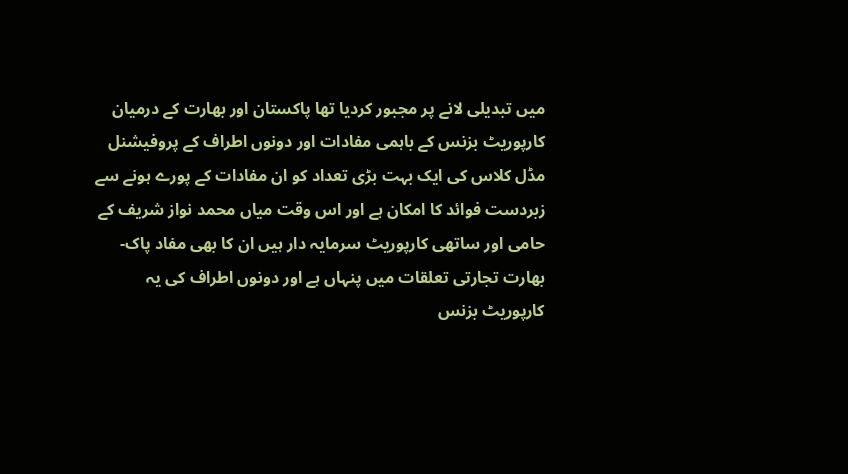میں تبدیلی لانے پر مجبور کردیا تھا پاکستان اور بھارت کے درمیان کارپوریٹ بزنس کے باہمی مفادات اور دونوں اطراف کے پروفیشنل مڈل کلاس کی ایک بہت بڑی تعداد کو ان مفادات کے پورے ہونے سے زبردست فوائد کا امکان ہے اور اس وقت میاں محمد نواز شریف کے حامی اور ساتھی کارپوریٹ سرمایہ دار ہیں ان کا بھی مفاد پاک-بھارت تجارتی تعلقات میں پنہاں ہے اور دونوں اطراف کی یہ کارپوریٹ بزنس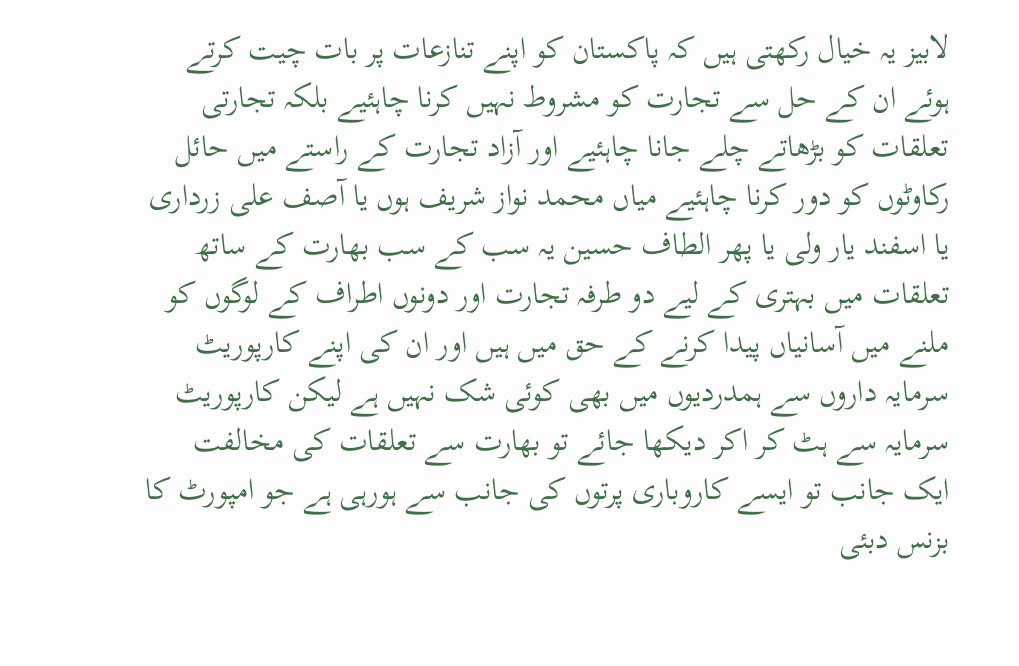لابیز یہ خیال رکھتی ہیں کہ پاکستان کو اپنے تنازعات پر بات چیت کرتے ہوئے ان کے حل سے تجارت کو مشروط نہیں کرنا چاہئیے بلکہ تجارتی تعلقات کو بڑھاتے چلے جانا چاہئیے اور آزاد تجارت کے راستے میں حائل رکاوٹوں کو دور کرنا چاہئیے میاں محمد نواز شریف ہوں یا آصف علی زرداری یا اسفند یار ولی یا پھر الطاف حسین یہ سب کے سب بھارت کے ساتھ تعلقات میں بہتری کے لیے دو طرفہ تجارت اور دونوں اطراف کے لوگوں کو ملنے میں آسانیاں پیدا کرنے کے حق میں ہیں اور ان کی اپنے کارپوریٹ سرمایہ داروں سے ہمدردیوں میں بھی کوئی شک نہیں ہے لیکن کارپوریٹ سرمایہ سے ہٹ کر اکر دیکھا جائے تو بھارت سے تعلقات کی مخالفت ایک جانب تو ایسے کاروباری پرتوں کی جانب سے ہورہی ہے جو امپورٹ کا بزنس دبئی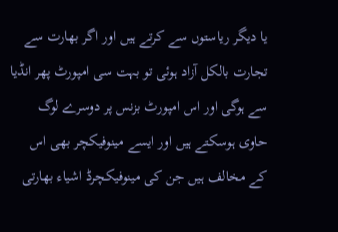یا دیگر ریاستوں سے کرتے ہیں اور اگر بھارت سے تجارت بالکل آزاد ہوئی تو بہت سی امپورٹ پھر انڈیا سے ہوگی اور اس امپورٹ بزنس پر دوسرے لوگ حاوی ہوسکتے ہیں اور ایسے مینوفیکچر بھی اس کے مخالف ہیں جن کی مینوفیکچرڈ اشیاء بھارتی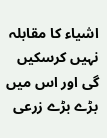اشیاء کا مقابلہ نہیں کرسکیں گی اور اس میں بڑے بڑے زرعی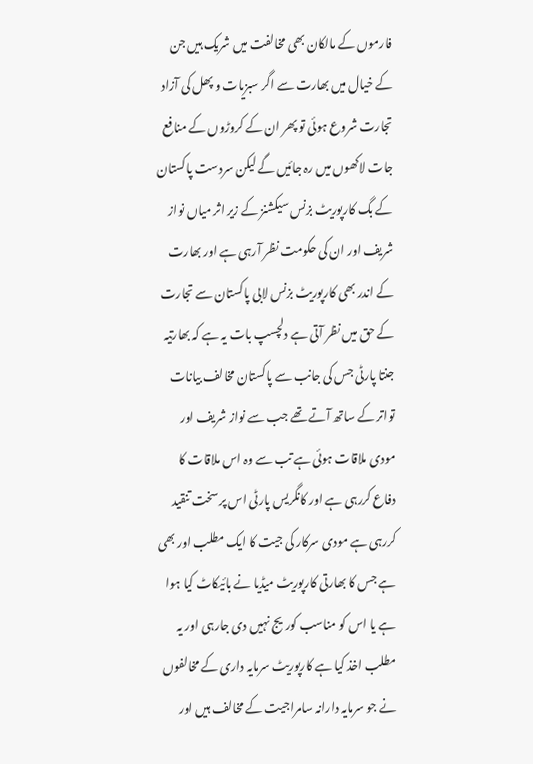فارموں کے مالکان بھی مخالفت میں شریک ہیں جن کے خیال میں بھارت سے اگر سبزیات و پھل کی آزاد تجارت شروع ہوئی تو پھر ان کے کروڑوں کے منافع جات لاکھوں میں رہ جائیں گے لیکن سردست پاکستان کے بگ کارپوریٹ بزنس سیکشنز کے زیر اثر میاں نواز شریف اور ان کی حکومت نظر آرہی ہے اور بھارت کے اندر بھی کارپوریٹ بزنس لابی پاکستان سے تجارت کے حق میں نظر آتی ہے دلچسپ بات یہ ہے کہ بھارتیہ جنتا پارٹی جس کی جانب سے پاکستان مخالف بیانات تواتر کے ساتھ آتے تھے جب سے نواز شریف اور مودی ملاقات ہوئی ہے تب سے وہ اس ملاقات کا دفاع کررہی ہے اور کانگریس پارٹی اس پر سخت تنقید کررہی ہے مودی سرکار کی جیت کا ایک مطلب اور بھی ہے جس کا بھارتی کارپوریٹ میڈیا نے بائیکاٹ کیا ہوا ہے یا اس کو مناسب کوریج نہیں دی جارہی اور یہ مطلب اخذ کیا ہے کارپوریٹ سرمایہ داری کے مخالفوں نے جو سرمایہ دارانہ سامراجیت کے مخالف ہیں اور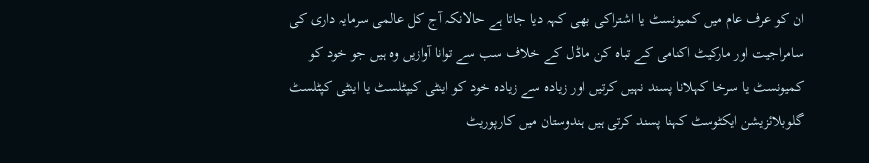ان کو عرف عام میں کمیونسٹ یا اشتراکی بھی کہہ دیا جاتا ہے حالانکہ آج کل عالمی سرمایہ داری کی سامراجیت اور مارکیٹ اکنامی کے تباہ کن ماڈل کے خلاف سب سے توانا آوازیں وہ ہیں جو خود کو کمیونسٹ یا سرخا کہلانا پسند نہیں کرتیں اور زیادہ سے زیادہ خود کو اینٹی کیپٹلسٹ یا اینٹی کپٹلسٹ گلوبلائزیشن ایکٹوسٹ کہنا پسند کرتی ہیں ہندوستان میں کارپوریٹ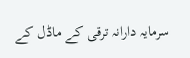سرمایہ دارانہ ترقی کے ماڈل کے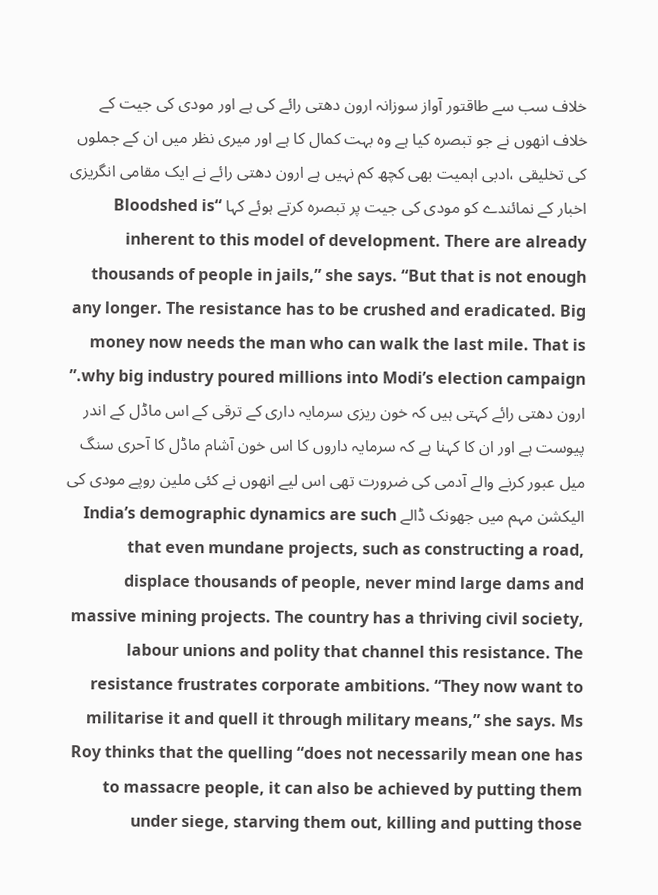خلاف سب سے طاقتور آواز سوزانہ ارون دھتی رائے کی ہے اور مودی کی جیت کے خلاف انھوں نے جو تبصرہ کیا ہے وہ بہت کمال کا ہے اور میری نظر میں ان کے جملوں کی تخلیقی ،ادبی اہمیت بھی کچھ کم نہیں ہے ارون دھتی رائے نے ایک مقامی انگریزی اخبار کے نمائندے کو مودی کی جیت پر تبصرہ کرتے ہوئے کہا “Bloodshed is inherent to this model of development. There are already thousands of people in jails,” she says. “But that is not enough any longer. The resistance has to be crushed and eradicated. Big money now needs the man who can walk the last mile. That is why big industry poured millions into Modi’s election campaign.” ارون دھتی رائے کہتی ہیں کہ خون ریزی سرمایہ داری کے ترقی کے اس ماڈل کے اندر پیوست ہے اور ان کا کہنا ہے کہ سرمایہ داروں کا اس خون آشام ماڈل کا آحری سنگ میل عبور کرنے والے آدمی کی ضرورت تھی اس لیے انھوں نے کئی ملین روپے مودی کی الیکشن مہم میں جھونک ڈالے India’s demographic dynamics are such that even mundane projects, such as constructing a road, displace thousands of people, never mind large dams and massive mining projects. The country has a thriving civil society, labour unions and polity that channel this resistance. The resistance frustrates corporate ambitions. “They now want to militarise it and quell it through military means,” she says. Ms Roy thinks that the quelling “does not necessarily mean one has to massacre people, it can also be achieved by putting them under siege, starving them out, killing and putting those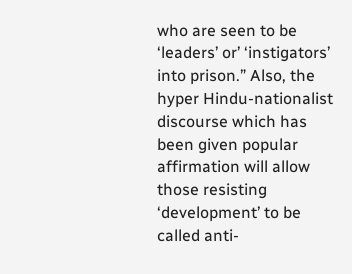who are seen to be ‘leaders’ or’ ‘instigators’ into prison.” Also, the hyper Hindu-nationalist discourse which has been given popular affirmation will allow those resisting ‘development’ to be called anti-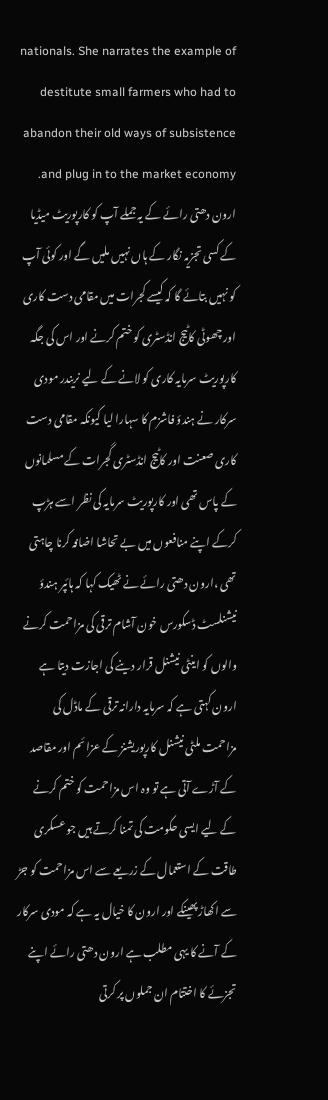nationals. She narrates the example of destitute small farmers who had to abandon their old ways of subsistence and plug in to the market economy. ارون دھتی رائے کے یہ جملے آپ کو کارپوریٹ میڈیا کے کسی تجزیہ نگار کے ہاں نہیں ملیں گے اور کوئی آپ کو نہیں بتائے گا کہ کیسے کجرات میں مقامی دست کاری اور چھوٹی کاٹیج انڈسٹری کو ختم کرنے اور اس کی جگہ کارپوریٹ سرمایہ کاری کو لانے کے لیے نریندر مودی سرکار نے ہندؤ فاشزم کا سہارا لیا کیونکہ مقامی دست کاری صعنت اور کاٹیج انڈسٹری گجرات کے مسلمانوں کے پاس تھی اور کارپوریٹ سرمایہ کی نظر اسے ہڑپ کرکے اپنے منافعوں میں بے تحاشا اضافہ کرنا چاہتی تھی ،ارون دھتی رائے نے ٹھیک کہا کہ ہائپر ہندؤ نیشنلسٹ ڈسکورس خون آشام ترقی کی مزاحمت کرنے والوں کو اینٹی نیشنل قرار دینے کی اجازت دیتا ہے ارون کہتی ہے کہ سرمایہ دارانہ ترقی کے ماڈل کی مزاحمت ملٹی نیشنل کارپوریشنز کے عزائم اور مقاصد کے آڑے آتی ہے تو وہ اس مزاحمت کو ختم کرنے کے لیے ایسی حکومت کی تمنا کرتے ہیں جو عسکری طاقت کے استعمال کے زریعے سے اس مزاحمت کو جڑ سے اکھاڑ پھینکے اور ارون کا خیال یہ ہے کہ مودی سرکار کے آنے کا یہی مطلب ہے ارون دھتی رائے اپنے تجزئے کا اختتام ان جملوں پر کرتی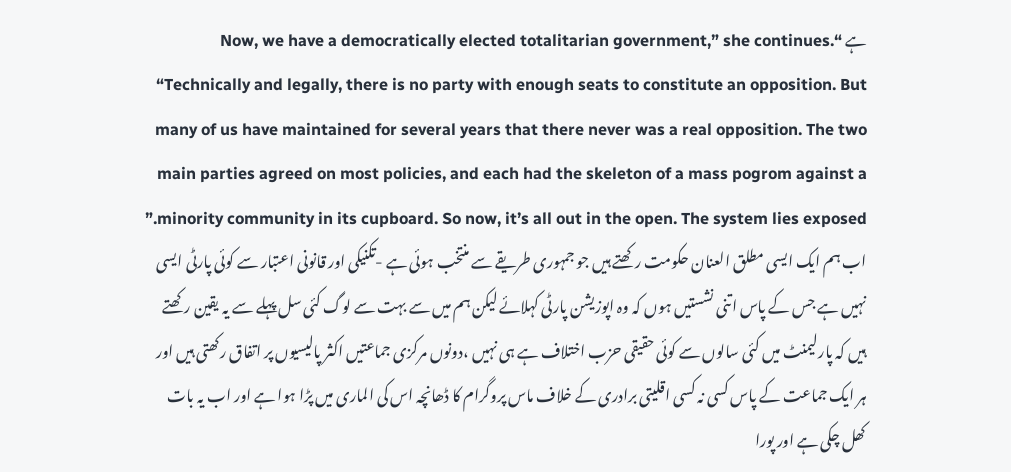ہے “Now, we have a democratically elected totalitarian government,” she continues. “Technically and legally, there is no party with enough seats to constitute an opposition. But many of us have maintained for several years that there never was a real opposition. The two main parties agreed on most policies, and each had the skeleton of a mass pogrom against a minority community in its cupboard. So now, it’s all out in the open. The system lies exposed.” اب ہم ایک ایسی مطلق العنان حکومت رکھتے ہیں جو جمہوری طریقے سے منتخب ہوئی ہے -تکنیکی اور قانونی اعتبار سے کوئی پارٹی ایسی نہیں ہے جس کے پاس اتنی نشستیں ہوں کہ وہ اپوزیشن پارٹی کہلائے لیکن ہم میں سے بہت سے لوگ کئی سل پہلے سے یہ یقین رکھتے ہیں کہ پارلیمنٹ میں کئی سالوں سے کوئی حقیقی حزب اختلاف ہے ہی نہیں ،دونوں مرکزی جماعتیں اکثر پالیسیوں پر اتفاق رکھتی ہیں اور ہر ایک جماعت کے پاس کسی نہ کسی اقلیتی برادری کے خلاف ماس پروگرام کا ڈھانچہ اس کی الماری میں پڑا ہوا ہے اور اب یہ بات کھل چکی ہے اور پورا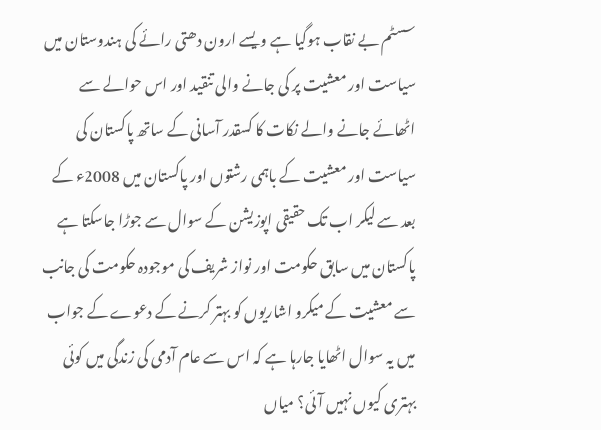سسٹم بے نقاب ہوگیا ہے ویسے ارون دھتی رائے کی ہندوستان میں سیاست اور معشیت پر کی جانے والی تنقید اور اس حوالے سے اٹھائے جانے والے نکات کا کسقدر آسانی کے ساتھ پاکستان کی سیاست اور معشیت کے باہمی رشتوں اور پاکستان میں 2008ء کے بعد سے لیکر اب تک حقیقی اپوزیشن کے سوال سے جوڑا جاسکتا ہے پاکستان میں سابق حکومت اور نواز شریف کی موجودہ حکومت کی جانب سے معشیت کے میکرو اشاریوں کو بہتر کرنے کے دعوے کے جواب میں یہ سوال اٹھایا جارہا ہے کہ اس سے عام آدمی کی زندگی میں کوئی بہتری کیوں نہیں آئی؟ میاں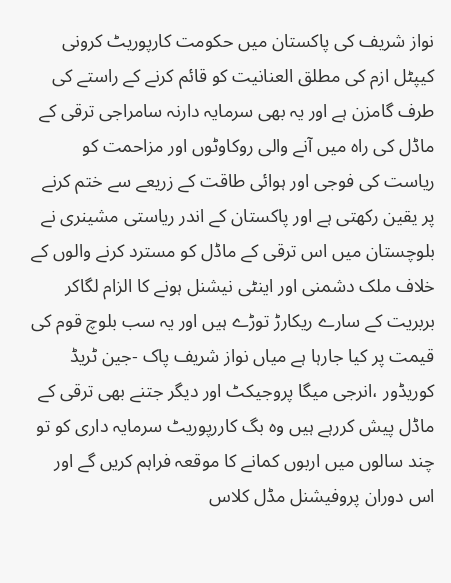نواز شریف کی پاکستان میں حکومت کارپوریٹ کرونی کیپٹل ازم کی مطلق العنانیت کو قائم کرنے کے راستے کی طرف گامزن ہے اور یہ بھی سرمایہ دارنہ سامراجی ترقی کے ماڈل کی راہ میں آنے والی روکاوٹوں اور مزاحمت کو ریاست کی فوجی اور ہوائی طاقت کے زریعے سے ختم کرنے پر یقین رکھتی ہے اور پاکستان کے اندر ریاستی مشینری نے بلوچستان میں اس ترقی کے ماڈل کو مسترد کرنے والوں کے خلاف ملک دشمنی اور اینٹی نیشنل ہونے کا الزام لگاکر بربریت کے سارے ریکارڑ توڑے ہیں اور یہ سب بلوچ قوم کی قیمت پر کیا جارہا ہے میاں نواز شریف پاک -جین ٹریڈ کوریڈور ،انرجی میگا پروجیکٹ اور دیگر جتنے بھی ترقی کے ماڈل پیش کررہے ہیں وہ بگ کاررپوریٹ سرمایہ داری کو تو چند سالوں میں اربوں کمانے کا موقعہ فراہم کریں گے اور اس دوران پروفیشنل مڈل کلاس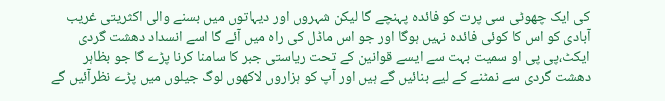کی ایک چھوٹی سی پرت کو فائدہ پہنچے گا لیکن شہروں اور دیہاتوں میں بسنے والی اکثریتی غریب آبادی کو اس کا کوئی فائدہ نہیں ہوگا اور جو اس ماڈل کی راہ میں آئے گا اسے انسداد دھشت گردی ایکٹ،پی پی او سمیت بہت سے ایسے قوانین کے تحت ریاستی جبر کا سامنا کرنا پڑے گا جو بظاہر دھشت گردی سے نمٹنے کے لیے بنائیں گے ہیں اور آپ کو ہزاروں لاکھوں لوگ جیلوں میں پڑے نظرآئیں گے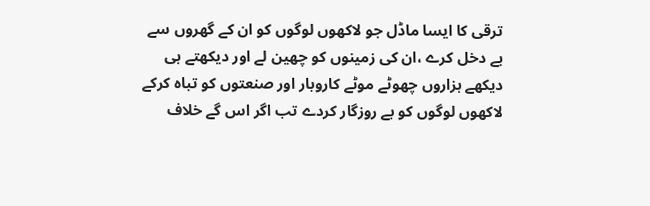ترقی کا ایسا ماڈل جو لاکھوں لوگوں کو ان کے گھروں سے بے دخل کرے ،ان کی زمینوں کو چھین لے اور دیکھتے ہی دیکھے ہزاروں چھوٹے موٹے کاروبار اور صنعتوں کو تباہ کرکے لاکھوں لوگوں کو بے روزگار کردے تب اگر اس گے خلاف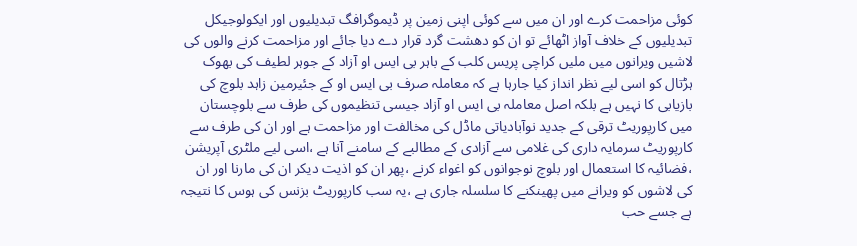کوئی مزاحمت کرے اور ان میں سے کوئی اپنی زمین پر ڈیموگرافگ تبدیلیوں اور ایکولوجیکل تبدیلیوں کے خلاف آواز اٹھائے تو ان کو دھشت گرد قرار دے دیا جائے اور مزاحمت کرنے والوں کی لاشیں ویرانوں میں ملیں کراچی پریس کلب کے باہر بی ایس او آزاد کے جوہر لطیف کی بھوک ہڑتال کو اسی لیے نظر انداز کیا جارہا ہے کہ معاملہ صرف بی ایس او کے جئیرمین زاہد بلوچ کی بازیابی کا نہیں ہے بلکہ اصل معاملہ بی ایس او آزاد جیسی تنظیموں کی طرف سے بلوچستان میں کارپوریٹ ترقی کے جدید نوآبادیاتی ماڈل کی مخالفت اور مزاحمت ہے اور ان کی طرف سے کارپوریٹ سرمایہ داری کی غلامی سے آزادی کے مطالبے کے سامنے آنا ہے ،اسی لیے ملٹری آپریشن ،فضائیہ کا استعمال اور بلوچ نوجوانوں کو اغواء کرنے ،پھر ان کو اذیت دیکر ان کی مارنا اور ان کی لاشوں کو ویرانے میں پھینکنے کا سلسلہ جاری ہے ،یہ سب کارپوریٹ بزنس کی ہوس کا نتیجہ ہے جسے حب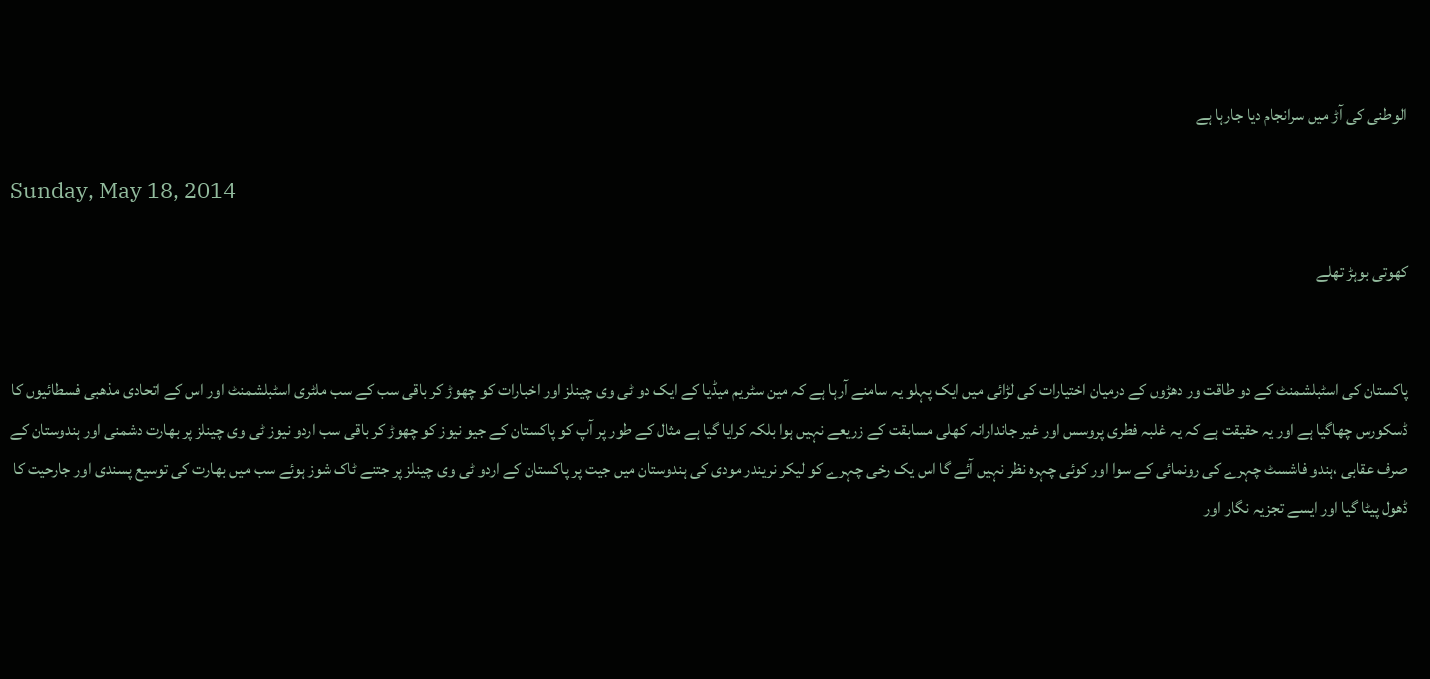الوطنی کی آڑ میں سرانجام دیا جارہا ہے

Sunday, May 18, 2014

کھوتی بوہڑ تھلے


پاکستان کی اسٹبلشمنٹ کے دو طاقت ور دھڑوں کے درمیان اختیارات کی لڑائی میں ایک پہلو یہ سامنے آرہا ہے کہ مین سٹریم میڈیا کے ایک دو ٹی وی چینلز اور اخبارات کو چھوڑ کر باقی سب کے سب ملٹری اسٹبلشمنٹ اور اس کے اتحادی مذھبی فسطائیوں کا ڈسکورس چھاگیا ہے اور یہ حقیقت ہے کہ یہ غلبہ فطری پروسس اور غیر جاندارانہ کھلی مسابقت کے زریعے نہیں ہوا بلکہ کرایا گیا ہے مثال کے طور پر آپ کو پاکستان کے جیو نیوز کو چھوڑ کر باقی سب اردو نیوز ٹی وی چینلز پر بھارت دشمنی اور ہندوستان کے صرف عقابی ،ہندو فاشسٹ چہرے کی رونمائی کے سوا اور کوئی چہرہ نظر نہیں آئے گا اس یک رخی چہرے کو لیکر نریندر مودی کی ہندوستان میں جیت پر پاکستان کے اردو ٹی وی چینلز پر جتنے ٹاک شوز ہوئے سب میں بھارت کی توسیع پسندی اور جارحیت کا ڈھول پیٹا گیا اور ایسے تجزیہ نگار اور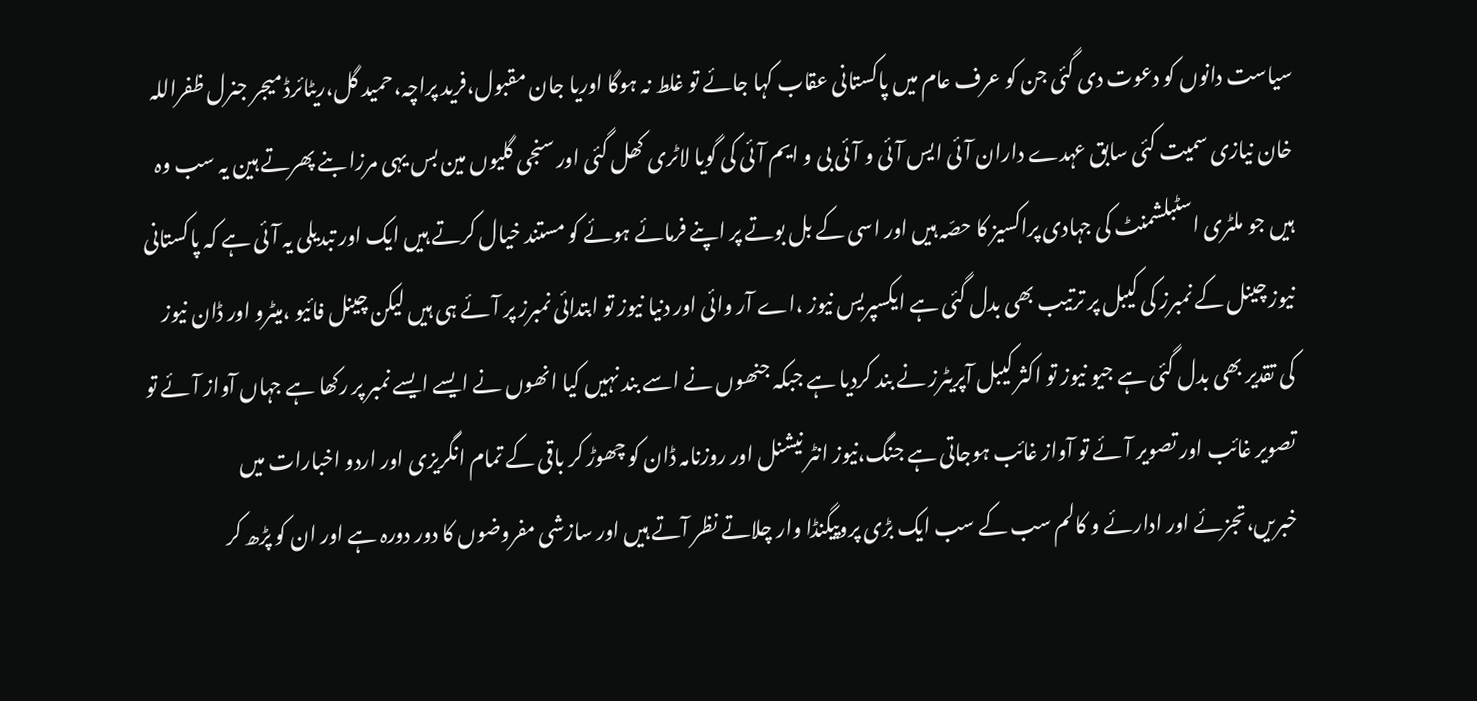سیاست دانوں کو دعوت دی گئی جن کو عرف عام میں پاکستانی عقاب کہا جائے تو غلط نہ ہوگا اوریا جان مقبول،فرید پراچہ،حمید گل،ریٹائرڈ میجر جنرل ظفراللہ خان نیازی سمیت کئی سابق عہدے داران آئی ایس آئی و آئی بی و ایم آئی کی گویا لاٹری کھل گئی اور سنجی گلیوں مین بس یہی مرزا بنے پھرتے ہین یہ سب وہ ہیں جو ملٹری اسٹبلشمنٹ کی جہادی پراکسیز کا حصّہ ہیں اور اسی کے بل بوتے پر اپنے فرمائے ہوئے کو مستند خیال کرتے ہیں ایک اور تبدیلی یہ آئی ہے کہ پاکستانی نیوز چینل کے نمبرز کی کیبل پر ترتیب بھی بدل گئی ہے ایکسپریس نیوز ،اے آر وائی اور دنیا نیوز تو ابتدائی نمبرز پر آئے ہی ہیں لیکن چینل فائیو ،میٹرو اور ڈان نیوز کی تقدیر بھی بدل گئی ہے جیو نیوز تو اکثر کیبل آپریٹرز نے بند کردیا ہے جبکہ جنھوں نے اسے بند نہیں کیا انھوں نے ایسے ایسے نمبر پر رکھا ہے جہاں آواز آئے تو تصویر غائب اور تصویر آئے تو آواز غائب ہوجاتی ہے جنگ،نیوز انٹر نیشنل اور روزنامہ ڈان کو چھوڑ کر باقی کے تمام انگریزی اور اردو اخبارات میں خبریں،تجزئے اور ادارئے و کالم سب کے سب ایک بڑی پروپیگنڈا وار چلاتے نظر آتے ہیں اور سازشی مفروضوں کا دور دورہ ہے اور ان کو پڑھ کر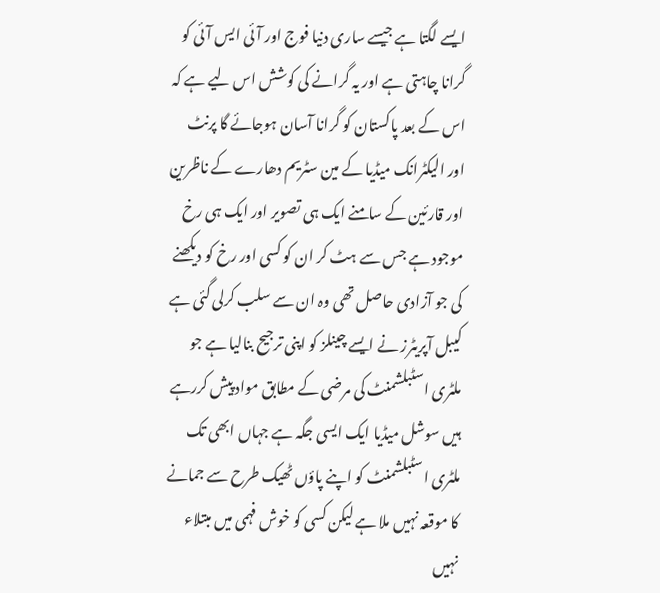ایسے لگتا ہے جیسے ساری دنیا فوج اور آئی ایس آئی کو گرانا چاہتی ہے اور یہ گرانے کی کوشش اس لیے ہے کہ اس کے بعد پاکستان کو گرانا آسان ہوجائے گا پرنٹ اور الیکٹرانک میڈیا کے مین سٹریم دھارے کے ناظرین اور قارئین کے سامنے ایک ہی تصویر اور ایک ہی رخ موجود ہے جس سے ہٹ کر ان کو کسی اور رخ کو دیکھنے کی جو آزادی حاصل تھی وہ ان سے سلب کرلی گئی ہے کیبل آپریٹرز نے ایسے چینلز کو اپنی ترجیح بنالیا ہے جو ملٹری اسٹبلشمنٹ کی مرضی کے مطابق مواد پیش کررہے ہیں سوشل میڈیا ایک ایسی جگہ ہے جہاں ابھی تک ملٹری اسٹبلشمنٹ کو اپنے پاؤں ٹھیک طرح سے جمانے کا موقعہ نہیں ملا ہے لیکن کسی کو خوش فہمی میں مبتلاء نہیں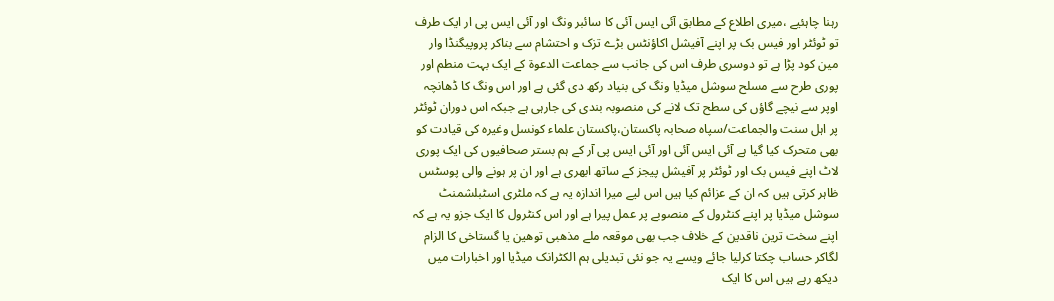رہنا چاہئیے ،میری اطلاع کے مطابق آئی ایس آئی کا سائبر ونگ اور آئی ایس پی ار ایک طرف تو ٹوئٹر اور فیس بک پر اپنے آفیشل اکاؤنٹس بڑے تزک و احتشام سے بناکر پروپیگنڈا وار مین کود پڑا ہے تو دوسری طرف اس کی جانب سے جماعت الدعوۃ کے ایک بہت منطم اور پوری طرح سے مسلح سوشل میڈیا ونگ کی بنیاد رکھ دی گئی ہے اور اس ونگ کا ڈھانچہ اوپر سے نیچے گاؤں کی سطح تک لانے کی منصوبہ بندی کی جارہی ہے جبکہ اس دوران ٹوئٹر پر اہل سنت والجماعت/سپاہ صحابہ پاکستان،پاکستان علماء کونسل وغیرہ کی قیادت کو بھی متحرک کیا گیا ہے آئی ایس آئی اور آئی ایس پی آر کے ہم بستر صحافیوں کی ایک پوری لاٹ اپنے فیس بک اور ٹوئٹر پر آفیشل پیجز کے ساتھ ابھری ہے اور ان پر ہونے والی پوسٹس ظاہر کرتی ہیں کہ ان کے عزائم کیا ہیں اس لیے میرا اندازہ یہ ہے کہ ملٹری اسٹبلشمنٹ سوشل میڈیا پر اپنے کنٹرول کے منصوبے پر عمل پیرا ہے اور اس کنٹرول کا ایک جزو یہ ہے کہ اپنے سخت ترین ناقدین کے خلاف جب بھی موقعہ ملے مذھبی توھین یا گستاخی کا الزام لگاکر حساب چکتا کرلیا جائے ویسے یہ جو نئی تبدیلی ہم الکٹرانک میڈیا اور اخبارات میں دیکھ رہے ہیں اس کا ایک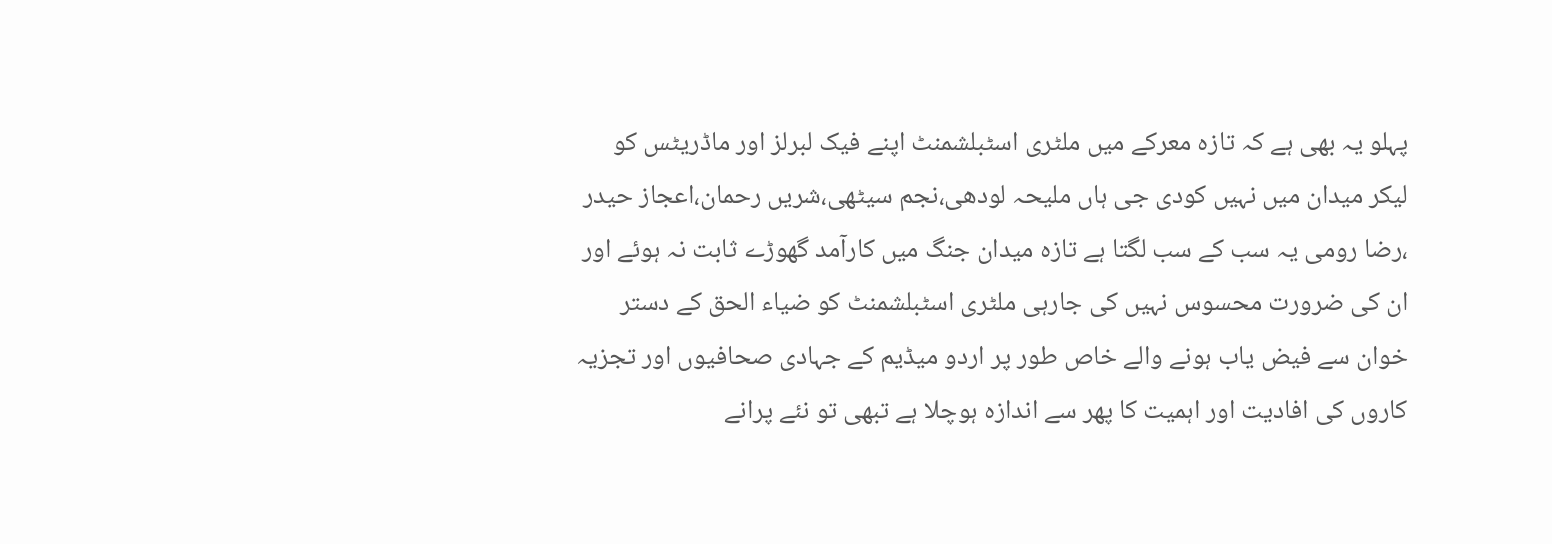پہلو یہ بھی ہے کہ تازہ معرکے میں ملٹری اسٹبلشمنٹ اپنے فیک لبرلز اور ماڈریٹس کو لیکر میدان میں نہیں کودی جی ہاں ملیحہ لودھی،نجم سیٹھی،شریں رحمان،اعجاز حیدر ،رضا رومی یہ سب کے سب لگتا ہے تازہ میدان جنگ میں کارآمد گھوڑے ثابت نہ ہوئے اور ان کی ضرورت محسوس نہیں کی جارہی ملٹری اسٹبلشمنٹ کو ضیاء الحق کے دستر خوان سے فیض یاب ہونے والے خاص طور پر اردو میڈیم کے جہادی صحافیوں اور تجزیہ کاروں کی افادیت اور اہمیت کا پھر سے اندازہ ہوچلا ہے تبھی تو نئے پرانے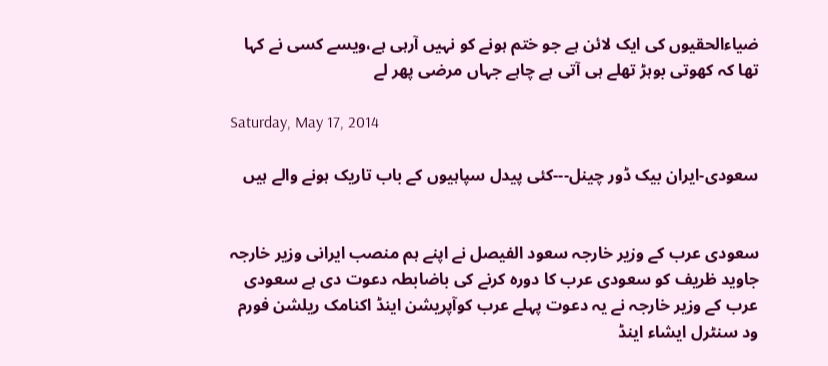ضیاءالحقیوں کی ایک لائن ہے جو ختم ہونے کو نہیں آرہی ہے،ویسے کسی نے کہا تھا کہ کھوتی بوہڑ تھلے ہی آتی ہے چاہے جہاں مرضی پھر لے

Saturday, May 17, 2014

سعودی-ایران بیک ڈور چینل---کئی پیدل سپاہیوں کے باب تاریک ہونے والے ہیں


سعودی عرب کے وزیر خارجہ سعود الفیصل نے اپنے ہم منصب ایرانی وزیر خارجہ جاوید ظریف کو سعودی عرب کا دورہ کرنے کی باضابطہ دعوت دی ہے سعودی عرب کے وزیر خارجہ نے یہ دعوت پہلے عرب کوآپریشن اینڈ اکنامک ریلشن فورم ود سنٹرل ایشاء اینڈ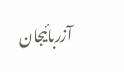آزربائیجان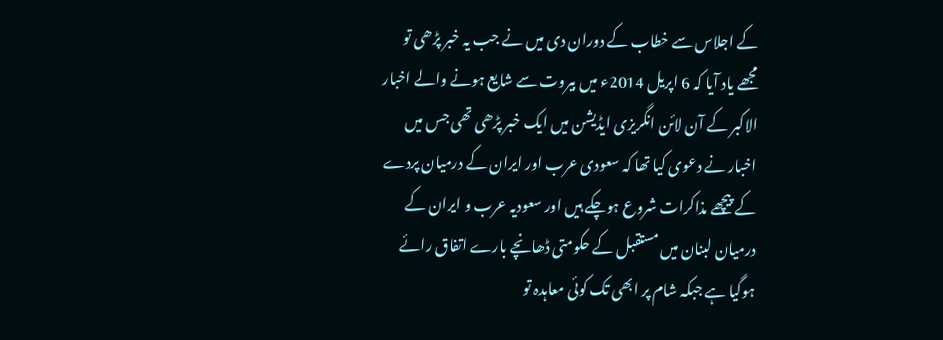کے اجلاس سے خطاب کے دوران دی میں نے جب یہ خبر پڑھی تو مجھے یاد آیا کہ 6 اپریل 2014ء میں بیروت سے شایع ہونے والے اخبار الاکبر کے آن لائن انگریزی ایڈیشن میں ایک خبر پڑھی تھی جس میں اخبار نے دعوی کیا تھا کہ سعودی عرب اور ایران کے درمیان پردے کے پیچھے مذاکرات شروع ہوچکے ہیں اور سعودیہ عرب و ایران کے درمیان لبنان میں مستقبل کے حکومتی ڈھانچے بارے اتفاق رائے ہوگیا ہے جبکہ شام پر ابھی تک کوئی معاہدہ تو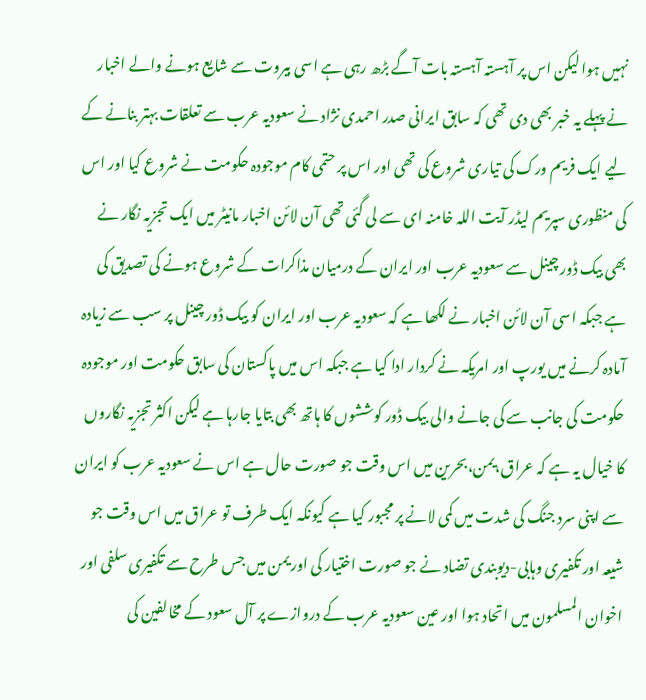نہیں ہوا لیکن اس پر آہستہ آہستہ بات آگے بڑھ رہی ہے اسی بیروت سے شایع ہونے والے اخبار نے پہلے یہ خبر بھی دی تھی کہ سابق ایرانی صدر احمدی نژاد نے سعودیہ عرب سے تعلقات بہتر بنانے کے لیے ایک فریم ورک کی تیاری شروع کی تھی اور اس پر حتمی کام موجودہ حکومت نے شروع کیا اور اس کی منظوری سپریم لیڈر آیت اللہ خامنہ ای سے لی گئی تھی آن لائن اخبار مانیٹر میں ایک تجزیہ نگار نے بھی بیک ڈور چینل سے سعودیہ عرب اور ایران کے درمیان مذاکرات کے شروع ہونے کی تصدیق کی ہے جبکہ اسی آن لائن اخبار نے لکھا ہے کہ سعودیہ عرب اور ایران کو بیک ڈور چینل پر سب سے زیادہ آمادہ کرنے میں یورپ اور امریکہ نے کردار ادا کیا ہے جبکہ اس میں پاکستان کی سابق حکومت اور موجودہ حکومت کی جانب سے کی جانے والی بیک ڈور کوششوں کا ہاتھ بھی بتایا جارہا ہے لیکن اکثر تجزیہ نگاروں کا خیال یہ ہے کہ عراق،یمن،بحرین میں اس وقت جو صورت حال ہے اس نے سعودیہ عرب کو ایران سے اپنی سرد جنگ کی شدت میں کمی لانے پر مجبور کیا ہے کیونکہ ایک طرف تو عراق میں اس وقت جو شیعہ اور تکفیری وہابی-دیوبندی تضاد نے جو صورت اختیار کی اور یمن میں جس طرح سے تکفیری سلفی اور اخوان المسلمون میں اتحاد ہوا اور عین سعودیہ عرب کے دروازے پر آل سعود کے مخالفین کی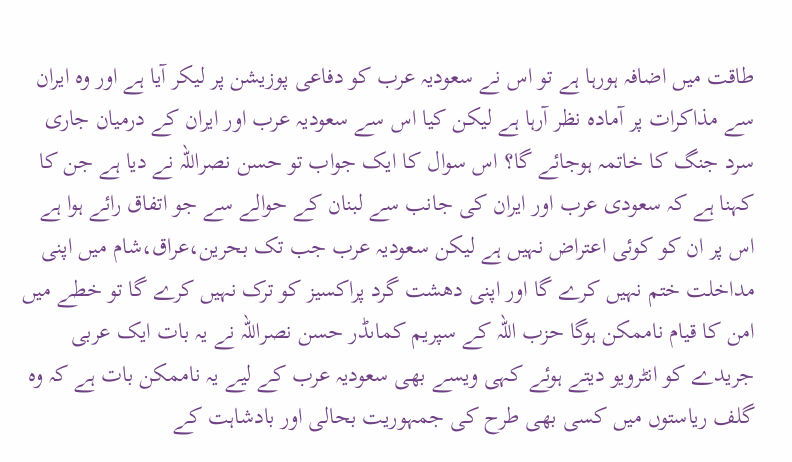طاقت میں اضافہ ہورہا ہے تو اس نے سعودیہ عرب کو دفاعی پوزیشن پر لیکر آیا ہے اور وہ ایران سے مذاکرات پر آمادہ نظر آرہا ہے لیکن کیا اس سے سعودیہ عرب اور ایران کے درمیان جاری سرد جنگ کا خاتمہ ہوجائے گا؟ اس سوال کا ایک جواب تو حسن نصراللہ نے دیا ہے جن کا کہنا ہے کہ سعودی عرب اور ایران کی جانب سے لبنان کے حوالے سے جو اتفاق رائے ہوا ہے اس پر ان کو کوئی اعتراض نہیں ہے لیکن سعودیہ عرب جب تک بحرین،عراق،شام میں اپنی مداخلت ختم نہیں کرے گا اور اپنی دھشت گرد پراکسیز کو ترک نہیں کرے گا تو خطے میں امن کا قیام ناممکن ہوگا حزب اللہ کے سپریم کماںڈر حسن نصراللہ نے یہ بات ایک عربی جریدے کو انٹرویو دیتے ہوئے کہی ویسے بھی سعودیہ عرب کے لیے یہ ناممکن بات ہے کہ وہ گلف ریاستوں میں کسی بھی طرح کی جمہوریت بحالی اور بادشاہت کے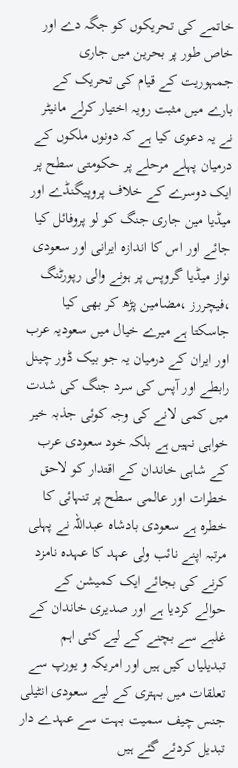خاتمے کی تحریکوں کو جگہ دے اور خاص طور پر بحرین میں جاری جمہوریت کے قیام کی تحریک کے بارے میں مثبت رویہ اختیار کرلے مانیٹر نے یہ دعوی کیا ہے کہ دونوں ملکوں کے درمیان پہلے مرحلے پر حکومتی سطح پر ایک دوسرے کے خلاف پروپیگنڈے اور میڈیا مین جاری جنگ کو لو پروفائل کیا جائے اور اس کا اندازہ ایرانی اور سعودی نواز میڈیا گروپس پر ہونے والی رپورٹنگ ،فیچررز ،مضامین پڑھ کر بھی کیا جاسکتا ہے میرے خیال میں سعودیہ عرب اور ایران کے درمیان یہ جو بیک ڈور چینل رابطے اور آپس کی سرد جنگ کی شدت میں کمی لانے کی وجہ کوئی جذبہ خیر خواہی نہيں ہے بلکہ خود سعودی عرب کے شاہی خاندان کے اقتدار کو لاحق خطرات اور عالمی سطح پر تنہائی کا خطرہ ہے سعودی بادشاہ عبداللہ نے پہلی مرتبہ اپنے نائب ولی عہد کا عہدہ نامزد کرنے کی بجائے ایک کمیشن کے حوالے کردیا ہے اور صدیری خاندان کے غلبے سے بچنے کے لیے کئی اہم تبدیلیاں کیں ہیں اور امریکہ و یورپ سے تعلقات میں بہتری کے لیے سعودی انٹیلی جنس چیف سمیت بہت سے عہدے دار تبدیل کردئے گئے ہیں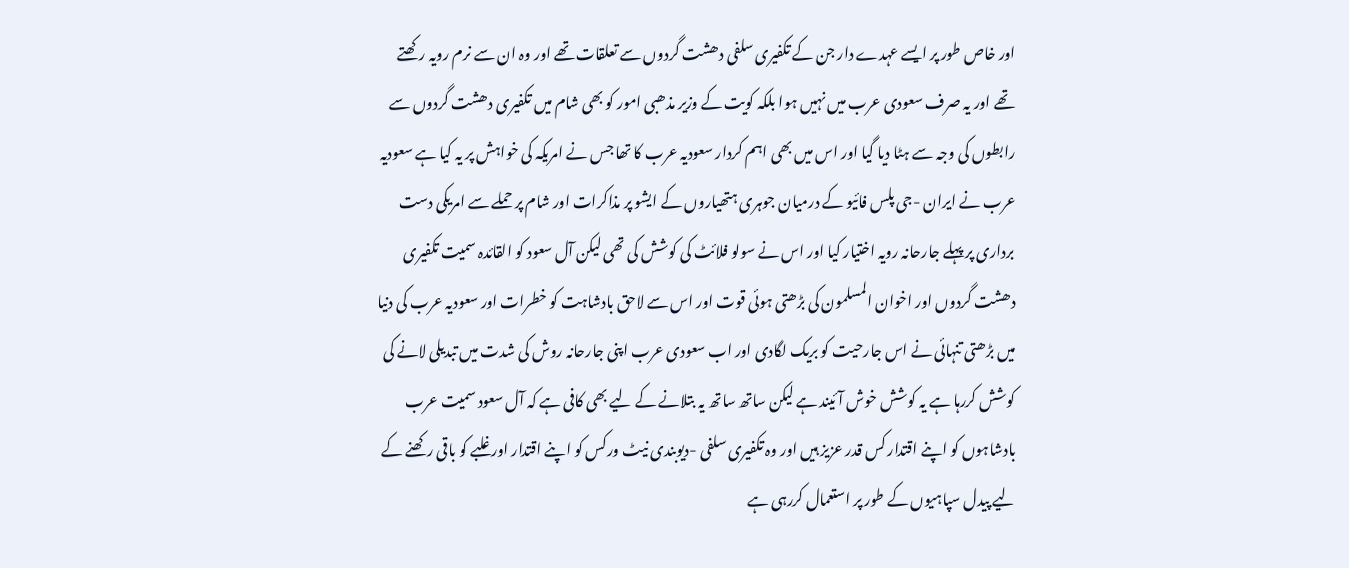اور خاص طور پر ایسے عہدے دار جن کے تکفیری سلفی دھشت گردوں سے تعلقات تھے اور وہ ان سے نرم رویہ رکھتے تھے اور یہ صرف سعودی عرب میں نہیں ہوا بلکہ کویت کے وزیر مذھبی امور کو بھی شام میں تکفیری دھشت گردوں سے رابطوں کی وجہ سے ہٹا دیا گیا اور اس ميں بھی اہم کردار سعودیہ عرب کا تھا جس نے امریکہ کی خواہش پر یہ کیا ہے سعودیہ عرب نے ایران -جی پلس فائیو کے درمیان جوہری ہتھیاروں کے ایشو پر مذاکرات اور شام پر حملے سے امریکی دست برداری پر پہلے جارحانہ رویہ اختیار کیا اور اس نے سولو فلائٹ کی کوشش کی تھی لیکن آل سعود کو القائدہ سمیت تکفیری دھشت گردوں اور اخوان المسلمون کی بڑھتی ہوئی قوت اور اس سے لاحق بادشاہت کو خطرات اور سعودیہ عرب کی دنیا میں بڑھتی تنہائی نے اس جارحیت کو بریک لگادی اور اب سعودی عرب اپنی جارحانہ روش کی شدت میں تبدیلی لانے کی کوشش کررہا ہے یہ کوشش خوش آئیند ہے لیکن ساتھ ساتھ یہ بتلانے کے لیے بھی کافی ہے کہ آل سعود سمیت عرب بادشاہوں کو اپنے اقتدار کس قدر عزیز ہیں اور وہ تکفیری سلفی -دیوبندی نیٹ ورکس کو اپنے اقتدار اور غلبے کو باقی رکھنے کے لیے پیدل سپاہیوں کے طور پر استعمال کررہی ہے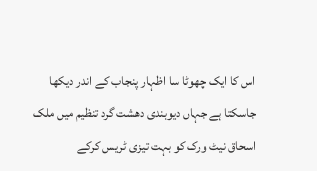اس کا ایک چھوٹا سا اظہار پنجاب کے اندر دیکھا جاسکتا ہے جہاں دیوبندی دھشت گرد تنظیم میں ملک اسحاق نیٹ ورک کو بہت تیزی ٹریس کرکے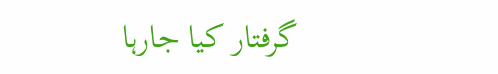گرفتار کیا جارہا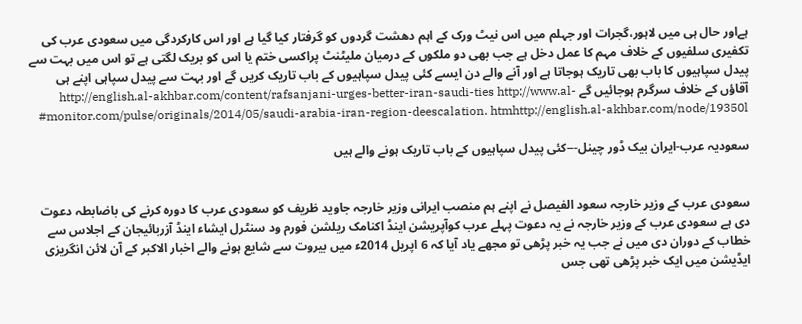ہےاور حال ہی میں لاہور،گجرات اور جہلم میں اس نیٹ ورک کے اہم دھشت گردوں کو گرفتار کیا گیا ہے اور اس کارکردگی میں سعودی عرب کی تکفیری سلفیوں کے خلاف مہم کا عمل دخل ہے جب بھی دو ملکوں کے درمیان ملیٹنٹ پراکسی ختم یا اس کو بریک لگتی ہے تو اس میں بہت سے پیدل سپاہیوں کا باب بھی تاریک ہوجاتا ہے اور آنے والے دن ایسے کئی پیدل سپاہیوں کے باب تاریک کریں گے اور بہت سے پیدل سپاہی اپنے ہی آقاؤں کے خلاف سرگرم ہوجائیں گے http://english.al-akhbar.com/content/rafsanjani-urges-better-iran-saudi-ties http://www.al-monitor.com/pulse/originals/2014/05/saudi-arabia-iran-region-deescalation. htmhttp://english.al-akhbar.com/node/19350l#

سعودیہ عرب-ایران بیک ڈور چینل---کئی پیدل سپاہیوں کے باب تاریک ہونے والے ہیں


سعودی عرب کے وزیر خارجہ سعود الفیصل نے اپنے ہم منصب ایرانی وزیر خارجہ جاوید ظریف کو سعودی عرب کا دورہ کرنے کی باضابطہ دعوت دی ہے سعودی عرب کے وزیر خارجہ نے یہ دعوت پہلے عرب کوآپریشن اینڈ اکنامک ریلشن فورم ود سنٹرل ایشاء اینڈ آزربائیجان کے اجلاس سے خطاب کے دوران دی میں نے جب یہ خبر پڑھی تو مجھے یاد آیا کہ 6 اپریل 2014ء میں بیروت سے شایع ہونے والے اخبار الاکبر کے آن لائن انگریزی ایڈیشن میں ایک خبر پڑھی تھی جس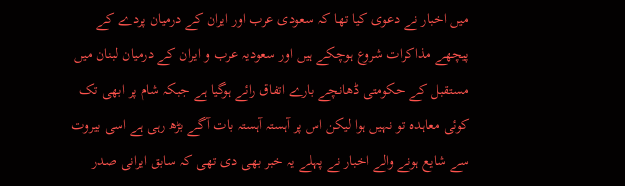میں اخبار نے دعوی کیا تھا کہ سعودی عرب اور ایران کے درمیان پردے کے پیچھے مذاکرات شروع ہوچکے ہیں اور سعودیہ عرب و ایران کے درمیان لبنان میں مستقبل کے حکومتی ڈھانچے بارے اتفاق رائے ہوگیا ہے جبکہ شام پر ابھی تک کوئی معاہدہ تو نہیں ہوا لیکن اس پر آہستہ آہستہ بات آگے بڑھ رہی ہے اسی بیروت سے شایع ہونے والے اخبار نے پہلے یہ خبر بھی دی تھی کہ سابق ایرانی صدر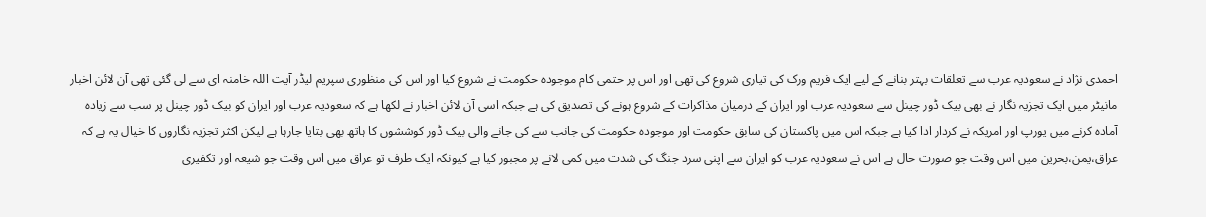احمدی نژاد نے سعودیہ عرب سے تعلقات بہتر بنانے کے لیے ایک فریم ورک کی تیاری شروع کی تھی اور اس پر حتمی کام موجودہ حکومت نے شروع کیا اور اس کی منظوری سپریم لیڈر آیت اللہ خامنہ ای سے لی گئی تھی آن لائن اخبار مانیٹر میں ایک تجزیہ نگار نے بھی بیک ڈور چینل سے سعودیہ عرب اور ایران کے درمیان مذاکرات کے شروع ہونے کی تصدیق کی ہے جبکہ اسی آن لائن اخبار نے لکھا ہے کہ سعودیہ عرب اور ایران کو بیک ڈور چینل پر سب سے زیادہ آمادہ کرنے میں یورپ اور امریکہ نے کردار ادا کیا ہے جبکہ اس میں پاکستان کی سابق حکومت اور موجودہ حکومت کی جانب سے کی جانے والی بیک ڈور کوششوں کا ہاتھ بھی بتایا جارہا ہے لیکن اکثر تجزیہ نگاروں کا خیال یہ ہے کہ عراق،یمن،بحرین میں اس وقت جو صورت حال ہے اس نے سعودیہ عرب کو ایران سے اپنی سرد جنگ کی شدت میں کمی لانے پر مجبور کیا ہے کیونکہ ایک طرف تو عراق میں اس وقت جو شیعہ اور تکفیری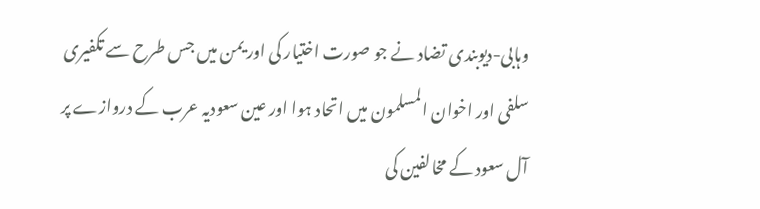وہابی-دیوبندی تضاد نے جو صورت اختیار کی اور یمن میں جس طرح سے تکفیری سلفی اور اخوان المسلمون میں اتحاد ہوا اور عین سعودیہ عرب کے دروازے پر آل سعود کے مخالفین کی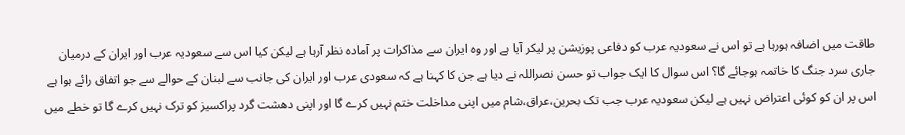طاقت میں اضافہ ہورہا ہے تو اس نے سعودیہ عرب کو دفاعی پوزیشن پر لیکر آیا ہے اور وہ ایران سے مذاکرات پر آمادہ نظر آرہا ہے لیکن کیا اس سے سعودیہ عرب اور ایران کے درمیان جاری سرد جنگ کا خاتمہ ہوجائے گا؟ اس سوال کا ایک جواب تو حسن نصراللہ نے دیا ہے جن کا کہنا ہے کہ سعودی عرب اور ایران کی جانب سے لبنان کے حوالے سے جو اتفاق رائے ہوا ہے اس پر ان کو کوئی اعتراض نہیں ہے لیکن سعودیہ عرب جب تک بحرین،عراق،شام میں اپنی مداخلت ختم نہیں کرے گا اور اپنی دھشت گرد پراکسیز کو ترک نہیں کرے گا تو خطے میں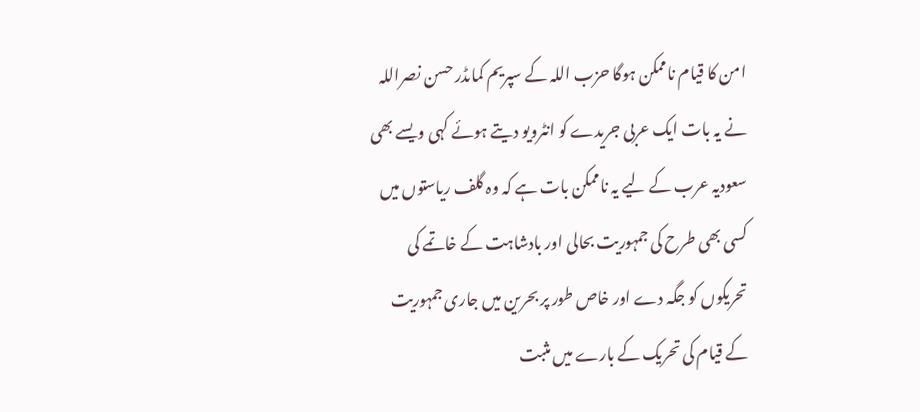امن کا قیام ناممکن ہوگا حزب اللہ کے سپریم کماںڈر حسن نصراللہ نے یہ بات ایک عربی جریدے کو انٹرویو دیتے ہوئے کہی ویسے بھی سعودیہ عرب کے لیے یہ ناممکن بات ہے کہ وہ گلف ریاستوں میں کسی بھی طرح کی جمہوریت بحالی اور بادشاہت کے خاتمے کی تحریکوں کو جگہ دے اور خاص طور پر بحرین میں جاری جمہوریت کے قیام کی تحریک کے بارے میں مثبت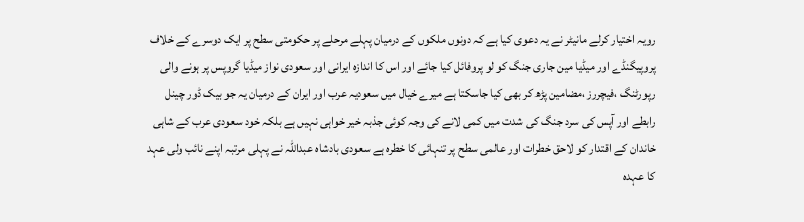رویہ اختیار کرلے مانیٹر نے یہ دعوی کیا ہے کہ دونوں ملکوں کے درمیان پہلے مرحلے پر حکومتی سطح پر ایک دوسرے کے خلاف پروپیگنڈے اور میڈیا مین جاری جنگ کو لو پروفائل کیا جائے اور اس کا اندازہ ایرانی اور سعودی نواز میڈیا گروپس پر ہونے والی رپورٹنگ ،فیچررز ،مضامین پڑھ کر بھی کیا جاسکتا ہے میرے خیال میں سعودیہ عرب اور ایران کے درمیان یہ جو بیک ڈور چینل رابطے اور آپس کی سرد جنگ کی شدت میں کمی لانے کی وجہ کوئی جذبہ خیر خواہی نہيں ہے بلکہ خود سعودی عرب کے شاہی خاندان کے اقتدار کو لاحق خطرات اور عالمی سطح پر تنہائی کا خطرہ ہے سعودی بادشاہ عبداللہ نے پہلی مرتبہ اپنے نائب ولی عہد کا عہدہ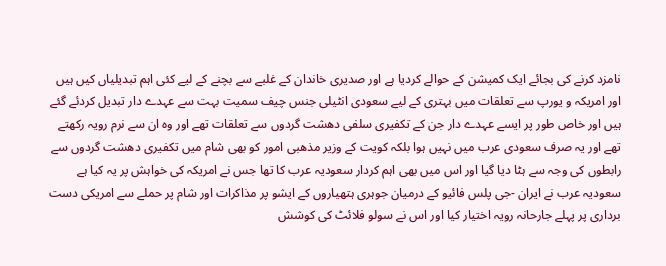نامزد کرنے کی بجائے ایک کمیشن کے حوالے کردیا ہے اور صدیری خاندان کے غلبے سے بچنے کے لیے کئی اہم تبدیلیاں کیں ہیں اور امریکہ و یورپ سے تعلقات میں بہتری کے لیے سعودی انٹیلی جنس چیف سمیت بہت سے عہدے دار تبدیل کردئے گئے ہیں اور خاص طور پر ایسے عہدے دار جن کے تکفیری سلفی دھشت گردوں سے تعلقات تھے اور وہ ان سے نرم رویہ رکھتے تھے اور یہ صرف سعودی عرب میں نہیں ہوا بلکہ کویت کے وزیر مذھبی امور کو بھی شام میں تکفیری دھشت گردوں سے رابطوں کی وجہ سے ہٹا دیا گیا اور اس ميں بھی اہم کردار سعودیہ عرب کا تھا جس نے امریکہ کی خواہش پر یہ کیا ہے سعودیہ عرب نے ایران -جی پلس فائیو کے درمیان جوہری ہتھیاروں کے ایشو پر مذاکرات اور شام پر حملے سے امریکی دست برداری پر پہلے جارحانہ رویہ اختیار کیا اور اس نے سولو فلائٹ کی کوشش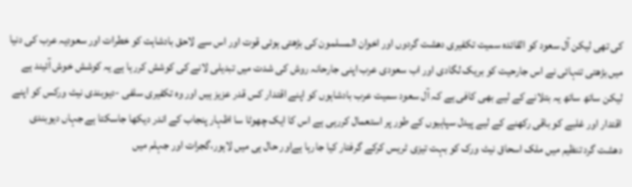کی تھی لیکن آل سعود کو القائدہ سمیت تکفیری دھشت گردوں اور اخوان المسلمون کی بڑھتی ہوئی قوت اور اس سے لاحق بادشاہت کو خطرات اور سعودیہ عرب کی دنیا میں بڑھتی تنہائی نے اس جارحیت کو بریک لگادی اور اب سعودی عرب اپنی جارحانہ روش کی شدت میں تبدیلی لانے کی کوشش کررہا ہے یہ کوشش خوش آئیند ہے لیکن ساتھ ساتھ یہ بتلانے کے لیے بھی کافی ہے کہ آل سعود سمیت عرب بادشاہوں کو اپنے اقتدار کس قدر عزیز ہیں اور وہ تکفیری سلفی -دیوبندی نیٹ ورکس کو اپنے اقتدار اور غلبے کو باقی رکھنے کے لیے پیدل سپاہیوں کے طور پر استعمال کررہی ہے اس کا ایک چھوٹا سا اظہار پنجاب کے اندر دیکھا جاسکتا ہے جہاں دیوبندی دھشت گرد تنظیم میں ملک اسحاق نیٹ ورک کو بہت تیزی ٹریس کرکے گرفتار کیا جارہا ہےاور حال ہی میں لاہور،گجرات اور جہلم میں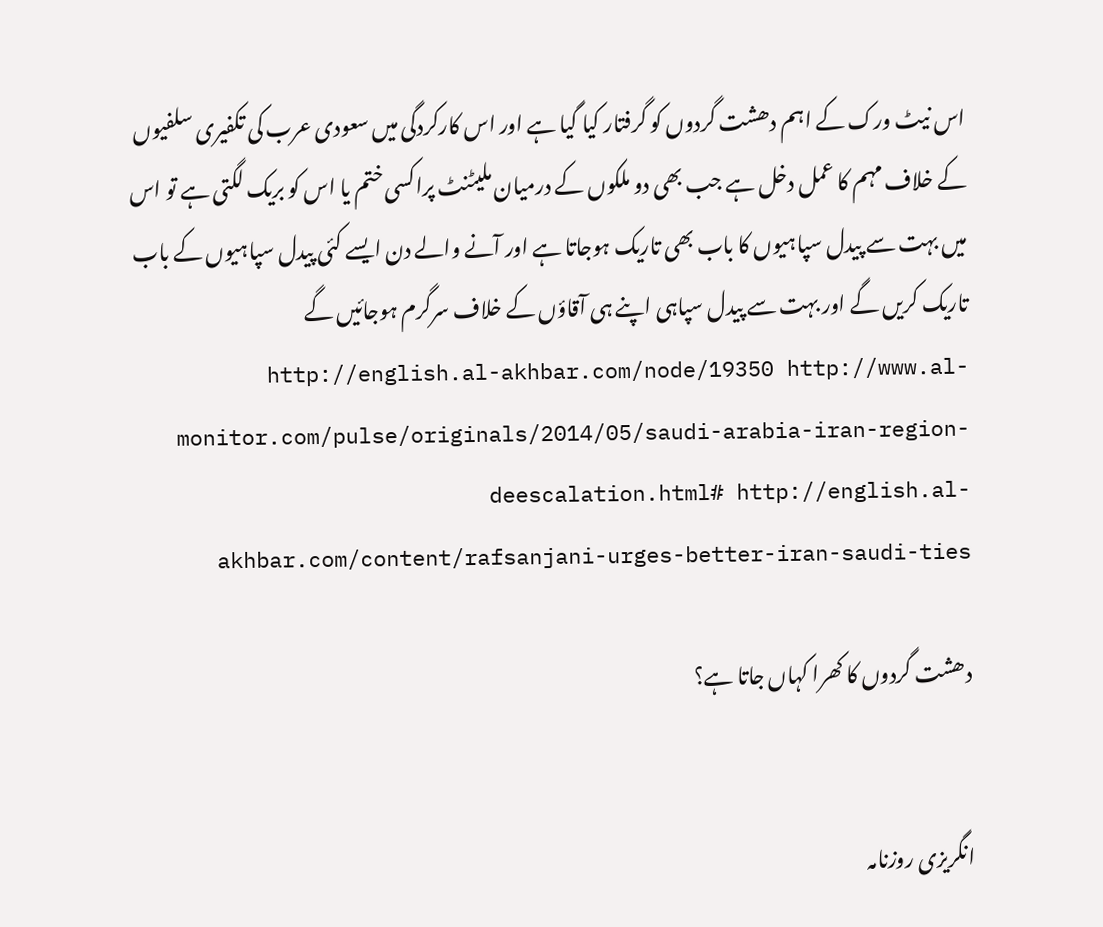اس نیٹ ورک کے اہم دھشت گردوں کو گرفتار کیا گیا ہے اور اس کارکردگی میں سعودی عرب کی تکفیری سلفیوں کے خلاف مہم کا عمل دخل ہے جب بھی دو ملکوں کے درمیان ملیٹنٹ پراکسی ختم یا اس کو بریک لگتی ہے تو اس میں بہت سے پیدل سپاہیوں کا باب بھی تاریک ہوجاتا ہے اور آنے والے دن ایسے کئی پیدل سپاہیوں کے باب تاریک کریں گے اور بہت سے پیدل سپاہی اپنے ہی آقاؤں کے خلاف سرگرم ہوجائیں گے http://english.al-akhbar.com/node/19350 http://www.al-monitor.com/pulse/originals/2014/05/saudi-arabia-iran-region-deescalation.html# http://english.al-akhbar.com/content/rafsanjani-urges-better-iran-saudi-ties

دھشت گردوں کا کھرا کہاں جاتا ہے؟


انگریزی روزنامہ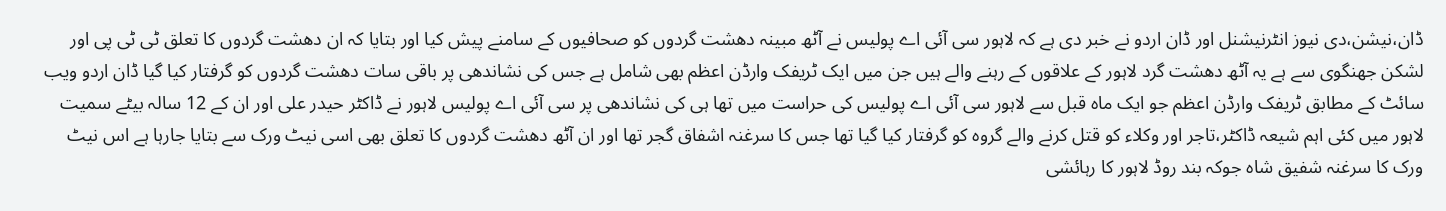ڈان،نیشن،دی نیوز انٹرنیشنل اور ڈان اردو نے خبر دی ہے کہ لاہور سی آئی اے پولیس نے آٹھ مبینہ دھشت گردوں کو صحافیوں کے سامنے پیش کیا اور بتایا کہ ان دھشت گردوں کا تعلق ٹی ٹی پی اور لشکن جھنگوی سے ہے یہ آٹھ دھشت گرد لاہور کے علاقوں کے رہنے والے ہیں جن میں ایک ٹریفک وارڈن اعظم بھی شامل ہے جس کی نشاندھی پر باقی سات دھشت گردوں کو گرفتار کیا گیا ڈان اردو ویب سائٹ کے مطابق ٹریفک وارڈن اعظم جو ایک ماہ قبل سے لاہور سی آئی اے پولیس کی حراست میں تھا ہی کی نشاندھی پر سی آئی اے پولیس لاہور نے ڈاکٹر حیدر علی اور ان کے 12 سالہ بیٹے سمیت لاہور میں کئی اہم شیعہ ڈاکٹر،تاجر اور وکلاء کو قتل کرنے والے گروہ کو گرفتار کیا گیا تھا جس کا سرغنہ اشفاق گجر تھا اور ان آٹھ دھشت گردوں کا تعلق بھی اسی نیٹ ورک سے بتایا جارہا ہے اس نیٹ ورک کا سرغنہ شفیق شاہ جوکہ بند روڈ لاہور کا رہائشی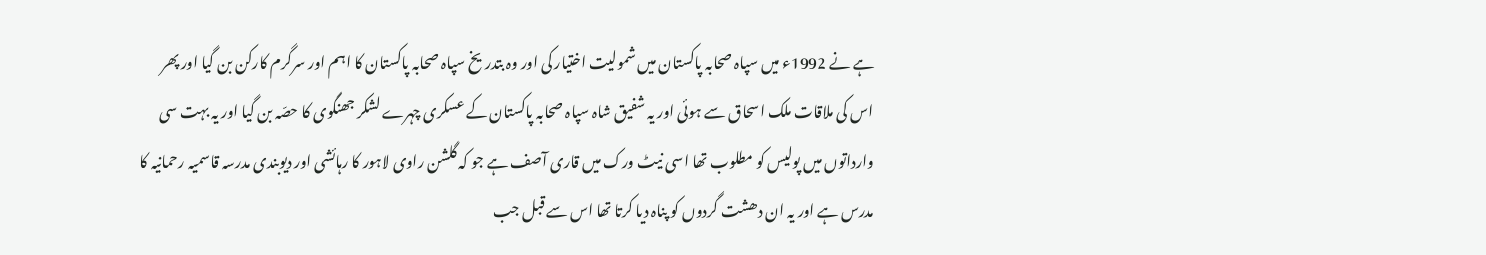ہے نے 1992ء میں سپاہ صحابہ پاکستان میں شمولیت اختیار کی اور وہ بتدریخ سپاہ صحابہ پاکستان کا اہم اور سرگرم کارکن بن گیا اور پھر اس کی ملاقات ملک اسحاق سے ہوئی اور یہ شفیق شاہ سپاہ صحابہ پاکستان کے عسکری چہرے لشکر جھنگوی کا حصّہ بن گیا اور یہ بہت سی وارداتوں میں پولیس کو مطلوب تھا اسی نیٹ ورک میں قاری آصف ہے جو کہ گلشن راوی لاہور کا رہائشی اور دیوبندی مدرسہ قاسمیہ رحمانیہ کا مدرس ہے اور یہ ان دھشت گردوں کو پناہ دیا کرتا تھا اس سے قبل جب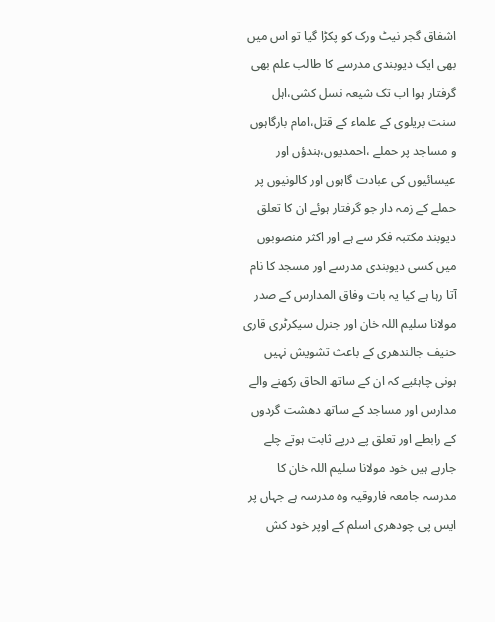اشفاق گجر نیٹ ورک کو پکڑا گیا تو اس میں بھی ایک دیوبندی مدرسے کا طالب علم بھی گرفتار ہوا اب تک شیعہ نسل کشی،اہل سنت بریلوی کے علماء کے قتل،امام بارگاہوں و مساجد پر حملے ،احمدیوں،ہندؤں اور عیسائیوں کی عبادت گاہوں اور کالونیوں پر حملے کے زمہ دار جو گرفتار ہوئے ان کا تعلق دیوبند مکتبہ فکر سے ہے اور اکثر منصوبوں میں کسی دیوبندی مدرسے اور مسجد کا نام آتا رہا ہے کیا یہ بات وفاق المدارس کے صدر مولانا سلیم اللہ خان اور جنرل سیکرٹری قاری حنیف جالندھری کے باعث تشویش نہیں ہونی چاہئیے کہ ان کے ساتھ الحاق رکھنے والے مدارس اور مساجد کے ساتھ دھشت گردوں کے رابطے اور تعلق پے درپے ثابت ہوتے چلے جارہے ہیں خود مولانا سلیم اللہ خان کا مدرسہ جامعہ فاروقیہ وہ مدرسہ ہے جہاں پر ایس پی چودھری اسلم کے اوپر خود کش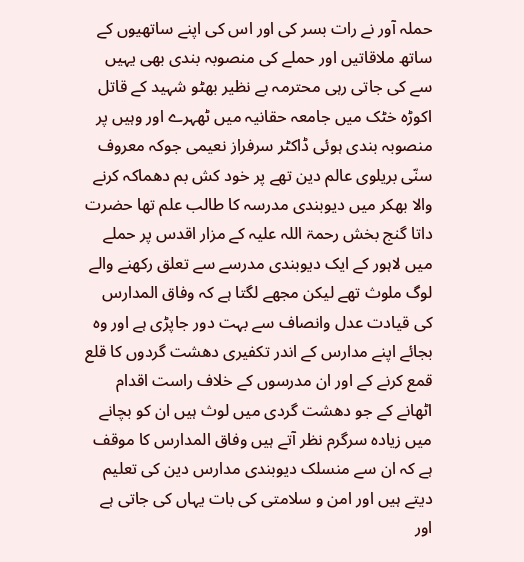حملہ آور نے رات بسر کی اور اس کی اپنے ساتھیوں کے ساتھ ملاقاتیں اور حملے کی منصوبہ بندی بھی یہیں سے کی جاتی رہی محترمہ بے نظیر بھٹو شہید کے قاتل اکوڑہ خٹک میں جامعہ حقانیہ میں ٹھہرے اور وہیں پر منصوبہ بندی ہوئی ڈاکٹر سرفراز نعیمی جوکہ معروف سنّی بریلوی عالم دین تھے پر خود کش بم دھماکہ کرنے والا بھکر میں دیوبندی مدرسہ کا طالب علم تھا حضرت داتا گنج بخش رحمۃ اللہ علیہ کے مزار اقدس پر حملے میں لاہور کے ایک دیوبندی مدرسے سے تعلق رکھنے والے لوگ ملوث تھے لیکن مجھے لگتا ہے کہ وفاق المدارس کی قیادت عدل وانصاف سے بہت دور جاپڑی ہے اور وہ بجائے اپنے مدارس کے اندر تکفیری دھشت گردوں کا قلع قمع کرنے کے اور ان مدرسوں کے خلاف راست اقدام اٹھانے کے جو دھشت گردی میں لوث ہیں ان کو بچانے میں زیادہ سرگرم نظر آتے ہیں وفاق المدارس کا موقف ہے کہ ان سے منسلک دیوبندی مدارس دین کی تعلیم دیتے ہیں اور امن و سلامتی کی بات یہاں کی جاتی ہے اور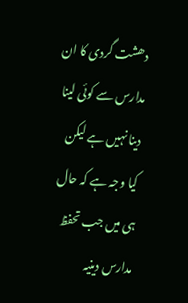دھشت گردی کا ان مدارس سے کوئی لینا دینا نہیں ہے لیکن کیا وجہ ہے کہ حال ہی میں جب تحفظ مدارس دینیہ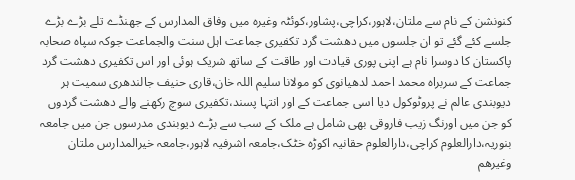کنونشن کے نام سے ملتان،لاہور،کراچی،پشاور،کوئٹہ وغیرہ میں وفاق المدارس کے جھنڈے تلے بڑے بڑے جلسے کئے گئے تو ان جلسوں میں دھشت گرد تکفیری جماعت اہل سنت والجماعت جوکہ سپاہ صحابہ پاکستان کا دوسرا نام ہے اپنی پوری قیادت اور طاقت کے ساتھ شریک ہوئی اور اس تکفیری دھشت گرد جماعت کے سربراہ محمد احمد لدھیانوی کو مولانا سلیم اللہ خان،قاری حنیف جالندھری سمیت ہر دیوبندی عالم نے پروٹوکول دیا اسی جماعت کے اور انتہا پسند،تکفیری سوچ رکھنے والے دھشت گردوں کو جن میں اورنگ زیب فاروقی بھی شامل ہے ملک کے سب سے بڑے دیوبندی مدرسوں جن میں جامعہ بنوریہ،دارالعلوم کراچی،دارالعلوم حقانیہ اکوڑہ خٹک،جامعہ اشرفیہ لاہور،جامعہ خیرالمدارس ملتان وغیرھم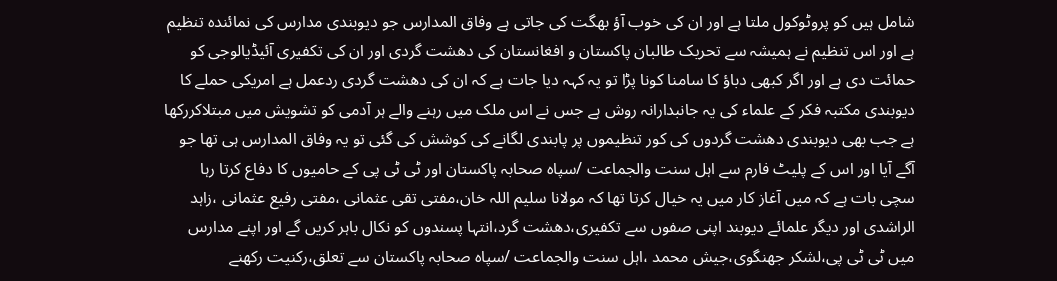شامل ہیں کو پروٹوکول ملتا ہے اور ان کی خوب آؤ بھگت کی جاتی ہے وفاق المدارس جو دیوبندی مدارس کی نمائندہ تنظیم ہے اور اس تنظیم نے ہمیشہ سے تحریک طالبان پاکستان و افغانستان کی دھشت گردی اور ان کی تکفیری آئیڈیالوجی کو حمائت دی ہے اور اگر کبھی دباؤ کا سامنا کونا پڑا تو یہ کہہ دیا جات ہے کہ ان کی دھشت گردی ردعمل ہے امریکی حملے کا دیوبندی مکتبہ فکر کے علماء کی یہ جانبدارانہ روش ہے جس نے اس ملک میں رہنے والے ہر آدمی کو تشویش میں مبتلاکررکھا ہے جب بھی دیوبندی دھشت گردوں کی کور تنظیموں پر پابندی لگانے کی کوشش کی گئی تو یہ وفاق المدارس ہی تھا جو آگے آیا اور اس کے پلیٹ فارم سے اہل سنت والجماعت /سپاہ صحابہ پاکستان اور ٹی ٹی پی کے حامیوں کا دفاع کرتا رہا سچی بات ہے کہ میں آغاز کار میں یہ خیال کرتا تھا کہ مولانا سلیم اللہ خان،مفتی تقی عثمانی ،مفتی رفیع عثمانی ،زاہد الراشدی اور دیگر علمائے دیوبند اپنی صفوں سے تکفیری،دھشت گرد،انتہا پسندوں کو نکال باہر کریں گے اور اپنے مدارس میں ٹی ٹی پی،لشکر جھنگوی،جیش محمد ،اہل سنت والجماعت /سپاہ صحابہ پاکستان سے تعلق،رکنیت رکھنے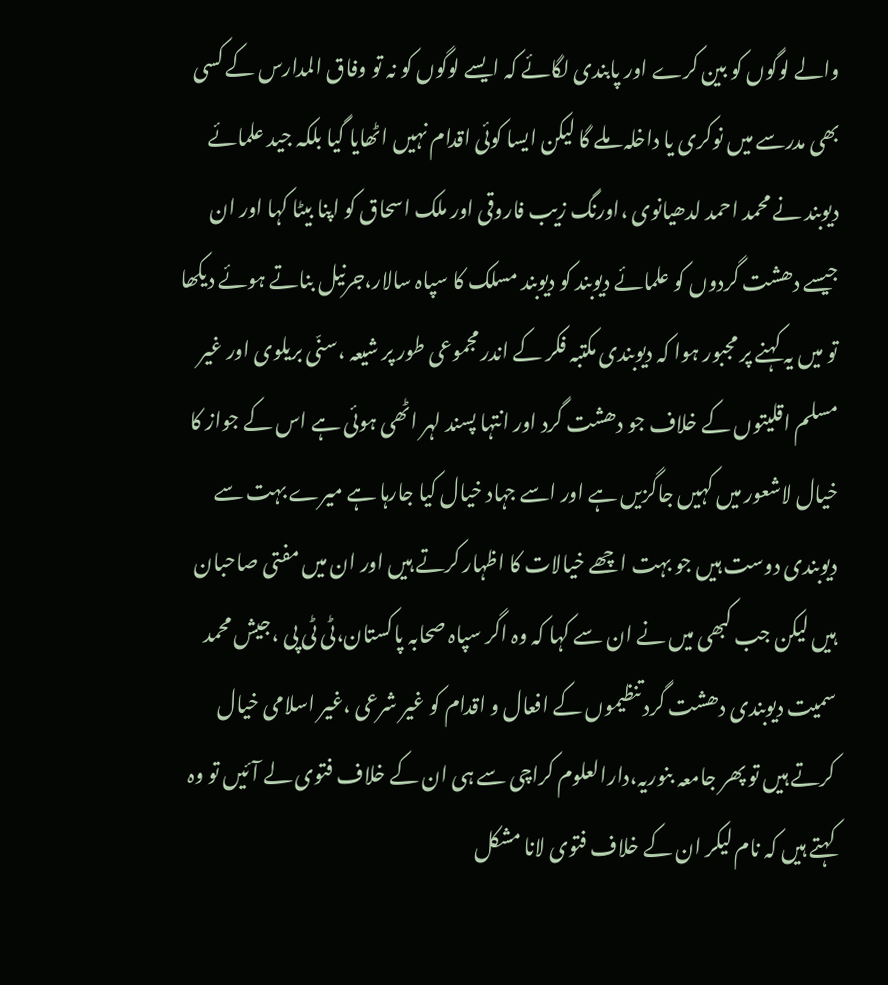والے لوگوں کو بین کرے اور پابندی لگائے کہ ایسے لوگوں کو نہ تو وفاق المدارس کے کسی بھی مدرسے میں نوکری یا داخلہ ملے گا لیکن ایسا کوئی اقدام نہیں اٹھایا گیا بلکہ جید علمائے دیوبند نے محمد احمد لدھیانوی ،اورنگ زیب فاروقی اور ملک اسحاق کو اپنا بیٹا کہا اور ان جیسے دھشت گردوں کو علمائے دیوبند کو دیوبند مسلک کا سپاہ سالار،جرنیل بناتے ہوئے دیکھا تو میں یہ کہنے پر مجبور ہوا کہ دیوبندی مکتبہ فکر کے اندر مجموعی طور پر شیعہ ،سنّی بریلوی اور غیر مسلم اقلیتوں کے خلاف جو دھشت گرد اور انتہا پسند لہر اٹھی ہوئی ہے اس کے جواز کا خیال لاشعور میں کہیں جاگزیں ہے اور اسے جہاد خیال کیا جارہا ہے میرے بہت سے دیوبندی دوست ہیں جو بہت اچھے خیالات کا اظہار کرتے ہیں اور ان میں مفتی صاحبان ہیں لیکن جب کبھی میں نے ان سے کہا کہ وہ اگر سپاہ صحابہ پاکستان،ٹی ٹی پی ،جیش محمد سمیت دیوبندی دھشت گرد تنظیموں کے افعال و اقدام کو غیر شرعی ،غیر اسلامی خیال کرتے ہیں تو پھر جامعہ بنوریہ،دارالعلوم کراچی سے ہی ان کے خلاف فتوی لے آئیں تو وہ کہتے ہیں کہ نام لیکر ان کے خلاف فتوی لانا مشکل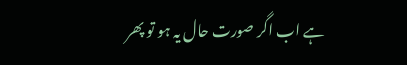ہے اب اگر صورت حال یہ ہو تو پھر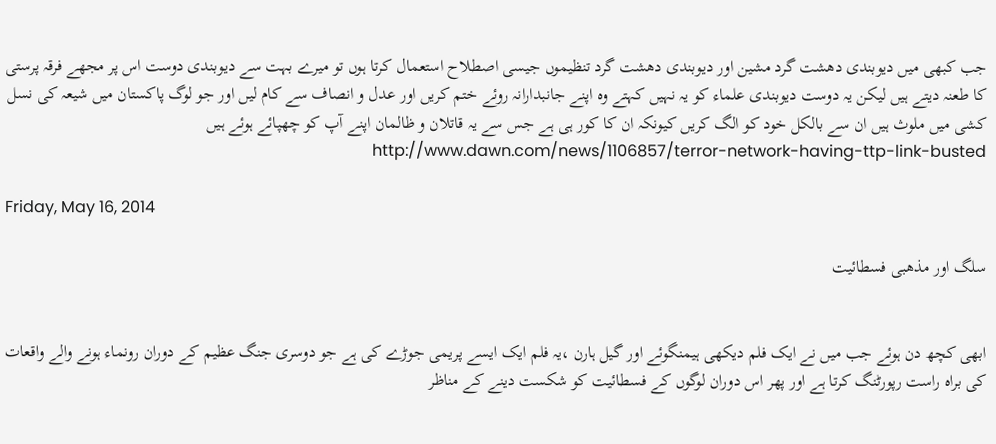جب کبھی میں دیوبندی دھشت گرد مشین اور دیوبندی دھشت گرد تنظیموں جیسی اصطلاح استعمال کرتا ہوں تو میرے بہت سے دیوبندی دوست اس پر مجھے فرقہ پرستی کا طعنہ دیتے ہیں لیکن یہ دوست دیوبندی علماء کو یہ نہیں کہتے وہ اپنے جانبدارانہ روئے ختم کریں اور عدل و انصاف سے کام لیں اور جو لوگ پاکستان میں شیعہ کی نسل کشی میں ملوث ہیں ان سے بالکل خود کو الگ کریں کیونکہ ان کا کور ہی ہے جس سے یہ قاتلان و ظالمان اپنے آپ کو چھپائے ہوئے ہیں http://www.dawn.com/news/1106857/terror-network-having-ttp-link-busted

Friday, May 16, 2014

سلگ اور مذھبی فسطائیت


ابھی کچھ دن ہوئے جب میں نے ایک فلم دیکھی ہیمنگوئے اور گیل ہارن ،یہ فلم ایک ایسے پریمی جوڑے کی ہے جو دوسری جنگ عظیم کے دوران رونماء ہونے والے واقعات کی براہ راست رپورٹنگ کرتا ہے اور پھر اس دوران لوگوں کے فسطائیت کو شکست دینے کے مناظر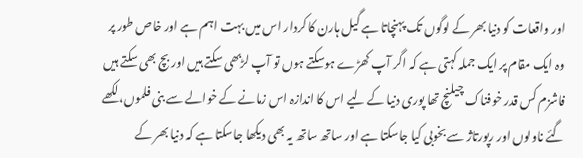اور واقعات کو دنیا بھر کے لوگوں تک پہنچاتا ہے گیل ہارن کا کردار اس میں بہت اہم ہے اور خاص طور پر وہ ایک مقام پر ایک جملہ کہتی ہے کہ اگر آپ کھڑے ہوسکتے ہوں تو آپ لڑبھی سکتے ہیں اور بچ بھی سکتے ہیں فاشزم کس قدر خوفناک چیلنچ تھا پوری دنیا کے لیے اس کا اندازہ اس زمانے کے خوالے سے بنی فلموں،لکھے گئے ناولوں اور رپورتاژ سے بخوبی کیا جاسکتا ہے اور ساتھ ساتھ یہ بھی دیکھا جاسکتا ہے کہ دنیا بھر کے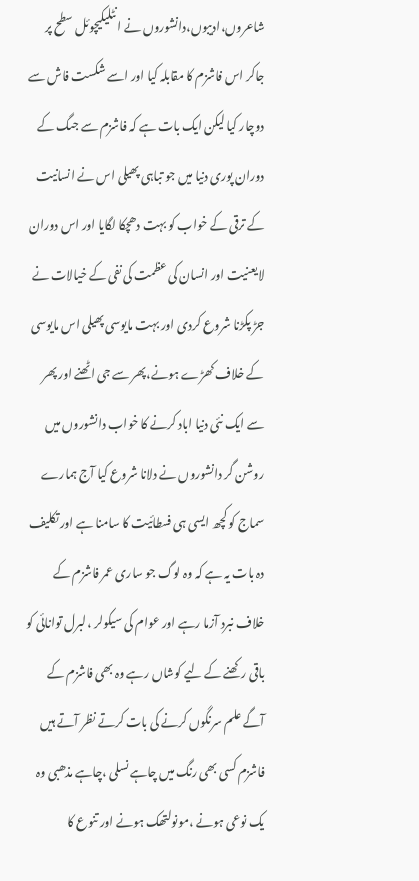شاعروں،ادیبوں،دانشوروں نے انٹلیکیچوئل سطح پر جاکر اس فاشزم کا مقابلہ کیا اور اسے شکست فاش سے دوچار کیا لیکن ایک بات ہے کہ فاشزم سے جںگ کے دوران پوری دنیا میں جو تباہی پھیلی اس نے انسانیت کے ترقی کے خواب کو بہت دھچکا لگایا اور اس دوران لایعنیت اور انسان کی عظمت کی نفی کے خیالات نے جڑ پکڑنا شروع کردی اور بہت مایوسی پھیلی اس مایوسی کے خلاف کھڑے ہونے،پھر سے جی اٹھنے اور پھر سے ایک نئی دنیا اباد کرنے کا خواب دانشوروں میں روشن گر دانشوروں نے دلانا شروع کیا آج ہمارے سماج کو کچھ ایسی ہی فسطائیت کا سامنا ہے اور تکلیف دہ بات یہ ہے کہ وہ لوگ جو ساری عمر فاشزم کے خلاف نبرد آزما رہے اور عوام کی سیکولر ،لبرل توانائی کو باقی رکھنے کے لیے کوشاں رہے وہ بھی فاشزم کے آگے علم سرنگوں کرنے کی بات کرتے نظر آتے ہیں فاشزم کسی بھی رنگ میں چاہے نسلی ،چاہے مذھبی وہ یک نوعی ہونے ،مونولتھک ہونے اور تنوع کا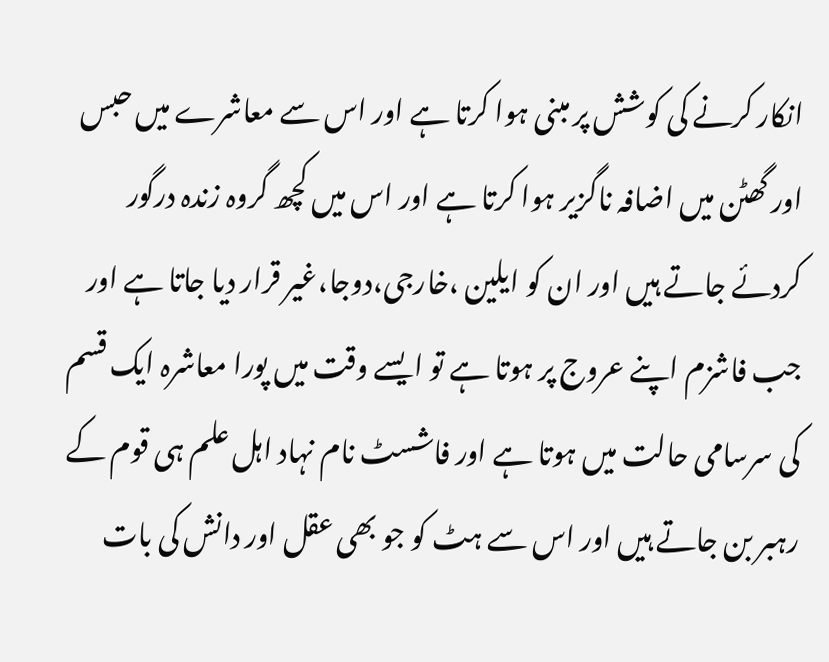انکار کرنے کی کوشش پر مبنی ہوا کرتا ہے اور اس سے معاشرے میں حبس اور گھٹن میں اضافہ ناگزیر ہوا کرتا ہے اور اس میں کچھ گروہ زندہ درگور کردئے جاتے ہیں اور ان کو ایلین ،خارجی،دوجا،غیر قرار دیا جاتا ہے اور جب فاشزم اپنے عروج پر ہوتا ہے تو ایسے وقت میں پورا معاشرہ ایک قسم کی سرسامی حالت میں ہوتا ہے اور فاشسٹ نام نہاد اہل علم ہی قوم کے رہبر بن جاتے ہیں اور اس سے ہٹ کو جو بھی عقل اور دانش کی بات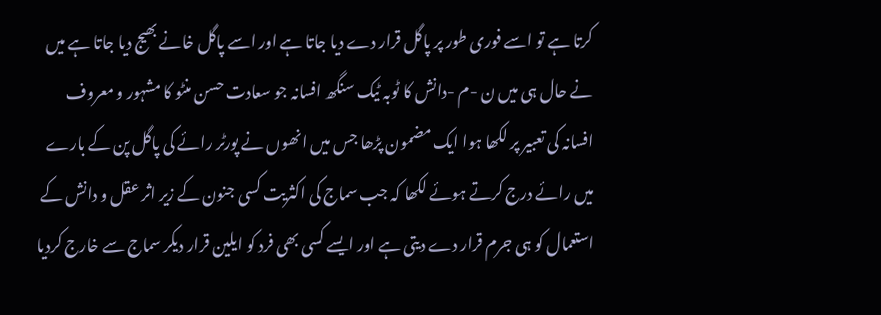کرتا ہے تو اسے فوری طور پر پاگل قرار دے دیا جاتا ہے اور اسے پاگل خانے بھیج دیا جاتا ہے میں نے حال ہی میں ن -م -دانش کا ٹوبہ ٹیک سنگھ افسانہ جو سعادت حسن منٹو کا مشہور و معروف افسانہ کی تعبیر پر لکھا ہوا ایک مضمون پڑھا جس میں انھوں نے پورٹر رائے کی پاگل پن کے بارے میں رائے درج کرتے ہوئے لکھا کہ جب سماج کی اکثریت کسی جنون کے زیر اثر عقل و دانش کے استعمال کو ہی جرم قرار دے دیتی ہے اور ایسے کسی بھی فرد کو ایلین قرار دیکر سماج سے خارج کردیا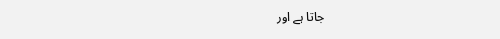جاتا ہے اور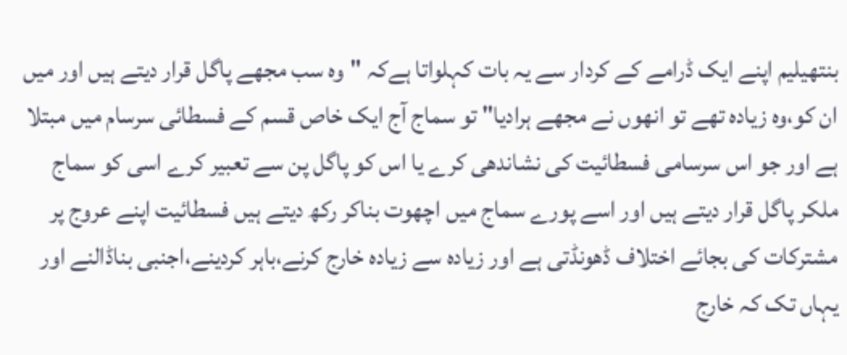بنتھیلیم اپنے ایک ڈرامے کے کردار سے یہ بات کہلواتا ہےکہ "وہ سب مجھے پاگل قرار دیتے ہیں اور میں ان کو،وہ زیادہ تھے تو انھوں نے مجھے ہرادیا" تو سماج آج ایک خاص قسم کے فسطائی سرسام میں مبتلا ہے اور جو اس سرسامی فسطائیت کی نشاندھی کرے یا اس کو پاگل پن سے تعبیر کرے اسی کو سماج ملکر پاگل قرار دیتے ہیں اور اسے پورے سماج میں اچھوت بناکر رکھ دیتے ہیں فسطائیت اپنے عروج پر مشترکات کی بجائے اختلاف ڈھونڈتی ہے اور زیادہ سے زیادہ خارج کرنے،باہر کردینے،اجنبی بناڈالنے اور یہاں تک کہ خارج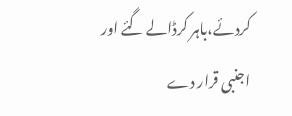کردئے،باہر کرڈالے گئے اور اجنبی قرار دے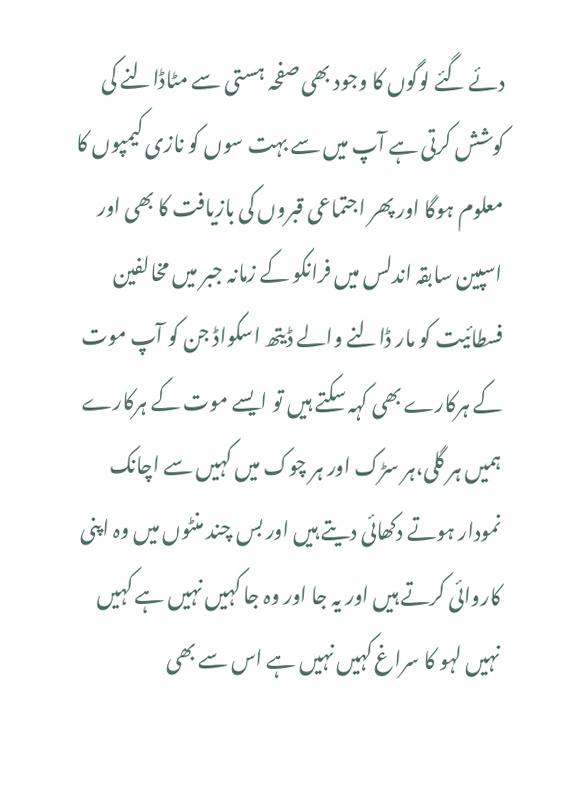دئے گئے لوگوں کا وجود بھی صفحہ ہستی سے مٹاڈالنے کی کوشش کرتی ہے آپ میں سے بہت سوں کو نازی کیمپوں کا معلوم ہوگا اور پھر اجتماعی قبروں کی بازیافت کا بھی اور اسپین سابقہ اندلس میں فرانکو کے زمانہ جبر میں مخالفین فسطائیت کو مار ڈالنے والے ڈیتھ اسکواڈ جن کو آپ موت کے ہرکارے بھی کہہ سکتے ہیں تو ایسے موت کے ہرکارے ہمیں ہر گلی،ہر سڑک اور ہر چوک میں کہیں سے اچانک نمودار ہوتے دکھائی دیتے ہیں اور بس چند منٹوں میں وہ اپنی کاروائی کرتے ہیں اور یہ جا اور وہ جا کہیں نہیں ہے کہیں نہیں لہو کا سراغ کہیں نہیں ہے اس سے بھی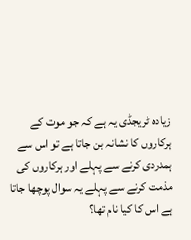زیادہ ٹریجڈی یہ ہے کہ جو موت کے ہرکاروں کا نشانہ بن جاتا ہے تو اس سے ہمدردی کرنے سے پہلے اور ہرکاروں کی مذمت کرنے سے پہلے یہ سوال پوچھا جاتا ہے اس کا کیا نام تھا؟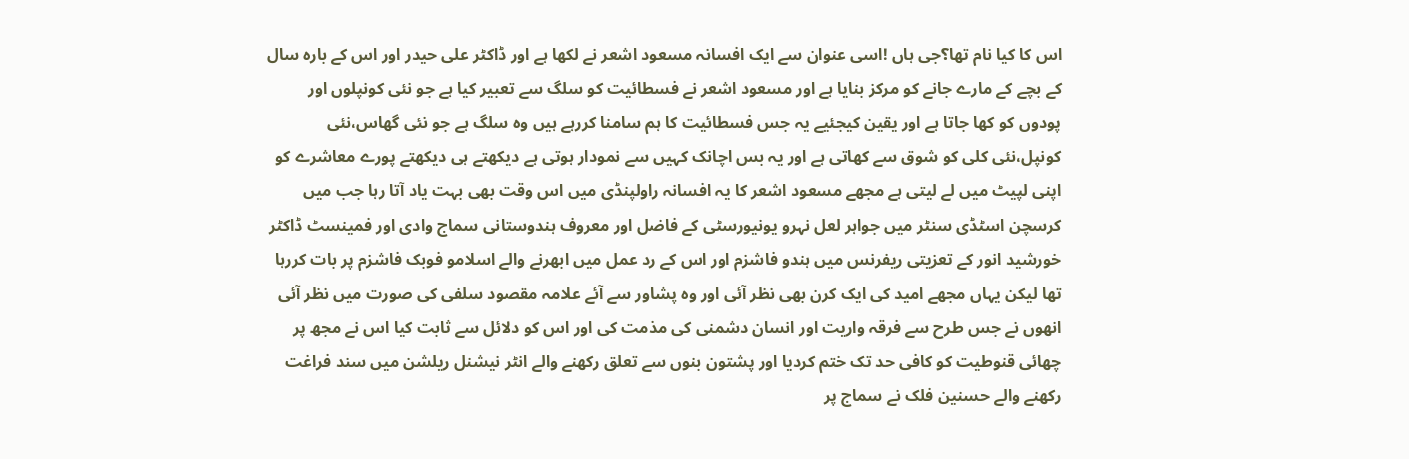اس کا کیا نام تھا؟جی ہاں !اسی عنوان سے ایک افسانہ مسعود اشعر نے لکھا ہے اور ڈاکٹر علی حیدر اور اس کے بارہ سال کے بچے کے مارے جانے کو مرکز بنایا ہے اور مسعود اشعر نے فسطائیت کو سلگ سے تعبیر کیا ہے جو نئی کونپلوں اور پودوں کو کھا جاتا ہے اور یقین کیجئیے یہ جس فسطائیت کا ہم سامنا کررہے ہیں وہ سلگ ہے جو نئی گھاس،نئی کونپل،نئی کلی کو شوق سے کھاتی ہے اور یہ بس اچانک کہیں سے نمودار ہوتی ہے دیکھتے ہی دیکھتے پورے معاشرے کو اپنی لپیٹ میں لے لیتی ہے مجھے مسعود اشعر کا یہ افسانہ راولپنڈی میں اس وقت بھی بہت یاد آتا رہا جب میں کرسچن اسٹڈی سنٹر میں جواہر لعل نہرو یونیورسٹی کے فاضل اور معروف ہندوستانی سماج وادی اور فمینسٹ ڈاکٹر خورشید انور کے تعزیتی ریفرنس میں ہندو فاشزم اور اس کے رد عمل میں ابھرنے والے اسلامو فوبک فاشزم پر بات کررہا تھا لیکن یہاں مجھے امید کی ایک کرن بھی نظر آئی اور وہ پشاور سے آئے علامہ مقصود سلفی کی صورت میں نظر آئی انھوں نے جس طرح سے فرقہ واریت اور انسان دشمنی کی مذمت کی اور اس کو دلائل سے ثابت کیا اس نے مجھ پر چھائی قنوطیت کو کافی حد تک ختم کردیا اور پشتون بنوں سے تعلق رکھنے والے انٹر نیشنل ریلشن میں سند فراغت رکھنے والے حسنین فلک نے سماج پر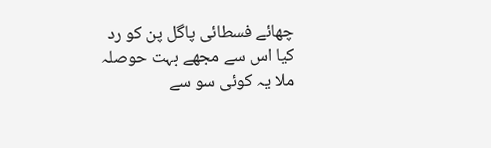چھائے فسطائی پاگل پن کو رد کیا اس سے مجھے بہت حوصلہ ملا یہ کوئی سو سے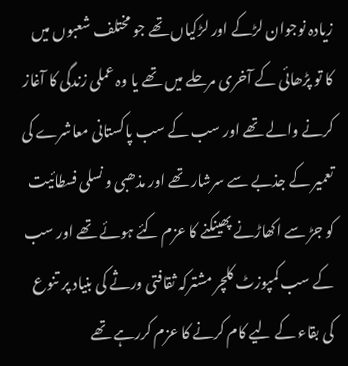زیادہ نوجوان لڑکے اور لڑکیاں تھے جو مختلف شعبوں میں کا تو پڑھائی کے آخری مرحلے میں تھے یا وہ عملی زندگی کا آغاز کرنے والے تھے اور سب کے سب پاکستانی معاشرے کی تعمیر کے جذبے سے سرشار تھے اور مذھبی و نسلی فسطائیت کو جڑ سے اکھاڑنے پھینکنے کا عزم کئے ہوئے تھے اور سب کے سب کمپوزٹ کلچر مشترکہ ثقافتی ورثے کی بنیاد پر تنوع کی بقاء کے لیے کام کرنے کا عزم کررہے تھے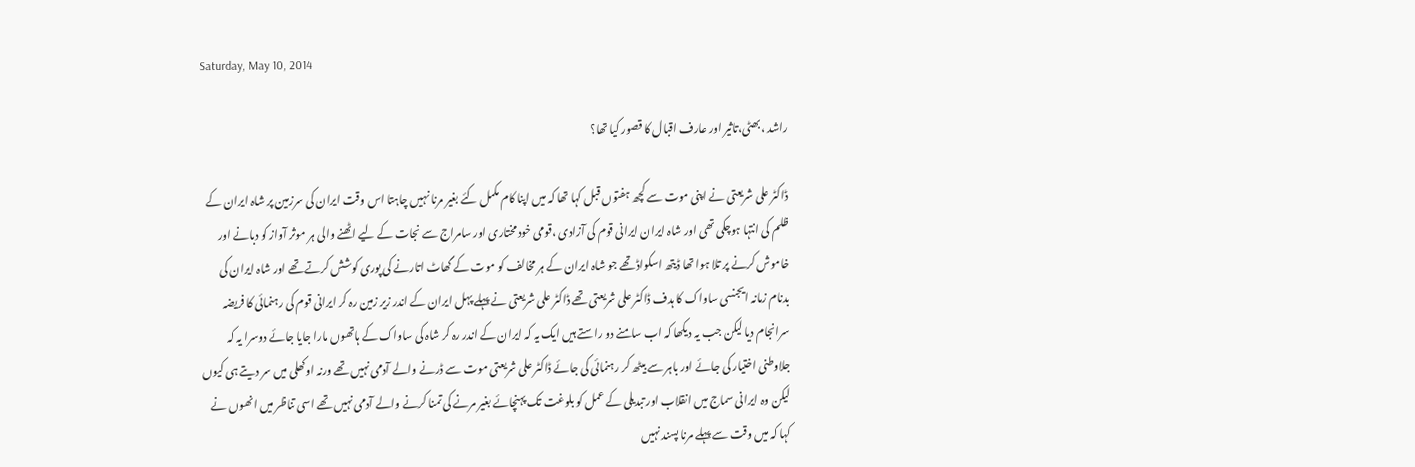Saturday, May 10, 2014

راشد ،بھٹی،تاثیر اور عارف اقبال کا قصور کیا تھا؟

ڈاکٹر علی شریعتی نے اپنی موت سے کچھ ہفتوں قبل کہا تھا کہ میں اپنا کام مکمل کئے بغیر مرنا نہیں چاہتا اس وقت ایران کی سرزمین پر شاہ ایران کے ظلم کی انتہا ہوچکی تھی اور شاہ ایران ایرانی قوم کی آزادی ،قومی خود مختاری اور سامراج سے نجات کے لیے اٹھنے والی ہر موثر آواز کو دبانے اور خاموش کرنے پر تلا ہوا تھا ڈیتھ اسکواڈ تھے جو شاہ ایران کے ہر مخالف کو موت کے گھاٹ اتارنے کی پوری کوشش کرتے تھے اور شاہ ایران کی بدنام زمانہ ایجنسی ساواک کا ہدف ڈاکٹر علی شریعتی تھے ڈاکٹر علی شریعتی نے پہلے پہل ایران کے اندر زیر زمین رہ کر ایرانی قوم کی رہنمائی کا فریضہ سرانجام دیا لیکن جب یہ دیکھا کہ اب سامنے دو راستے ہیں ایک یہ کہ ایران کے اندر رہ کر شاہ کی ساواک کے ہاتھوں مارا جایا جائے دوسرا یہ کہ جلاوطنی اختیار کی جائے اور باہر سے بیٹھ کر رہنمائی کی جائے ڈاکٹر علی شریعتی موت سے ڈرنے والے آدمی نہیں تھے ورنہ اوکھلی میں سر دیتے ہی کیوں لیکن وہ ایرانی سماج میں انقلاب اور تبدیلی کے عمل کو بلوغت تک پہنچائے بغیر مرنے کی تمنا کرنے والے آدمی نہیں تھے اسی تناظر میں انھوں نے کہا کہ میں وقت سے پہلے مرنا پسند نہیں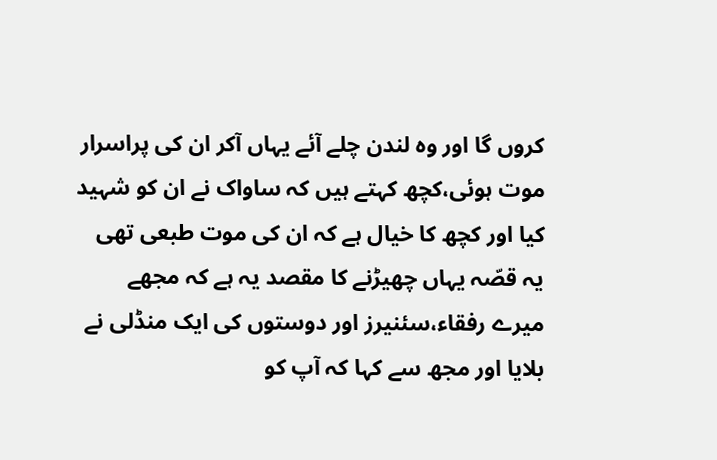کروں گا اور وہ لندن چلے آئے یہاں آکر ان کی پراسرار موت ہوئی،کچھ کہتے ہیں کہ ساواک نے ان کو شہید کیا اور کچھ کا خیال ہے کہ ان کی موت طبعی تھی یہ قصّہ یہاں چھیڑنے کا مقصد یہ ہے کہ مجھے میرے رفقاء،سئنیرز اور دوستوں کی ایک منڈلی نے بلایا اور مجھ سے کہا کہ آپ کو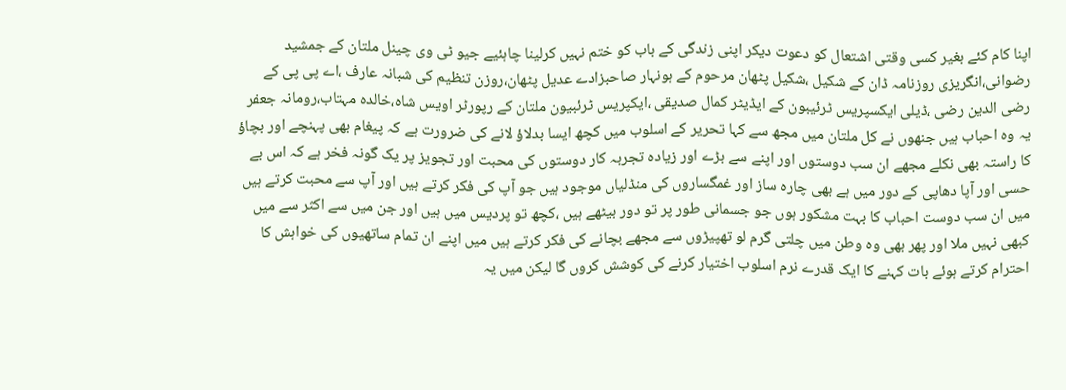اپنا کام کئے بغیر کسی وقتی اشتعال کو دعوت دیکر اپنی زندگی کے باب کو ختم نہیں کرلینا چاہئیے جیو ٹی وی چینل ملتان کے جمشید رضوانی،انگریزی روزنامہ ڈان کے شکیل ،شکیل پٹھان مرحوم کے ہونہار صاحبزادے عدیل پٹھان،روزن تنظیم کی شبانہ عارف ،اے پی پی کے رضی الدین رضی ،ڈیلی ایکسپریس ٹرئیبون کے ایڈیٹر کمال صدیقی ،ایکپریس ٹرئبیون ملتان کے رپورٹر اویس شاہ،خالدہ مہتاب،رومانہ جعفر یہ وہ احباب ہیں جنھوں نے کل ملتان میں مجھ سے کہا تحریر کے اسلوب میں کچھ ایسا بدلاؤ لانے کی ضرورت ہے کہ پیغام بھی پہنچے اور بچاؤ کا راستہ بھی نکلے مجھے ان سب دوستوں اور اپنے سے بڑے اور زیادہ تجربہ کار دوستوں کی محبت اور تجویز پر یک گونہ فخر ہے کہ اس بے حسی اور آپا دھاپی کے دور میں ہے بھی چارہ ساز اور غمگساروں کی منڈلیاں موجود ہیں جو آپ کی فکر کرتے ہیں اور آپ سے محبت کرتے ہیں میں ان سب دوست احباب کا بہت مشکور ہوں جو جسمانی طور پر تو دور بیٹھے ہیں ،کچھ تو پردیس میں ہیں اور جن میں سے اکثر سے میں کبھی نہیں ملا اور پھر بھی وہ وطن میں چلتی گرم لو تھپیڑوں سے مجھے بچانے کی فکر کرتے ہیں میں اپنے ان تمام ساتھیوں کی خواہش کا احترام کرتے ہوئے بات کہنے کا ایک قدرے نرم اسلوب اختیار کرنے کی کوشش کروں گا لیکن میں یہ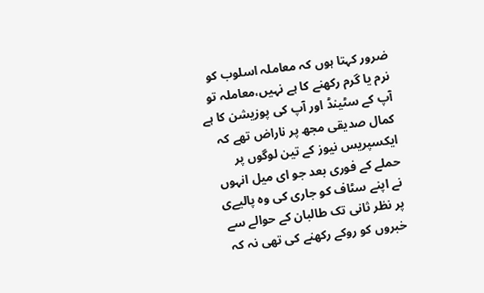ضرور کہتا ہوں کہ معاملہ اسلوب کو نرم یا گرم رکھنے کا ہے نہیں،معاملہ تو آپ کے سٹینڈ اور آپ کی پوزیشن کا ہے کمال صدیقی مجھ پر ناراض تھے کہ ایکسپریس نیوز کے تین لوگوں پر حملے کے فوری بعد جو ای میل انہوں نے اپنے سٹاف کو جاری کی وہ پالیےی پر نظر ثانی تک طالبان کے حوالے سے خبروں کو روکے رکھنے کی تھی نہ کہ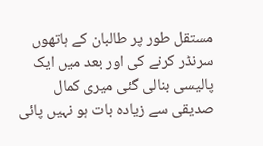مستقل طور پر طالبان کے ہاتھوں سرنڈر کرنے کی اور بعد میں ایک پالیسی بنالی گئی میری کمال صدیقی سے زیادہ بات ہو نہیں پائی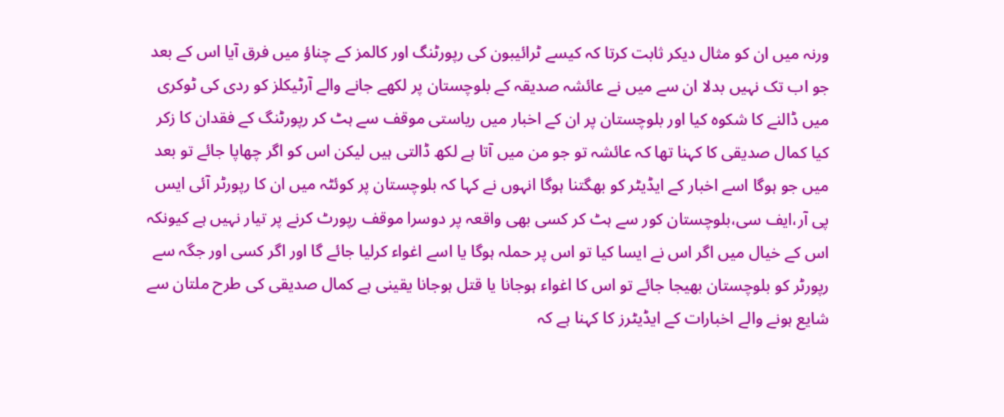ورنہ میں ان کو مثال دیکر ثابت کرتا کہ کیسے ٹرائیبون کی رپورٹنگ اور کالمز کے چناؤ میں فرق آیا اس کے بعد جو اب تک نہیں بدلا ان سے میں نے عائشہ صدیقہ کے بلوچستان پر لکھے جانے والے آرٹیکلز کو ردی کی ٹوکری میں ڈالنے کا شکوہ کیا اور بلوچستان پر ان کے اخبار میں ریاستی موقف سے ہٹ کر رپورٹنگ کے فقدان کا زکر کیا کمال صدیقی کا کہنا تھا کہ عائشہ تو جو من میں آتا ہے لکھ ڈالتی ہیں لیکن اس کو اگر چھاپا جائے تو بعد میں جو ہوگا اسے اخبار کے ایڈیٹر کو بھگتنا ہوگا انہوں نے کہا کہ بلوچستان پر کوئٹہ میں ان کا رپورٹر آئی ایس پی آر،ایف سی،بلوچستان کور سے ہٹ کر کسی بھی واقعہ پر دوسرا موقف رپورٹ کرنے پر تیار نہیں ہے کیونکہ اس کے خیال میں اگر اس نے ایسا کیا تو اس پر حملہ ہوگا یا اسے اغواء کرلیا جائے گا اور اگر کسی اور جگہ سے رپورٹر کو بلوچستان بھیجا جائے تو اس کا اغواء ہوجانا یا قتل ہوجانا یقینی ہے کمال صدیقی کی طرح ملتان سے شایع ہونے والے اخبارات کے ایڈیٹرز کا کہنا ہے کہ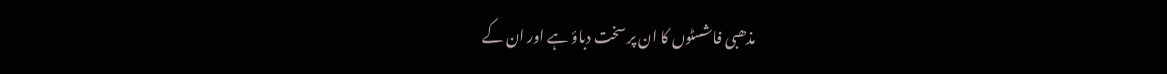مذھبی فاشسٹوں کا ان پر سخت دباؤ ہے اور ان کے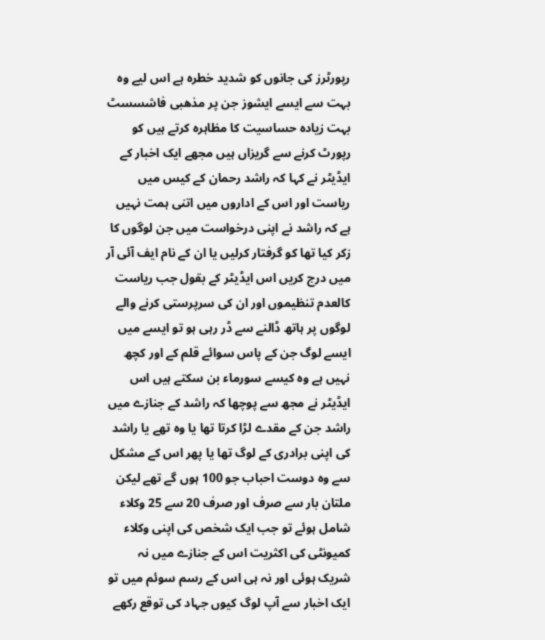رپورٹرز کی جانوں کو شدید خطرہ ہے اس لیے وہ بہت سے ایسے ایشوز جن پر مذھبی فاشسسٹ بہت زیادہ حساسیت کا مظاہرہ کرتے ہیں کو رپورٹ کرنے سے گريزاں ہیں مجھے ایک اخبار کے ایڈیٹر نے کہا کہ راشد رحمان کے کیس میں ریاست اور اس کے اداروں میں اتنی ہمت نہیں ہے کہ راشد نے اپنی درخواست میں جن لوگوں کا زکر کیا تھا کو گرفتار کرلیں یا ان کے نام ایف آئی آر میں درج کریں اس ایڈیٹر کے بقول جب ریاست کالعدم تنظیموں اور ان کی سرپرستی کرنے والے لوگوں پر ہاتھ ڈالنے سے ڈر رہی ہو تو ایسے میں ایسے لوگ جن کے پاس سوائے قلم کے اور کچھ نہیں ہے وہ کیسے سورماء بن سکتے ہیں اس ایڈیٹر نے مجھ سے پوچھا کہ راشد کے جنازے میں راشد جن کے مقدے لڑا کرتا تھا یا وہ تھے یا راشد کی اپنی برادری کے لوگ تھا یا پھر اس کے مشکل سے وہ دوست احباب جو 100 ہوں گے تھے لیکن ملتان بار سے صرف اور صرف 20 سے 25 وکلاء شامل ہوئے تو جب ایک شخص کی اپنی وکلاء کمیونٹی کی اکثریت اس کے جنازے میں نہ شریک ہوئی اور نہ ہی اس کے رسم سوئم میں تو ایک اخبار سے آپ لوگ کیوں جہاد کی توقع رکھے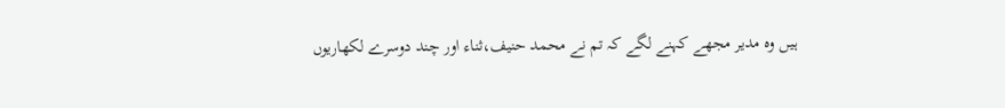ہیں وہ مدیر مجھے کہنے لگے کہ تم نے محمد حنیف،ثناء اور چند دوسرے لکھاریوں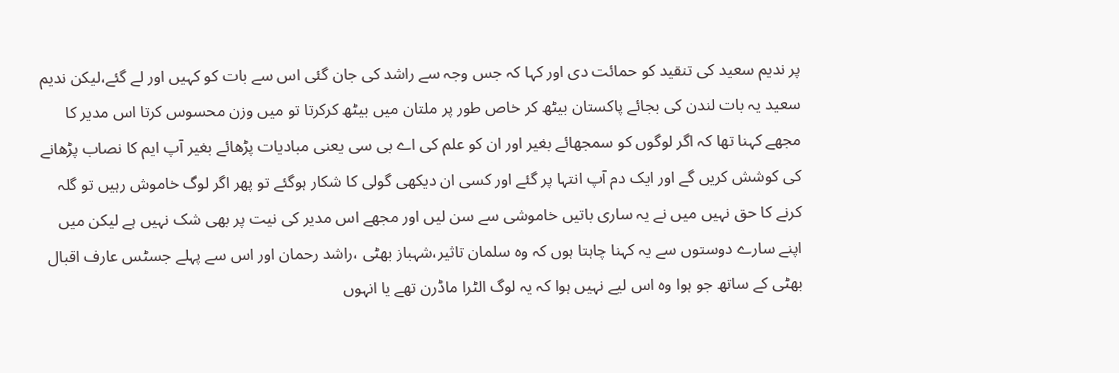پر ندیم سعید کی تنقید کو حمائت دی اور کہا کہ جس وجہ سے راشد کی جان گئی اس سے بات کو کہیں اور لے گئے،لیکن ندیم سعید یہ بات لندن کی بجائے پاکستان بیٹھ کر خاص طور پر ملتان میں بیٹھ کرکرتا تو میں وزن محسوس کرتا اس مدیر کا مجھے کہنا تھا کہ اگر لوگوں کو سمجھائے بغیر اور ان کو علم کی اے بی سی یعنی مبادیات پڑھائے بغیر آپ ایم کا نصاب پڑھانے کی کوشش کریں گے اور ایک دم آپ انتہا پر گئے اور کسی ان دیکھی گولی کا شکار ہوگئے تو پھر اگر لوگ خاموش رہیں تو گلہ کرنے کا حق نہیں میں نے یہ ساری باتیں خاموشی سے سن لیں اور مجھے اس مدیر کی نیت پر بھی شک نہیں ہے لیکن میں اپنے سارے دوستوں سے یہ کہنا چاہتا ہوں کہ وہ سلمان تاثیر،شہباز بھٹی ،راشد رحمان اور اس سے پہلے جسٹس عارف اقبال بھٹی کے ساتھ جو ہوا وہ اس لیے نہیں ہوا کہ یہ لوگ الٹرا ماڈرن تھے یا انہوں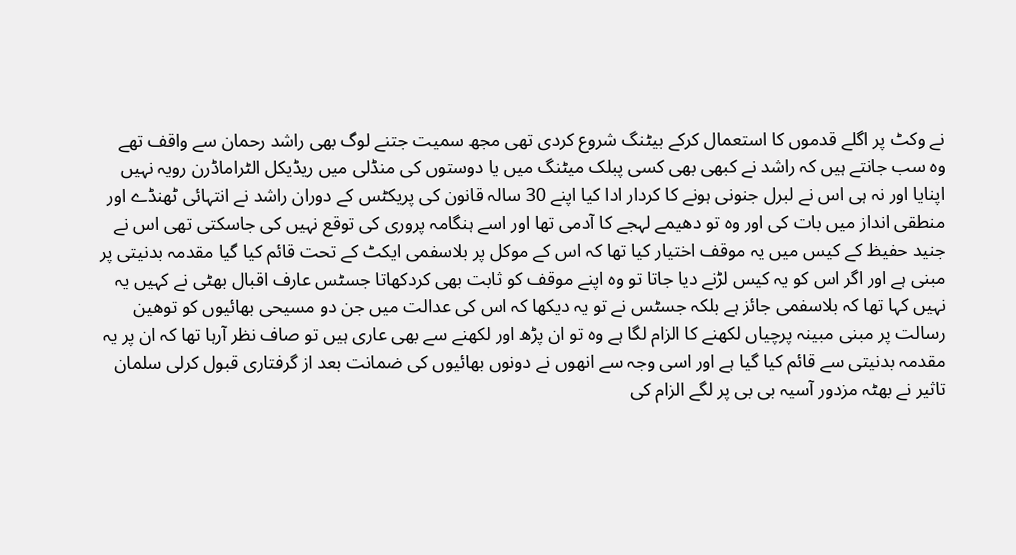نے وکٹ پر اگلے قدموں کا استعمال کرکے بیٹنگ شروع کردی تھی مجھ سمیت جتنے لوگ بھی راشد رحمان سے واقف تھے وہ سب جانتے ہیں کہ راشد نے کبھی بھی کسی پبلک میٹنگ میں یا دوستوں کی منڈلی میں ریڈیکل الٹراماڈرن رویہ نہیں اپنایا اور نہ ہی اس نے لبرل جنونی ہونے کا کردار ادا کیا اپنے 30 سالہ قانون کی پریکٹس کے دوران راشد نے انتہائی ٹھنڈے اور منطقی انداز میں بات کی اور وہ تو دھیمے لہجے کا آدمی تھا اور اسے ہنگامہ پروری کی توقع نہیں کی جاسکتی تھی اس نے جنید حفیظ کے کیس میں یہ موقف اختیار کیا تھا کہ اس کے موکل پر بلاسفمی ایکٹ کے تحت قائم کیا گیا مقدمہ بدنیتی پر مبنی ہے اور اگر اس کو یہ کیس لڑنے دیا جاتا تو وہ اپنے موقف کو ثابت بھی کردکھاتا جسٹس عارف اقبال بھٹی نے کہیں یہ نہیں کہا تھا کہ بلاسفمی جائز ہے بلکہ جسٹس نے تو یہ دیکھا کہ اس کی عدالت میں جن دو مسیحی بھائیوں کو توھین رسالت پر مبنی مبینہ پرچیاں لکھنے کا الزام لگا ہے وہ تو ان پڑھ اور لکھنے سے بھی عاری ہیں تو صاف نظر آرہا تھا کہ ان پر یہ مقدمہ بدنیتی سے قائم کیا گیا ہے اور اسی وجہ سے انھوں نے دونوں بھائیوں کی ضمانت بعد از گرفتاری قبول کرلی سلمان تاثیر نے بھٹہ مزدور آسیہ بی بی پر لگے الزام کی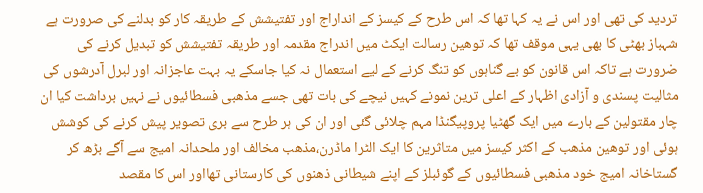تردید کی تھی اور اس نے یہ کہا تھا کہ اس طرح کے کیسز کے انداراج اور تفتیشش کے طریقہ کار کو بدلنے کی صرورت ہے شہباز بھٹی کا بھی یہی موقف تھا کہ توھین رسالت ایکٹ میں اندراج مقدمہ اور طریقہ تفتیشش کو تبدیل کرنے کی ضرورت ہے تاکہ اس قانون کو بے گناہوں کو تنگ کرنے کے لیے استعمال نہ کیا جاسکے یہ بہت عاجزانہ اور لبرل آدرشوں کی مثالیت پسندی و آزادی اظہار کے اعلی ترین نمونے کہیں نیچے کی بات تھی جسے مذھبی فسطائیوں نے نہیں برداشت کیا ان چار مقتولین کے بارے میں ایک گھٹیا پروپیگنڈا مہم چلائی گئی اور ان کی ہر طرح سے بری تصویر پیش کرنے کی کوشش ہوئی اور توھین مذھب کے اکثر کیسز میں متاثرین کا ایک الٹرا ماڈرن،مذھب مخالف اور ملحدانہ امیج سے آگے بڑھ کر گستاخانہ امیج خود مذھبی فسطائیوں کے گوئبلز کے اپنے شیطانی ذھنوں کی کارستانی تھااور اس کا مقصد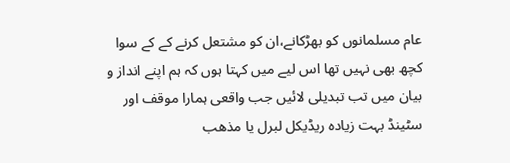عام مسلمانوں کو بھڑکانے،ان کو مشتعل کرنے کے کے سوا کچھ بھی نہیں تھا اس لیے میں کہتا ہوں کہ ہم اپنے انداز و بیان میں تب تبدیلی لائیں جب واقعی ہمارا موقف اور سٹینڈ بہت زیادہ ریڈیکل لبرل یا مذھب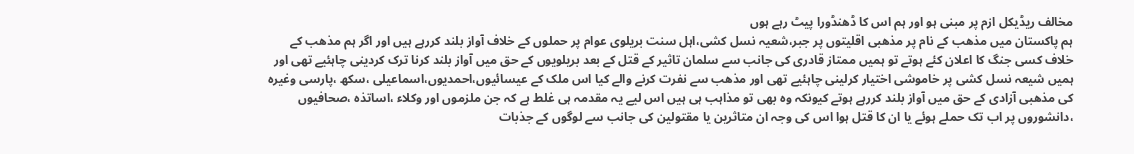مخالف ریڈیکل ازم پر مبنی ہو اور ہم اس کا ڈھنڈورا پیٹ رہے ہوں
ہم پاکستان میں مذھب کے نام پر مذھبی اقلیتوں پر جبر،شعیہ نسل کشی،اہل سنت بریلوی عوام پر حملوں کے خلاف آواز بلند کررہے ہیں اور اگر ہم مذھب کے خلاف کسی جنگ کا اعلان کئے ہوتے تو ہمیں ممتاز قادری کی جانب سے سلمان تاثیر کے قتل کے بعد بریلویوں کے حق میں آواز بلند کرنا ترک کردینی چاہئیے تھی اور ہمیں شیعہ نسل کشی پر خاموشی اختیار کرلینی چاہئیے تھی اور مذھب سے نفرت کرنے والے کیا اس ملک کے عیسائیوں،احمدیوں،اسماعیلی ،سکھ ،پارسی وغیرہ کی مذھبی آزادی کے حق میں آواز بلند کررہے ہوتے کیونکہ وہ بھی تو مذاہب ہی ہیں اس لیے یہ مقدمہ ہی غلط ہے کہ جن ملزموں اور وکلاء ،اساتذہ ،صحافیوں ،دانشوروں پر اب تک حملے ہوئے یا ان کا قتل ہوا اس کی وجہ ان متاثرین یا مقتولین کی جانب سے لوگوں کے جذبات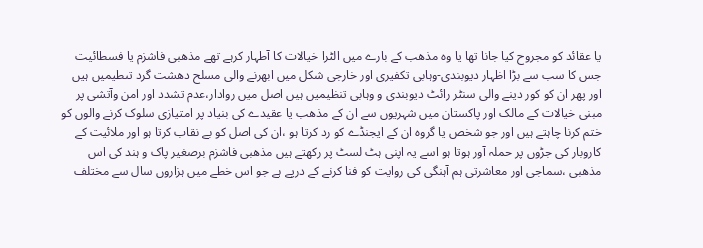یا عقائد کو مجروح کیا جانا تھا یا وہ مذھب کے بارے میں الٹرا خیالات کا آطہار کرہے تھے مذھبی فاشزم یا فسطائیت جس کا سب سے بڑا اظہار دیوبندی-وہابی تکفیری اور خارجی شکل میں ابھرنے والی مسلح دھشت گرد تںطیمیں ہیں اور پھر ان کو کور دینے والی سنٹر رائٹ دیوبندی و وہابی تنظیمیں ہیں اصل میں روادار،عدم تشدد اور امن وآتشی پر مبنی خیالات کے مالک اور پاکستان میں شہریوں سے ان کے مذھب یا عقیدے کی بنیاد پر امتیازی سلوک کرنے والوں کو ختم کرنا چاہتے ہیں اور جو شخص یا گروہ ان کے ایجنڈے کو رد کرتا ہو ،ان کی اصل کو بے نقاب کرتا ہو اور ملائیت کے کاروبار کی جڑوں پر حملہ آور ہوتا ہو اسے یہ اپنی ہٹ لسٹ پر رکھتے ہیں مذھبی فاشزم برصغیر پاک و ہند کی اس مذھبی ،سماجی اور معاشرتی ہم آہنگی کی روایت کو فنا کرنے کے درپے ہے جو اس خطے میں ہزاروں سال سے مختلف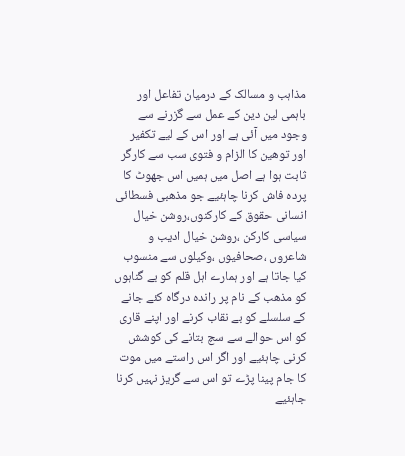مذاہب و مسالک کے درمیان تفاعل اور باہمی لین دین کے عمل سے گزرنے سے وجود میں آئی ہے اور اس کے لیے تکفیر اور توھین کا الزام و فتوی سب سے کارگر ثابت ہوا ہے اصل میں ہمیں اس جھوٹ کا پردہ فاش کرنا چاہئیے جو مذھبی فسطائی انسانی حقوق کے کارکنوں،روشن خیال سیاسی کارکن ،روشن خیال ادیب و شاعروں ،صحافیوں ،وکیلوں سے منسوب کیا جاتا ہے اور ہمارے اہل قلم کو بے گناہوں کو مذھب کے نام پر راندہ درگاہ کئے جانے کے سلسلے کو بے نقاب کرنے اور اپنے قاری کو اس حوالے سے سچ بتانے کی کوشش کرنی چاہئیے اور اگر اس راستے میں موت کا جام پینا پڑے تو اس سے گریز نہیں کرنا جاہئيے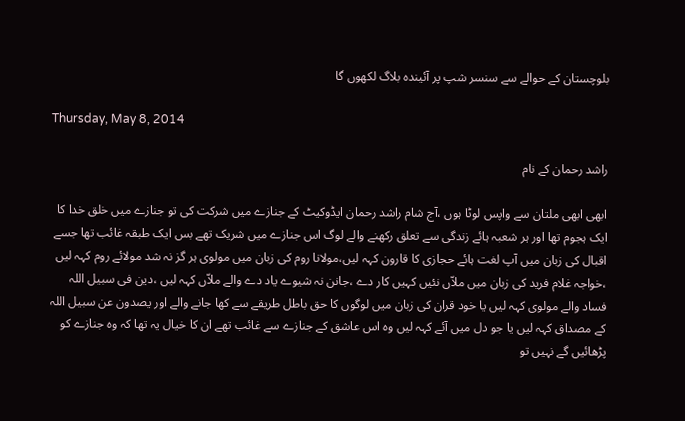بلوچستان کے حوالے سے سنسر شپ پر آئیندہ بلاگ لکھوں گا

Thursday, May 8, 2014

راشد رحمان کے نام

ابھی ابھی ملتان سے واپس لوٹا ہوں ،آج شام راشد رحمان ایڈوکیٹ کے جنازے میں شرکت کی تو جنازے میں خلق خدا کا ایک ہجوم تھا اور ہر شعبہ ہائے زندگی سے تعلق رکھنے والے لوگ اس جنازے میں شریک تھے بس ایک طبقہ غائب تھا جسے اقبال کی زبان میں آپ لغت ہائے حجازی کا قارون کہہ لیں،مولانا روم کی زبان میں مولوی ہر گز نہ شد مولائے روم کہہ لیں ،خواجہ غلام فرید کی زبان میں ملاّں نئیں کہیں کار دے ،جانن نہ شیوے یاد دے والے ملاّں کہہ لیں ،دین فی سبیل اللہ فساد والے مولوی کہہ لیں یا خود قران کی زبان میں لوگوں کا حق باطل طریقے سے کھا جانے والے اور یصدون عن سبیل اللہ کے مصداق کہہ لیں یا جو دل میں آئے کہہ لیں وہ اس عاشق کے جنازے سے غائب تھے ان کا خیال یہ تھا کہ وہ جنازے کو پڑھائیں گے نہیں تو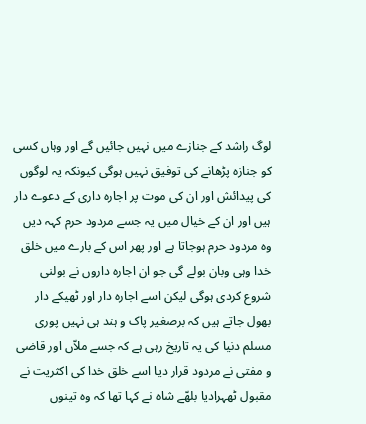لوگ راشد کے جنازے میں نہیں جائیں گے اور وہاں کسی کو جنازہ پڑھانے کی توفیق نہیں ہوگی کیونکہ یہ لوگوں کی پیدائش اور ان کی موت پر اجارہ داری کے دعوے دار ہیں اور ان کے خیال میں یہ جسے مردود حرم کہہ دیں وہ مردود حرم ہوجاتا ہے اور پھر اس کے بارے میں خلق خدا وہی وبان بولے گی جو ان اجارہ داروں نے بولنی شروع کردی ہوگی لیکن اسے اجارہ دار اور ٹھیکے دار بھول جاتے ہیں کہ برصغیر پاک و ہند ہی نہیں پوری مسلم دنیا کی یہ تاریخ رہی ہے کہ جسے ملاّں اور قاضی و مفتی نے مردود قرار دیا اسے خلق خدا کی اکثریت نے مقبول ٹھہرادیا بلھّے شاہ نے کہا تھا کہ وہ تینوں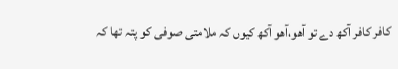کافر کافر آکھ دے تو آھو،آھو آکھ کیوں کہ ملامتی صوفی کو پتہ تھا کہ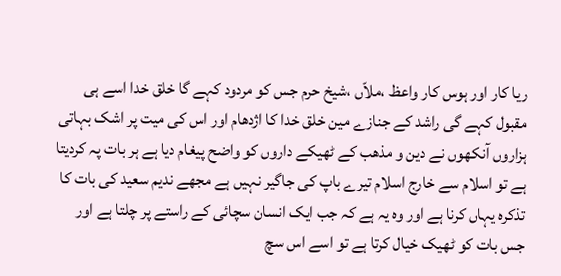ریا کار اور ہوس کار واعظ ،ملاّں ،شیخ حرم جس کو مردود کہے گا خلق خدا اسے ہی مقبول کہے گی راشد کے جنازے مین خلق خدا کا اژدھام اور اس کی میت پر اشک بہاتی ہزاروں آنکھوں نے دین و مذھب کے ٹھیکے داروں کو واضح پیغام دیا ہے ہر بات پہ کردیتا ہے تو اسلام سے خارج اسلام تیرے باپ کی جاگیر نہیں ہے مجھے ندیم سعید کی بات کا تذکرہ یہاں کرنا ہے اور وہ یہ ہے کہ جب ایک انسان سچائی کے راستے پر چلتا ہے اور جس بات کو ٹھیک خیال کرتا ہے تو اسے اس سچ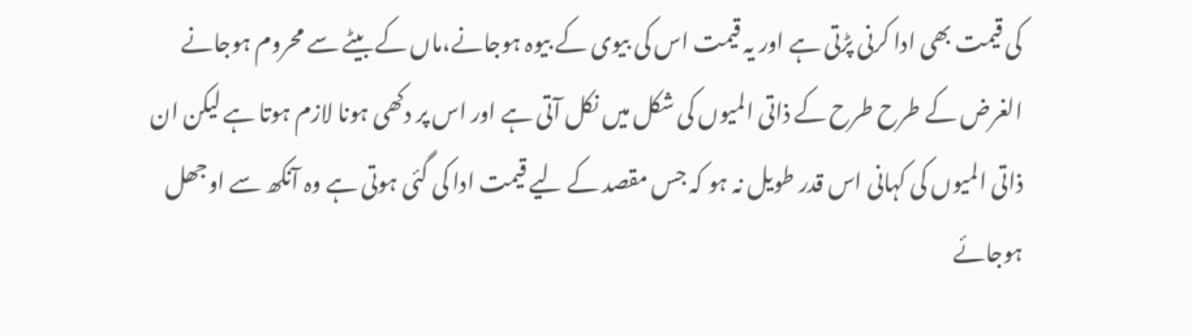کی قیمت بھی ادا کرنی پڑتی ہے اور یہ قیمت اس کی بیوی کے بیوہ ہوجانے،ماں کے بیٹے سے محروم ہوجانے الغرض کے طرح طرح کے ذاتی المیوں کی شکل میں نکل آتی ہے اور اس پر دکھی ہونا لازم ہوتا ہے لیکن ان ذاتی المیوں کی کہانی اس قدر طویل نہ ہو کہ جس مقصد کے لیے قیمت ادا کی گئی ہوتی ہے وہ آنکھ سے اوجھل ہوجائے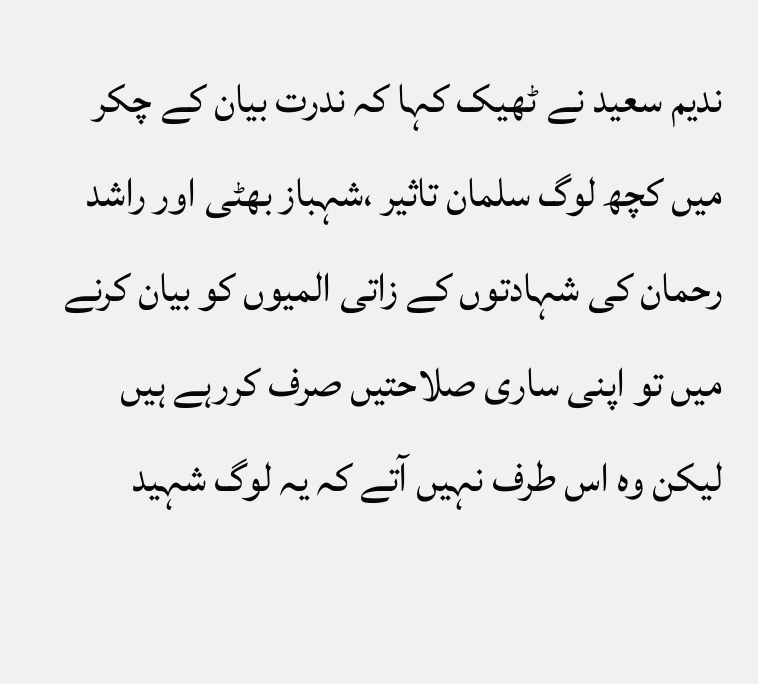ندیم سعید نے ٹھیک کہا کہ ندرت بیان کے چکر میں کچھ لوگ سلمان تاثیر ،شہباز بھٹی اور راشد رحمان کی شہادتوں کے زاتی المیوں کو بیان کرنے میں تو اپنی ساری صلاحتیں صرف کررہے ہیں لیکن وہ اس طرف نہیں آتے کہ یہ لوگ شہید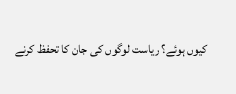کیوں ہوئے؟ ریاست لوگوں کی جان کا تحفظ کرنے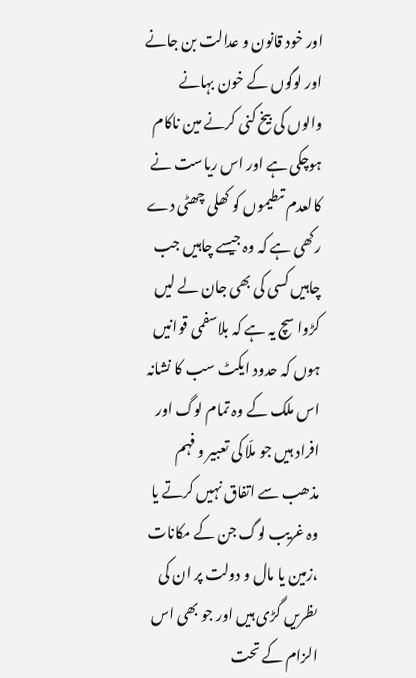اور خود قانون و عدالت بن جانے اور لوگوں کے خون بہانے والوں کی بیخ کنی کرنے مین ناکام ہوچکی ہے اور اس ریاست نے کالعدم تںطیموں کو کھلی چھٹی دے رکھی ہے کہ وہ جیسے چاہیں جب چاہیں کسی کی بھی جان لے لیں کڑوا سچ یہ ہے کہ بلاسفمی قوانیں ہوں کہ حدود ایکٹ سب کا نشانہ اس ملک کے وہ تمام لوگ اور افراد ہیں جو ملّا کی تعبیر و فہم مذھب سے اتفاق نہیں کرتے یا وہ غریب لوگ جن کے مکانات ،زمین یا مال و دولت پر ان کی ںظریں گڑی ہیں اور جو بھی اس الزام کے تحت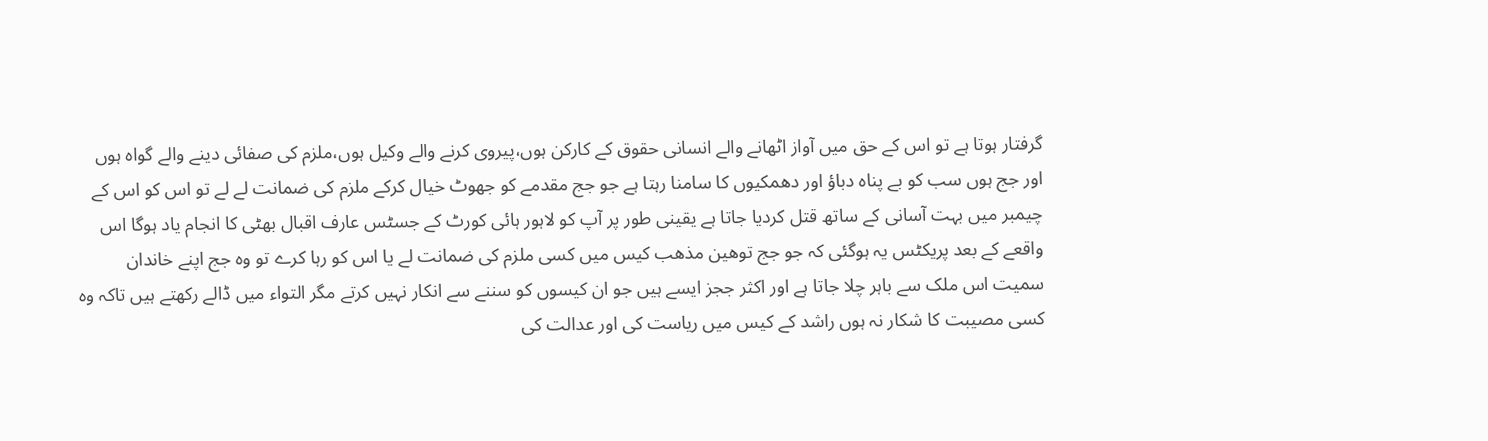گرفتار ہوتا ہے تو اس کے حق میں آواز اٹھانے والے انسانی حقوق کے کارکن ہوں،پیروی کرنے والے وکیل ہوں،ملزم کی صفائی دینے والے گواہ ہوں اور جج ہوں سب کو بے پناہ دباؤ اور دھمکیوں کا سامنا رہتا ہے جو جج مقدمے کو جھوٹ خیال کرکے ملزم کی ضمانت لے لے تو اس کو اس کے چیمبر ميں بہت آسانی کے ساتھ قتل کردیا جاتا ہے یقینی طور پر آپ کو لاہور ہائی کورٹ کے جسٹس عارف اقبال بھٹی کا انجام یاد ہوگا اس واقعے کے بعد پریکٹس یہ ہوگئی کہ جو جج توھین مذھب کیس میں کسی ملزم کی ضمانت لے یا اس کو رہا کرے تو وہ جج اپنے خاندان سمیت اس ملک سے باہر چلا جاتا ہے اور اکثر ججز ایسے ہیں جو ان کیسوں کو سننے سے انکار نہیں کرتے مگر التواء میں ڈالے رکھتے ہیں تاکہ وہ کسی مصیبت کا شکار نہ ہوں راشد کے کیس میں ریاست کی اور عدالت کی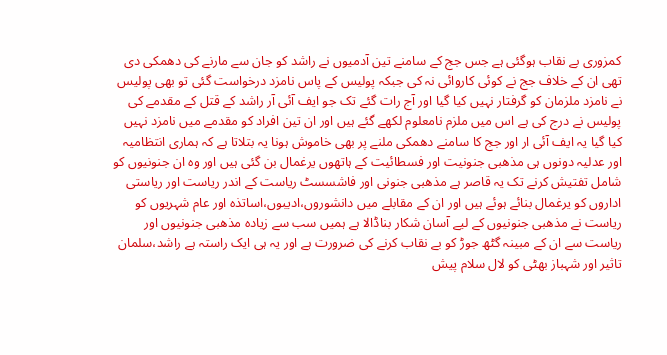کمزوری بے نقاب ہوگئی ہے جس جج کے سامنے تین آدمیوں نے راشد کو جان سے مارنے کی دھمکی دی تھی ان کے خلاف جج نے کوئی کاروائی نہ کی جبکہ پولیس کے پاس نامزد درخواست گئی تو بھی پولیس نے نامزد ملزمان کو گرفتار نہیں کیا گیا اور آج رات گئے تک جو ایف آئی آر راشد کے قتل کے مقدمے کی پولیس نے درج کی ہے اس میں ملزم نامعلوم لکھے گئے ہیں اور ان تین افراد کو مقدمے میں نامزد نہیں کیا گیا یہ ایف آئی ار اور جج کا سامنے دھمکی ملنے پر بھی خاموش ہونا یہ بتلاتا ہے کہ ہماری انتظامیہ اور عدلیہ دونوں ہی مذھبی جنونیت اور فسطائیت کے ہاتھوں یرغمال بن گئی ہیں اور وہ ان جنونیوں کو شامل تفتیش کرنے تک یہ قاصر ہے مذھبی جنونی اور فاشسسٹ ریاست کے اندر ریاست اور ریاستی اداروں کو یرغمال بنائے ہوئے ہیں اور ان کے مقابلے میں دانشوروں،ادیبوں،اساتذہ اور عام شہریوں کو ریاست نے مذھبی جنونیوں کے لیے آسان شکار بناڈالا ہے ہمیں سب سے زیادہ مذھبی جنونیوں اور ریاست سے ان کے مبینہ گٹھ جوڑ کو بے نقاب کرنے کی ضرورت ہے اور یہ ہی ایک راستہ ہے راشد،سلمان تاثیر اور شہباز بھٹی کو لال سلام پیش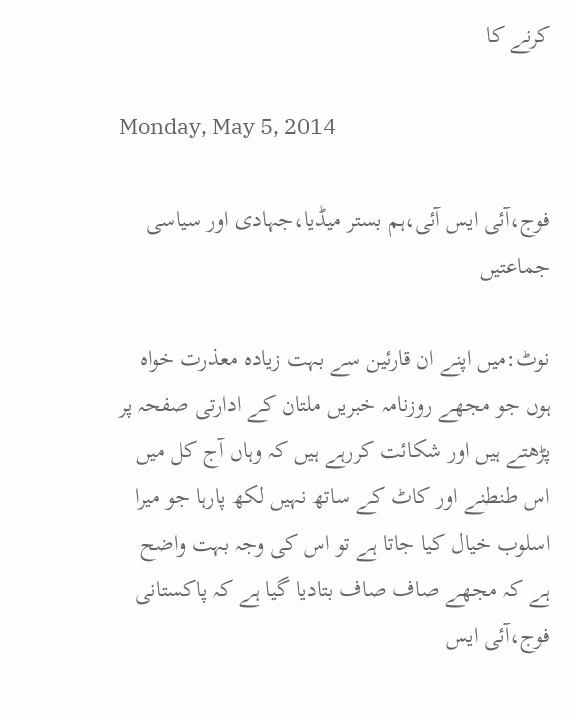کرنے کا

Monday, May 5, 2014

فوج،آئی ایس آئی،ہم بستر میڈیا،جہادی اور سیاسی جماعتیں

نوٹ:میں اپنے ان قارئین سے بہت زیادہ معذرت خواہ ہوں جو مجھے روزنامہ خبریں ملتان کے ادارتی صفحہ پر پڑھتے ہیں اور شکائت کررہے ہیں کہ وہاں آج کل میں اس طنطنے اور کاٹ کے ساتھ نہیں لکھ پارہا جو میرا اسلوب خیال کیا جاتا ہے تو اس کی وجہ بہت واضح ہے کہ مجھے صاف صاف بتادیا گیا ہے کہ پاکستانی فوج،آئی ایس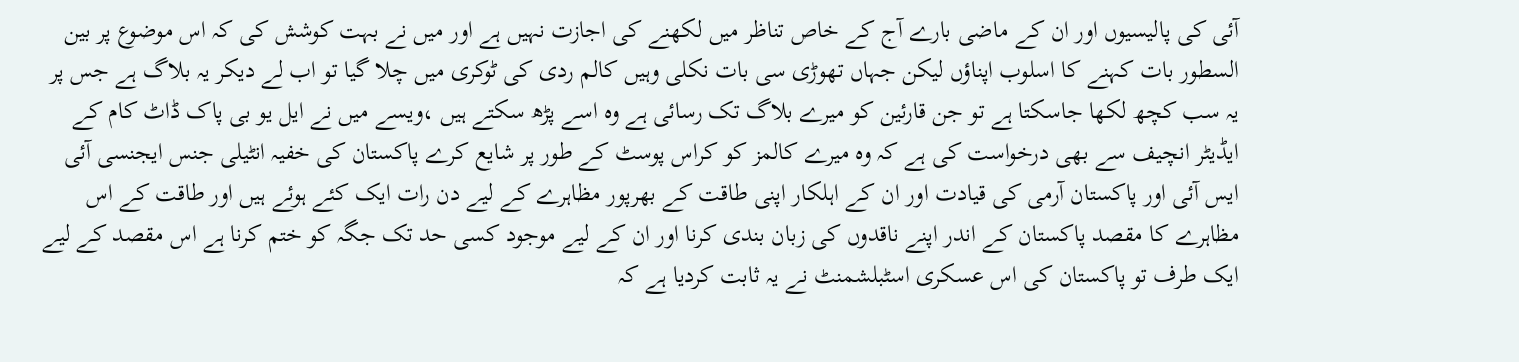آئی کی پالیسیوں اور ان کے ماضی بارے آج کے خاص تناظر میں لکھنے کی اجازت نہیں ہے اور میں نے بہت کوشش کی کہ اس موضوع پر بین السطور بات کہنے کا اسلوب اپناؤں لیکن جہاں تھوڑی سی بات نکلی وہیں کالم ردی کی ٹوکری میں چلا گیا تو اب لے دیکر یہ بلاگ ہے جس پر یہ سب کچھ لکھا جاسکتا ہے تو جن قارئین کو میرے بلاگ تک رسائی ہے وہ اسے پڑھ سکتے ہیں ،ویسے میں نے ایل یو بی پاک ڈاٹ کام کے ایڈیٹر انچیف سے بھی درخواست کی ہے کہ وہ میرے کالمز کو کراس پوسٹ کے طور پر شایع کرے پاکستان کی خفیہ انٹیلی جنس ایجنسی آئی ایس آئی اور پاکستان آرمی کی قیادت اور ان کے اہلکار اپنی طاقت کے بھرپور مظاہرے کے لیے دن رات ایک کئے ہوئے ہیں اور طاقت کے اس مظاہرے کا مقصد پاکستان کے اندر اپنے ناقدوں کی زبان بندی کرنا اور ان کے لیے موجود کسی حد تک جگہ کو ختم کرنا ہے اس مقصد کے لیے ایک طرف تو پاکستان کی اس عسکری اسٹبلشمنٹ نے یہ ثابت کردیا ہے کہ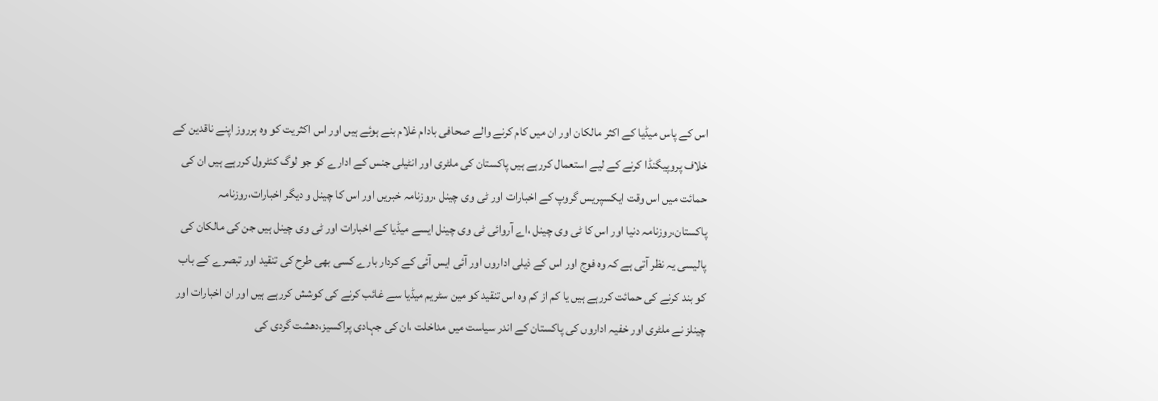اس کے پاس میڈیا کے اکثر مالکان اور ان میں کام کرنے والے صحافی بادام غلام بنے ہوئے ہیں اور اس اکثریت کو وہ ہرروز اپنے ناقدین کے خلاف پروپیگنڈا کرنے کے لیے استعمال کررہے ہیں پاکستان کی ملٹری اور انٹیلی جنس کے ادارے کو جو لوگ کنٹرول کررہے ہیں ان کی حمائت میں اس وقت ایکسپریس گروپ کے اخبارات اور ٹی وی چینل ،روزنامہ خبریں اور اس کا چینل و دیگر اخبارات،روزنامہ پاکستان،روزنامہ دنیا اور اس کا ٹی وی چینل ،اے آروائی ٹی وی چینل ایسے میڈیا کے اخبارات اور ٹی وی چینل ہیں جن کی مالکان کی پالیسی یہ نظر آتی ہے کہ وہ فوج اور اس کے ذیلی اداروں اور آئی ایس آئی کے کردار بارے کسی بھی طرح کی تنقید اور تبصرے کے باب کو بند کرنے کی حمائت کررہے ہیں یا کم از کم وہ اس تنقید کو مین سٹریم میڈیا سے غائب کرنے کی کوشش کررہے ہیں اور ان اخبارات اور چینلز نے ملٹری اور خفیہ اداروں کی پاکستان کے اندر سیاست میں مداخلت ،ان کی جہادی پراکسیز،دھشت گردی کی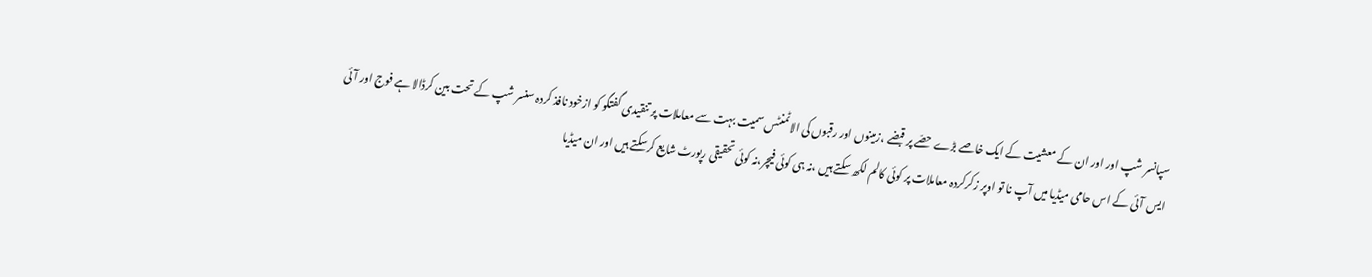سپانسر شپ اور اور ان کے معشیت کے ایک خاصے بڑے حصّے پر قبضے ،زمینوں اور رقبوں کی الاٹمنٹس سمیت بہت سے معاملات پر تنقیدی گفتگو کو ازخود نافذ کردہ سنسر شپ کے تحت بین کرڈالا ہے فوج اور آئی ایس آئی کے اس حامی میڈیا میں آپ نا تو اوپر زکرکردہ معاملات پر کوئی کالم لکھ سکتے ہیں ،نہ ہی کوئی فیچر،نہ کوئی تحقیقی رپورٹ شایع کرسکتے ہیں اور ان میڈیا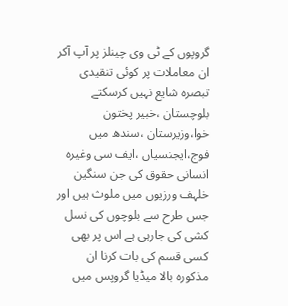گروپوں کے ٹی وی چینلز پر آپ آکر ان معاملات پر کوئی تنقیدی تبصرہ شایع نہیں کرسکتے بلوچستان ،خبیر پختون خوا،وزیرستان ،سندھ میں فوج،ایجنسیاں ،ایف سی وغیرہ انسانی حقوق کی جن سنگین خلہف ورزیوں میں ملوث ہیں اور جس طرح سے بلوچوں کی نسل کشی کی جارہی ہے اس پر بھی کسی قسم کی بات کرنا ان مذکورہ بالا میڈیا گروپس میں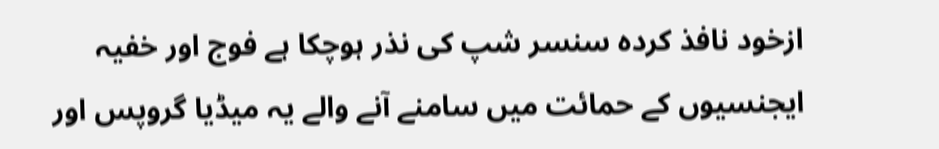ازخود نافذ کردہ سنسر شپ کی نذر ہوچکا ہے فوج اور خفیہ ایجنسیوں کے حمائت میں سامنے آنے والے یہ میڈیا گروپس اور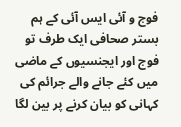فوج و آئی ایس آئی کے ہم بستر صحافی ایک طرف تو فوج اور ایجنسیوں کے ماضی میں کئے جانے والے جرائم کی کہانی کو بیان کرنے پر بین لگا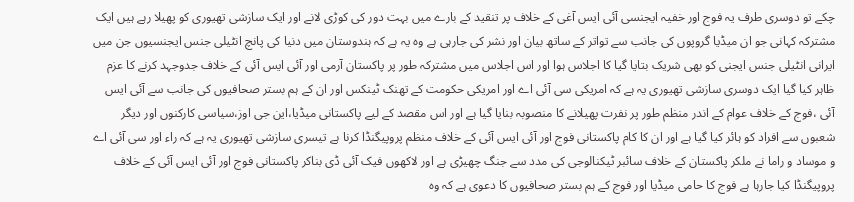چکے تو دوسری طرف یہ فوج اور خفیہ ایجنسی آئی ایس آغی کے خلاف پر تنقید کے بارے میں بہت دور کی کوڑی لانے اور ایک سازشی تھیوری کو پھیلا رہے ہیں ایک مشترکہ کہانی جو ان میڈیا گروپوں کی جانب سے تواتر کے ساتھ بیان اور نشر کی جارہی ہے وہ یہ ہے کہ ہندوستان میں دنیا کی پانچ انٹیلی جنس ایجنسیوں جن میں ایرانی انٹیلی جنس ایجنی کو بھی شریک بتایا گیا کا اجلاس ہوا اور اس اجلاس میں مشترکہ طور پر پاکستان آرمی اور آئی ایس آئی کے خلاف جدوجہد کرنے کا عزم ظاہر کیا گیا ایک دوسری سازشی تھیوری یہ ہے کہ امریکی سی آئی اے اور امریکی حکومت کے تھنک ٹینکس اور ان کے ہم بستر صحافیوں کی جانب سے آئی ایس آئی ،فوج کے خلاف عوام کے اندر منظم طور پر نفرت پھیلانے کا منصوبہ بنایا گیا ہے اور اس مقصد کے لیے پاکستانی میڈیا،این جی اوز،سیاسی کارکنوں اور دیگر شعبوں سے افراد کو ہائر کیا گیا ہے اور ان کا کام پاکستانی فوج اور آئی ایس آئی کے خلاف منظم پروپیگنڈا کرنا ہے تیسری سازشی تھیوری یہ ہے کہ راء اور سی آئی اے و موساد و راما نے ملکر پاکستان کے خلاف سائبر ٹیکنالوجی کی مدد سے جنگ چھیڑی ہے اور لاکھوں فیک آئی ڈی بناکر پاکستانی فوج اور آئی ایس آئی کے خلاف پروپیگنڈا کیا جارہا ہے فوج کا حامی میڈیا اور فوج کے ہم بستر صحافیوں کا دعوی ہے کہ وہ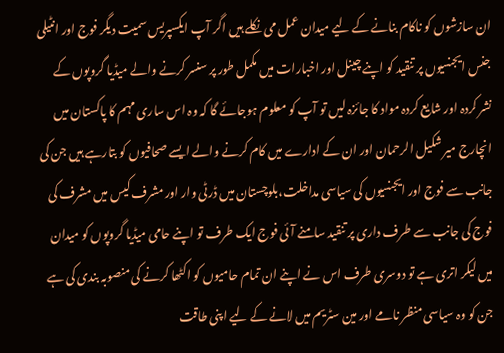ان سازشوں کو ناکام بنانے کے لیے میدان عمل می نکلے ہیں اگر آپ ایکسپریس سمیت دیگر فوج اور انٹیلی جنس ایجنسیوں پر تنقید کو اپنے چینل اور اخبارات میں مکمل طور پر سنسر کرنے والے میڈیا گروپوں کے نشر کردہ اور شایع کردہ مواد کا جائزہ لیں تو آپ کو معلوم ہوجائے گا کہ وہ اس ساری مہم کا پاکستان میں انچارج میر شکیل الرحمان اور ان کے ادارے میں کام کرنے والے ایسے صحافیوں کو بتارہے ہیں جن کی جانب سے فوج اور ایجنسیوں کی سیاسی مداخلت،بلوچستان میں ڈرٹی وار اور مشرف کیس میں مشرف کی فوج کی جانب سے طرف داری پر تنقید سامنے آئی فوج ایک طرف تو اپنے حامی میڈیا گروپوں کو میدان میں لیکر اتری ہے تو دوسری طرف اس نے اپنے ان تمام حامیوں کو اکٹھا کرنے کی منصوبہ بندی کی ہے جن کو وہ سیاسی منظر نامے اور مین سٹریم میں لانے کے لیے اپنی طاقت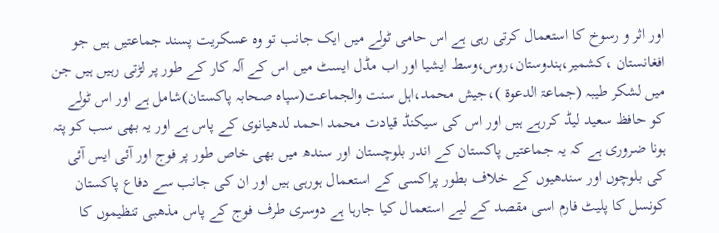اور اثر و رسوخ کا استعمال کرتی رہی ہے اس حامی ٹولے میں ایک جانب تو وہ عسکریت پسند جماعتیں ہیں جو افغانستان ،کشمیر،ہندوستان،روس،وسط ایشیا اور اب مڈل ایسٹ میں اس کے آلہ کار کے طور پر لڑتی رہیں ہیں جن میں لشکر طیبہ (جماعۃ الدعوۃ )،جیش محمد،اہل سنت والجماعت(سپاہ صحابہ پاکستان)شامل ہے اور اس ٹولے کو حافظ سعید لیڈ کررہے ہیں اور اس کی سیکنڈ قیادت محمد احمد لدھیانوی کے پاس ہے اور یہ بھی سب کو پتہ ہونا ضروری ہے کہ یہ جماعتیں پاکستان کے اندر بلوچستان اور سندھ میں بھی خاص طور پر فوج اور آئی ایس آئی کی بلوچوں اور سندھیوں کے خلاف بطور پراکسی کے استعمال ہورہی ہیں اور ان کی جانب سے دفاع پاکستان کونسل کا پلیٹ فارم اسی مقصد کے لیے استعمال کیا جارہا ہے دوسری طرف فوج کے پاس مذھبی تنظیموں کا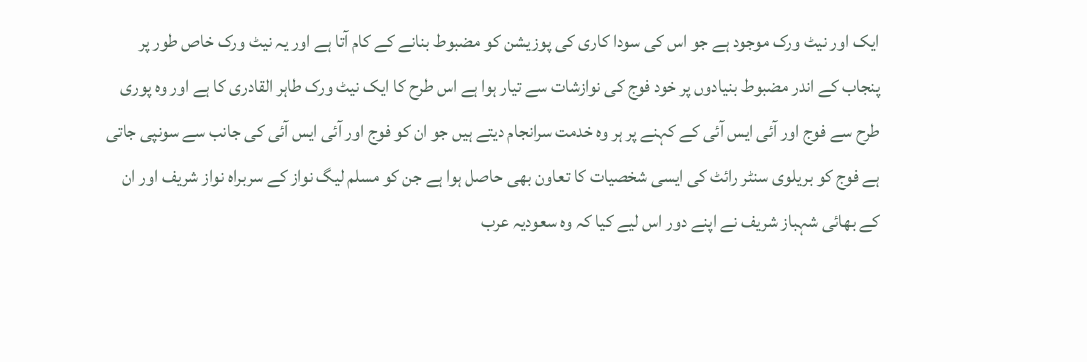ایک اور نیٹ ورک موجود ہے جو اس کی سودا کاری کی پوزیشن کو مضبوط بنانے کے کام آتا ہے اور یہ نیٹ ورک خاص طور پر پنجاب کے اندر مضبوط بنیادوں پر خود فوج کی نوازشات سے تیار ہوا ہے اس طرح کا ایک نیٹ ورک طاہر القادری کا ہے اور وہ پوری طرح سے فوج اور آئی ایس آئی کے کہنے پر ہر وہ خدمت سرانجام دیتے ہیں جو ان کو فوج اور آئی ایس آئی کی جانب سے سونپی جاتی ہے فوج کو بریلوی سنٹر رائٹ کی ایسی شخصیات کا تعاون بھی حاصل ہوا ہے جن کو مسلم لیگ نواز کے سربراہ نواز شریف اور ان کے بھائی شہباز شریف نے اپنے دور اس لیے کیا کہ وہ سعودیہ عرب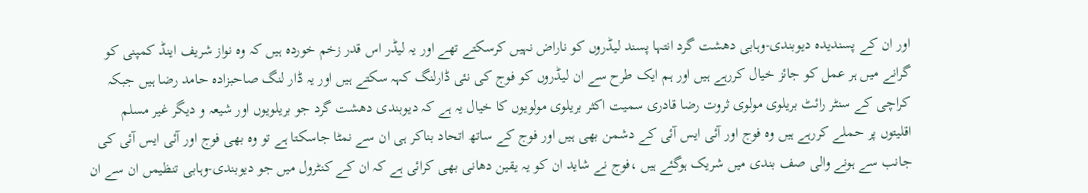اور ان کے پسندیدہ دیوبندی-وہابی دھشت گرد انتہا پسند لیڈروں کو ناراض نہیں کرسکتے تھے اور یہ لیڈر اس قدر زخم خوردہ ہیں کہ وہ نواز شریف اینڈ کمپنی کو گرانے میں ہر عمل کو جائز خیال کررہے ہیں اور ہم ایک طرح سے ان لیڈروں کو فوج کی نئی ڈارلنگ کہہ سکتے ہیں اور یہ ڈار لنگ صاحبزادہ حامد رضا ہیں جبکہ کراچی کے سنٹر رائٹ بریلوی مولوی ثروت رضا قادری سمیت اکثر بریلوی مولویوں کا خیال یہ ہے کہ دیوبندی دھشت گرد جو بریلویوں اور شیعہ و دیگر غیر مسلم اقلیتوں پر حملے کررہے ہیں وہ فوج اور آئی ایس آئی کے دشمن بھی ہیں اور فوج کے ساتھ اتحاد بناکر ہی ان سے نمٹا جاسکتا ہے تو وہ بھی فوج اور آئی ایس آئی کی جانب سے ہونے والی صف بندی میں شریک ہوگئے ہیں ،فوج نے شاید ان کو یہ یقین دھانی بھی کرائی ہے کہ ان کے کنٹرول میں جو دیوبندی-وہابی تنظیمں ان سے ان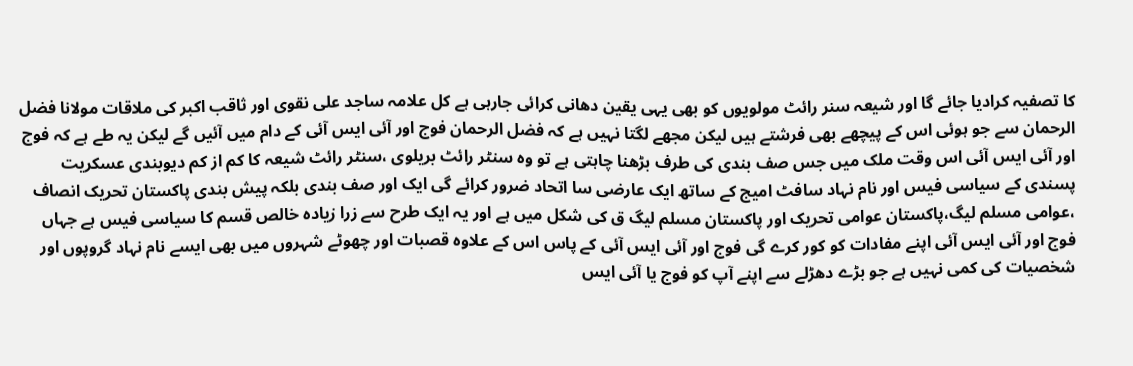کا تصفیہ کرادیا جائے گا اور شیعہ سنر رائٹ مولویوں کو بھی یہی یقین دھانی کرائی جارہی ہے کل علامہ ساجد علی نقوی اور ثاقب اکبر کی ملاقات مولانا فضل الرحمان سے جو ہوئی اس کے پیچھے بھی فرشتے ہیں لیکن مجھے لگتا نہیں ہے کہ فضل الرحمان فوج اور آئی ایس آئی کے دام میں آئیں گے لیکن یہ طے ہے کہ فوج اور آئی ایس آئی اس وقت ملک میں جس صف بندی کی طرف بڑھنا چاہتی ہے تو وہ سنٹر رائٹ بریلوی ،سنٹر رائٹ شیعہ کا کم از کم دیوبندی عسکریت پسندی کے سیاسی فیس اور نام نہاد سافٹ امیج کے ساتھ ایک عارضی سا اتحاد ضرور کرائے گی ایک اور صف بندی بلکہ پیش بندی پاکستان تحریک انصاف ،عوامی مسلم لیگ،پاکستان عوامی تحریک اور پاکستان مسلم لیگ ق کی شکل میں ہے اور یہ ایک طرح سے زرا زیادہ خالص قسم کا سیاسی فیس ہے جہاں فوج اور آئی ایس آئی اپنے مفادات کو کور کرے گی فوج اور آئی ایس آئی کے پاس اس کے علاوہ قصبات اور چھوٹے شہروں میں بھی ایسے نام نہاد گروپوں اور شخصیات کی کمی نہیں ہے جو بڑے دھڑلے سے اپنے آپ کو فوج یا آئی ایس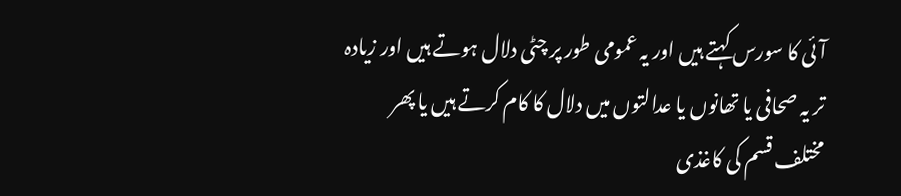آئی کا سورس کہتے ہیں اور یہ عمومی طور پر چٹی دلال ہوتے ہیں اور زیادہ تر یہ صحافی یا تھانوں یا عدالتوں میں دلال کا کام کرتے ہیں یا پھر مختلف قسم کی کاغذی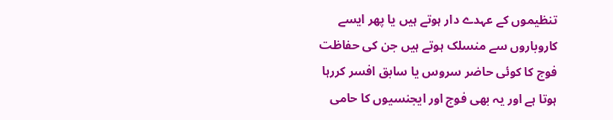تنظیموں کے عہدے دار ہوتے ہیں یا پھر ایسے کاروباروں سے منسلک ہوتے ہیں جن کی حفاظت فوج کا کوئی حاضر سروس یا سابق افسر کررہا ہوتا ہے اور یہ بھی فوج اور ایجنسیوں کا حامی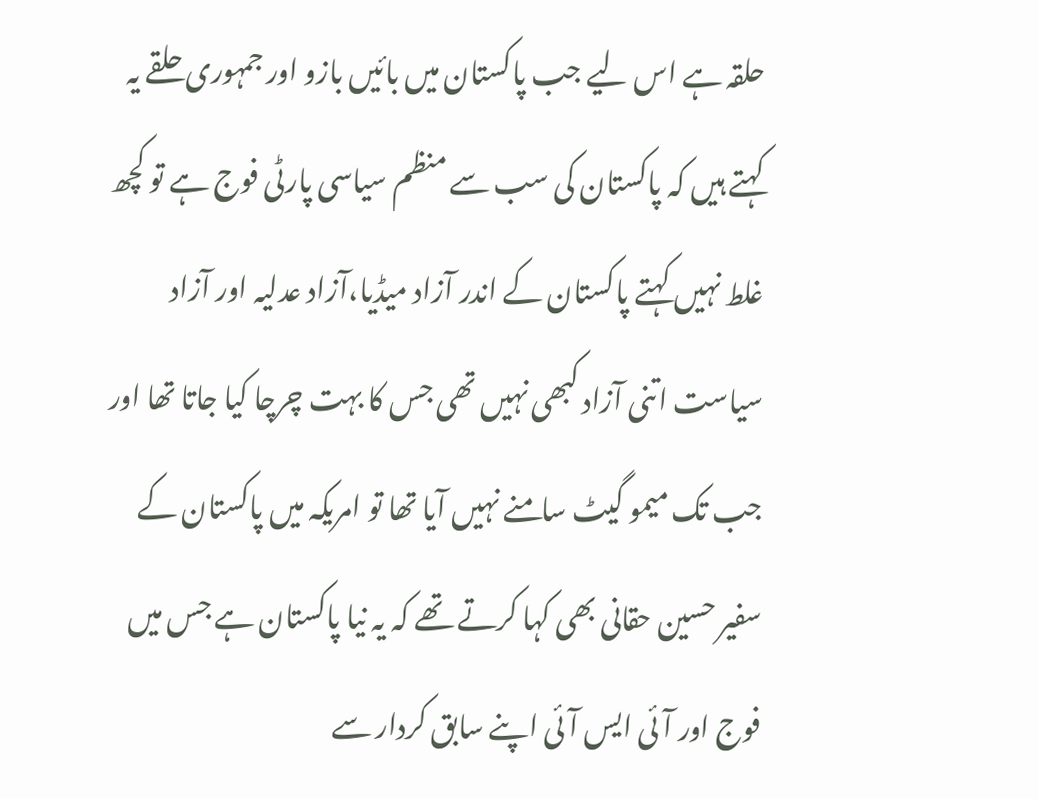حلقہ ہے اس لیے جب پاکستان میں بائیں بازو اور جمہوری حلقے یہ کہتے ہیں کہ پاکستان کی سب سے منظم سیاسی پارٹی فوج ہے تو کچھ غلط نہیں کہتے پاکستان کے اندر آزاد میڈیا،آزاد عدلیہ اور آزاد سیاست اتنی آزاد کبھی نہیں تھی جس کا بہت چرچا کیا جاتا تھا اور جب تک میمو گیٹ سامنے نہیں آیا تھا تو امریکہ میں پاکستان کے سفیر حسین حقانی بھی کہا کرتے تھے کہ یہ نیا پاکستان ہے جس میں فوج اور آئی ایس آئی اپنے سابق کردار سے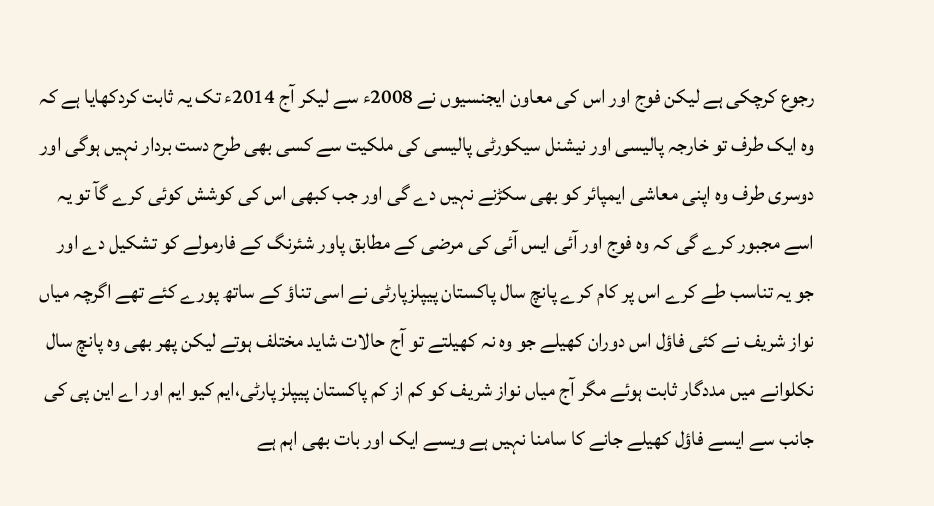رجوع کرچکی ہے لیکن فوج اور اس کی معاون ایجنسیوں نے 2008ء سے لیکر آج 2014ء تک یہ ثابت کردکھایا ہے کہ وہ ایک طرف تو خارجہ پالیسی اور نیشنل سیکورٹی پالیسی کی ملکیت سے کسی بھی طرح دست بردار نہیں ہوگی اور دوسری طرف وہ اپنی معاشی ایمپائر کو بھی سکڑنے نہیں دے گی اور جب کبھی اس کی کوشش کوئی کرے گآ تو یہ اسے مجبور کرے گی کہ وہ فوج اور آئی ایس آئی کی مرضی کے مطابق پاور شئرنگ کے فارمولے کو تشکیل دے اور جو یہ تناسب طے کرے اس پر کام کرے پانچ سال پاکستان پیپلزپارٹی نے اسی تناؤ کے ساتھ پورے کئے تھے اگرچہ میاں نواز شریف نے کئی فاؤل اس دوران کھیلے جو وہ نہ کھیلتے تو آج حالات شاید مختلف ہوتے لیکن پھر بھی وہ پانچ سال نکلوانے میں مددگار ثابت ہوئے مگر آج میاں نواز شریف کو کم از کم پاکستان پیپلز پارٹی،ایم کیو ایم اور اے این پی کی جانب سے ایسے فاؤل کھیلے جانے کا سامنا نہيں ہے ویسے ایک اور بات بھی اہم ہے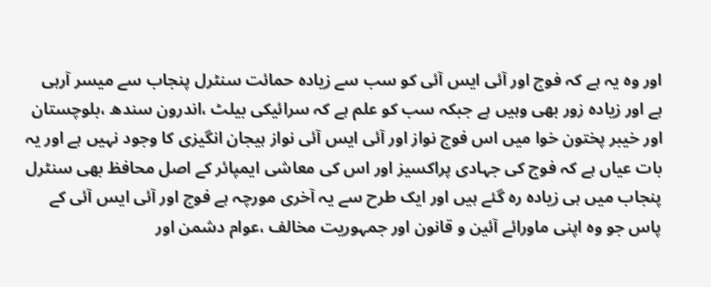اور وہ یہ ہے کہ فوج اور آئی ایس آئی کو سب سے زیادہ حمائت سنٹرل پنجاب سے میسر آرہی ہے اور زیادہ زور بھی وہیں ہے جبکہ سب کو علم ہے کہ سرائیکی بیلٹ ،اندرون سندھ ،بلوچستان اور خیبر پختون خوا میں اس فوج نواز اور آئی ایس آئی نواز ہیجان انگیزی کا وجود نہیں ہے اور یہ بات عیاں ہے کہ فوج کی جہادی پراکسیز اور اس کی معاشی ایمپائر کے اصل محافظ بھی سنٹرل پنجاب میں ہی زیادہ رہ گئے ہیں اور ایک طرح سے یہ آخری مورچہ ہے فوج اور آئی ایس آئی کے پاس جو وہ اپنی ماورائے آئین و قانون اور جمہوریت مخالف ،عوام دشمن اور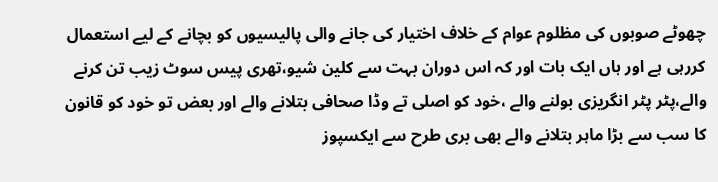چھوٹے صوبوں کی مظلوم عوام کے خلاف اختیار کی جانے والی پالیسیوں کو بچانے کے لیے استعمال کررہی ہے اور ہاں ایک بات اور کہ اس دوران بہت سے کلین شیو،تھری پیس سوٹ زیب تن کرنے والے،پٹر پٹر انگریزی بولنے والے ،خود کو اصلی تے وڈا صحافی بتلانے والے اور بعض تو خود کو قانون کا سب سے بڑا ماہر بتلانے والے بھی بری طرح سے ایکسپوز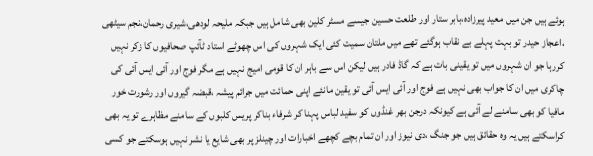ہوئے ہیں جن میں معید پیرزادہ،بابر ستار اور طلعت حسین جیسے مسٹر کلین بھی شامل ہیں جبکہ ملیحہ لودھی،شیری رحمان،نجم سیٹھی ،اعجاز حیدر تو بہت پہلے بے نقاب ہوگئے تھے میں ملتان سمیت کئی ایک شہروں کی اس چھوٹے استاد ٹآئپ صحافیوں کا زکر نہیں کررہا جو ان شہروں میں تو یقینی بات ہے کہ گاڈ فادر ہیں لیکن اس سے باہر ان کا قومی امیج نہیں ہے مگر فوج اور آئی ایس آئی کی چاکری میں ان کا جواب بھی نہیں ہے فوج اور آئی ایس آئی تو یقین مانئے اپنی حمائت میں جرائم پیشہ ،قبضہ گیروں اور رشورت خور مافیا کو بھی سامنے لے آئی ہے کیونکہ درجن بھر غنڈوں کو سفید لباس پہنا کر شرفاء بناکر پریس کلبوں کے سامنے مظاہرے تو یہ بھی کراسکتے ہیں یہ وہ حقائق ہیں جو جنگ ،دی نیوز اور ان تمام بچے کچھے اخبارات اور چینلز پر بھی شایع یا نشر نہیں ہوسکتے جو کسی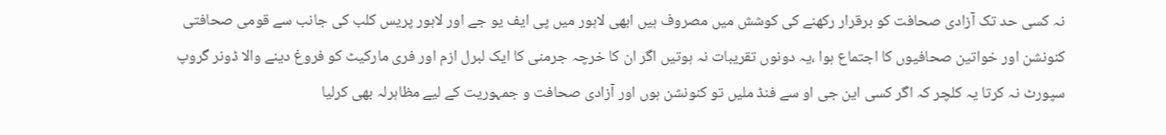نہ کسی حد تک آزادی صحافت کو برقرار رکھنے کی کوشش میں مصروف ہیں ابھی لاہور میں پی ایف یو جے اور لاہور پریس کلب کی جانب سے قومی صحافتی کنونشن اور خواتین صحافیوں کا اجتماع ہوا ،یہ دونوں تقریبات نہ ہوتیں اگر ان کا خرچہ جرمنی کا ایک لبرل ازم اور فری مارکیٹ کو فروغ دینے والا ڈونر گروپ سپورٹ نہ کرتا یہ کلچر کہ اگر کسی این جی او سے فنڈ ملیں تو کنونشن ہوں اور آزادی صحافت و جمہوریت کے لیے مظاہرلہ بھی کرلیا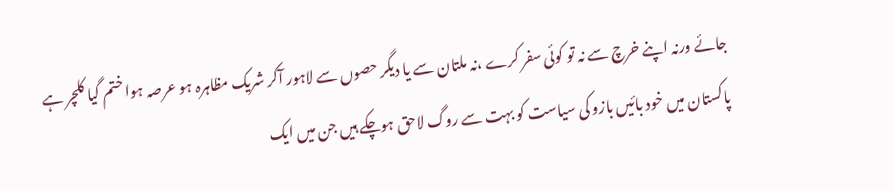جائے ورنہ اپنے خرچ سے نہ تو کوئی سفر کرے ،نہ ملتان سے یا دیگر حصوں سے لاہور آکر شریک مظاہرہ ہو عرصہ ہوا ختم گیا کلچر ہے پاکستان میں خود بائیں بازو کی سیاست کو بہت سے روگ لاحق ہوچکے ہیں جن میں ایک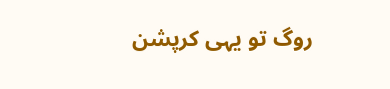روگ تو یہی کرپشن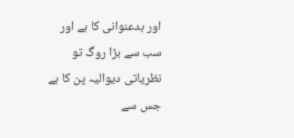اور بدعنوانی کا ہے اور سب سے بڑا روگ تو نظریاتی دیوالیہ پن کا ہے جس سے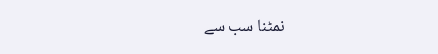نمٹنا سب سے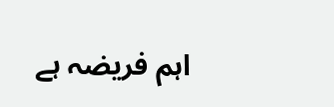اہم فریضہ ہے